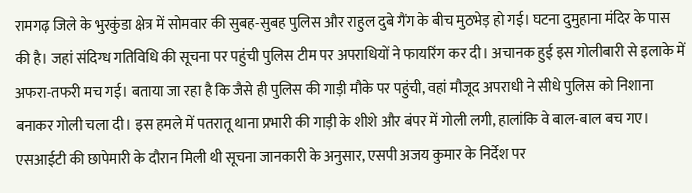रामगढ़ जिले के भुरकुंडा क्षेत्र में सोमवार की सुबह-सुबह पुलिस और राहुल दुबे गैंग के बीच मुठभेड़ हो गई। घटना दुमुहाना मंदिर के पास की है। जहां संदिग्ध गतिविधि की सूचना पर पहुंची पुलिस टीम पर अपराधियों ने फायरिंग कर दी। अचानक हुई इस गोलीबारी से इलाके में अफरा-तफरी मच गई। बताया जा रहा है कि जैसे ही पुलिस की गाड़ी मौके पर पहुंची, वहां मौजूद अपराधी ने सीधे पुलिस को निशाना बनाकर गोली चला दी। इस हमले में पतरातू थाना प्रभारी की गाड़ी के शीशे और बंपर में गोली लगी, हालांकि वे बाल-बाल बच गए। एसआईटी की छापेमारी के दौरान मिली थी सूचना जानकारी के अनुसार, एसपी अजय कुमार के निर्देश पर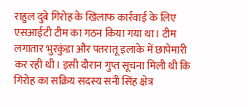राहुल दुबे गिरोह के खिलाफ कार्रवाई के लिए एसआईटी टीम का गठन किया गया था। टीम लगातार भुरकुंडा और पतरातू इलाके में छापेमारी कर रही थी। इसी दौरान गुप्त सूचना मिली थी कि गिरोह का सक्रिय सदस्य सनी सिंह क्षेत्र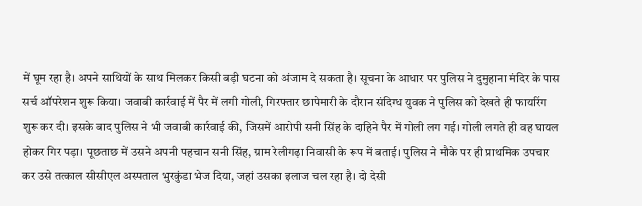में घूम रहा है। अपने साथियों के साथ मिलकर किसी बड़ी घटना को अंजाम दे सकता है। सूचना के आधार पर पुलिस ने दुमुहाना मंदिर के पास सर्च ऑपरेशन शुरू किया। जवाबी कार्रवाई में पैर में लगी गोली, गिरफ्तार छापेमारी के दौरान संदिग्ध युवक ने पुलिस को देखते ही फायरिंग शुरू कर दी। इसके बाद पुलिस ने भी जवाबी कार्रवाई की, जिसमें आरोपी सनी सिंह के दाहिने पैर में गोली लग गई। गोली लगते ही वह घायल होकर गिर पड़ा। पूछताछ में उसने अपनी पहचान सनी सिंह, ग्राम रेलीगढ़ा निवासी के रूप में बताई। पुलिस ने मौके पर ही प्राथमिक उपचार कर उसे तत्काल सीसीएल अस्पताल भुरकुंडा भेज दिया, जहां उसका इलाज चल रहा है। दो देसी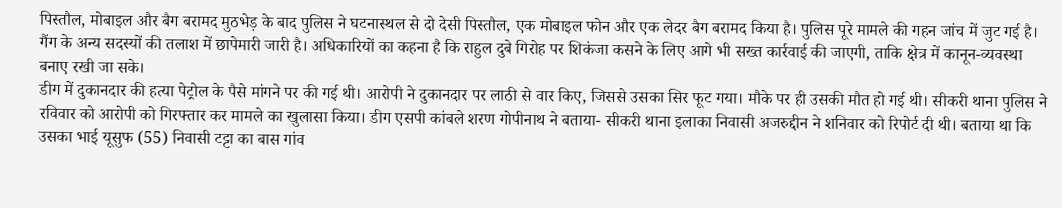पिस्तौल, मोबाइल और बैग बरामद मुठभेड़ के बाद पुलिस ने घटनास्थल से दो देसी पिस्तौल, एक मोबाइल फोन और एक लेदर बैग बरामद किया है। पुलिस पूरे मामले की गहन जांच में जुट गई है। गैंग के अन्य सदस्यों की तलाश में छापेमारी जारी है। अधिकारियों का कहना है कि राहुल दुबे गिरोह पर शिकंजा कसने के लिए आगे भी सख्त कार्रवाई की जाएगी, ताकि क्षेत्र में कानून-व्यवस्था बनाए रखी जा सके।
डीग में दुकानदार की हत्या पेट्रोल के पैसे मांगने पर की गई थी। आरोपी ने दुकानदार पर लाठी से वार किए, जिससे उसका सिर फूट गया। मौके पर ही उसकी मौत हो गई थी। सीकरी थाना पुलिस ने रविवार को आरोपी को गिरफ्तार कर मामले का खुलासा किया। डीग एसपी कांबले शरण गोपीनाथ ने बताया- सीकरी थाना इलाका निवासी अजरुद्दीन ने शनिवार को रिपोर्ट दी थी। बताया था कि उसका भाई यूसुफ (55) निवासी टट्टा का बास गांव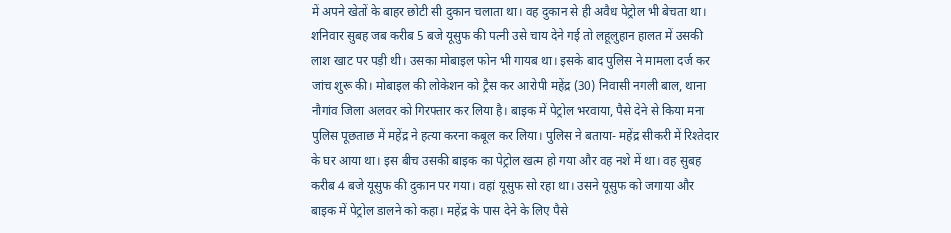में अपने खेतों के बाहर छोटी सी दुकान चलाता था। वह दुकान से ही अवैध पेट्रोल भी बेचता था। शनिवार सुबह जब करीब 5 बजे यूसुफ की पत्नी उसे चाय देने गई तो लहूलुहान हालत में उसकी लाश खाट पर पड़ी थी। उसका मोबाइल फोन भी गायब था। इसके बाद पुलिस ने मामला दर्ज कर जांच शुरू की। मोबाइल की लोकेशन को ट्रैस कर आरोपी महेंद्र (30) निवासी नगली बाल, थाना नौगांव जिला अलवर को गिरफ्तार कर लिया है। बाइक में पेट्रोल भरवाया, पैसे देने से किया मना पुलिस पूछताछ में महेंद्र ने हत्या करना कबूल कर लिया। पुलिस ने बताया- महेंद्र सीकरी में रिश्तेदार के घर आया था। इस बीच उसकी बाइक का पेट्रोल खत्म हो गया और वह नशे में था। वह सुबह करीब 4 बजे यूसुफ की दुकान पर गया। वहां यूसुफ सो रहा था। उसने यूसुफ को जगाया और बाइक में पेट्रोल डालने को कहा। महेंद्र के पास देने के लिए पैसे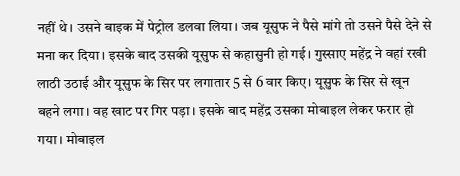नहीं थे। उसने बाइक में पेट्रोल डलवा लिया। जब यूसुफ ने पैसे मांगे तो उसने पैसे देने से मना कर दिया। इसके बाद उसकी यूसुफ से कहासुनी हो गई। गुस्साए महेंद्र ने वहां रखी लाठी उठाई और यूसुफ के सिर पर लगातार 5 से 6 वार किए। यूसुफ के सिर से खून बहने लगा। वह खाट पर गिर पड़ा। इसके बाद महेंद्र उसका मोबाइल लेकर फरार हो गया। मोबाइल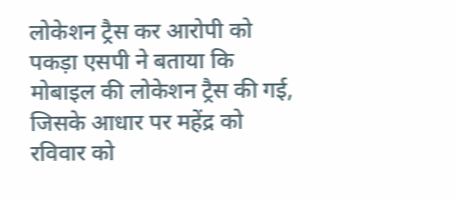लोकेशन ट्रैस कर आरोपी को पकड़ा एसपी ने बताया कि मोबाइल की लोकेशन ट्रैस की गई, जिसके आधार पर महेंद्र को रविवार को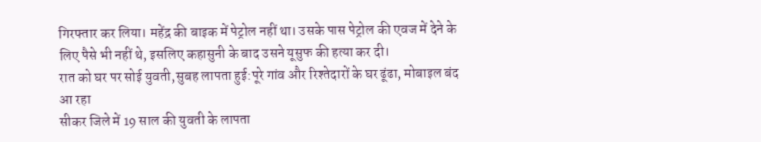गिरफ्तार कर लिया। महेंद्र की बाइक में पेट्रोल नहीं था। उसके पास पेट्रोल की एवज में देने के लिए पैसे भी नहीं थे, इसलिए कहासुनी के बाद उसने यूसुफ की हत्या कर दी।
रात को घर पर सोई युवती,सुबह लापता हुई:पूरे गांव और रिश्तेदारों के घर ढूंढा, मोबाइल बंद आ रहा
सीकर जिले में 19 साल की युवती के लापता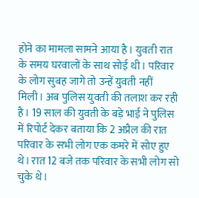होने का मामला सामने आया है। युवती रात के समय घरवालों के साथ सोई थी। परिवार के लोग सुबह जागे तो उन्हें युवती नहीं मिली। अब पुलिस युवती की तलाश कर रही है। 19 साल की युवती के बड़े भाई ने पुलिस में रिपोर्ट देकर बताया कि 2 अप्रैल की रात परिवार के सभी लोग एक कमरे में सोए हुए थे। रात 12 बजे तक परिवार के सभी लोग सो चुके थे।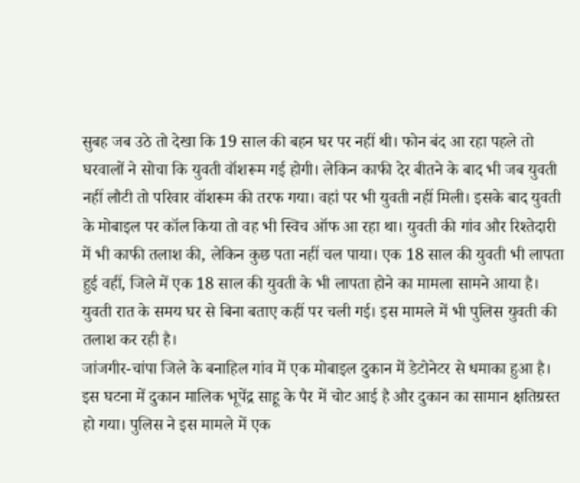सुबह जब उठे तो देखा कि 19 साल की बहन घर पर नहीं थी। फोन बंद आ रहा पहले तो घरवालों ने सोचा कि युवती वॉशरूम गई होगी। लेकिन काफी देर बीतने के बाद भी जब युवती नहीं लौटी तो परिवार वॉशरूम की तरफ गया। वहां पर भी युवती नहीं मिली। इसके बाद युवती के मोबाइल पर कॉल किया तो वह भी स्विच ऑफ आ रहा था। युवती की गांव और रिश्तेदारी में भी काफी तलाश की, लेकिन कुछ पता नहीं चल पाया। एक 18 साल की युवती भी लापता हुई वहीं, जिले में एक 18 साल की युवती के भी लापता होने का मामला सामने आया है। युवती रात के समय घर से बिना बताए कहीं पर चली गई। इस मामले में भी पुलिस युवती की तलाश कर रही है।
जांजगीर-चांपा जिले के बनाहिल गांव में एक मोबाइल दुकान में डेटोनेटर से धमाका हुआ है। इस घटना में दुकान मालिक भूपेंद्र साहू के पैर में चोट आई है और दुकान का सामान क्षतिग्रस्त हो गया। पुलिस ने इस मामले में एक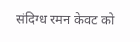संदिग्ध रमन केवट को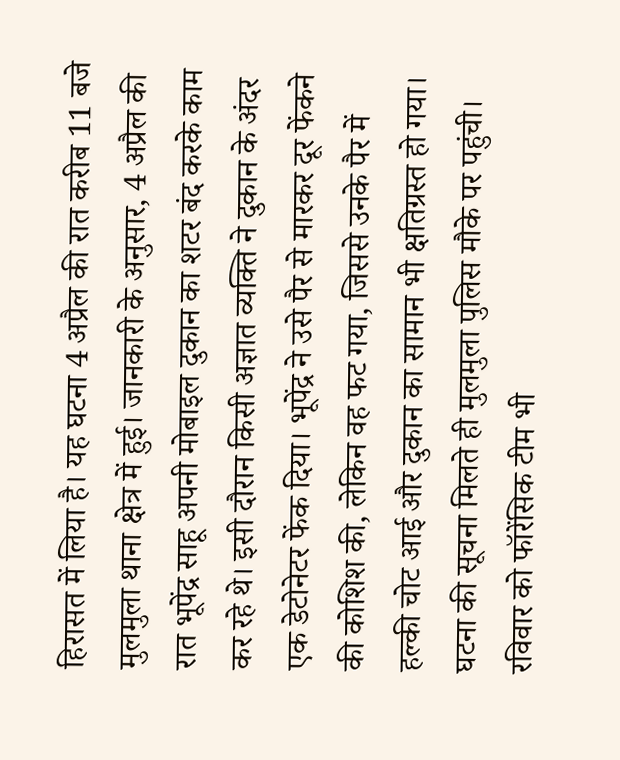हिरासत में लिया है। यह घटना 4 अप्रैल की रात करीब 11 बजे मुलमुला थाना क्षेत्र में हुई। जानकारी के अनुसार, 4 अप्रैल की रात भूपेंद्र साहू अपनी मोबाइल दुकान का शटर बंद करके काम कर रहे थे। इसी दौरान किसी अज्ञात व्यक्ति ने दुकान के अंदर एक डेटोनेटर फेंक दिया। भूपेंद्र ने उसे पैर से मारकर दूर फेंकने की कोशिश की, लेकिन वह फट गया, जिससे उनके पैर में हल्की चोट आई और दुकान का सामान भी क्षतिग्रस्त हो गया। घटना की सूचना मिलते ही मुलमुला पुलिस मौके पर पहुंची। रविवार को फॉरेंसिक टीम भी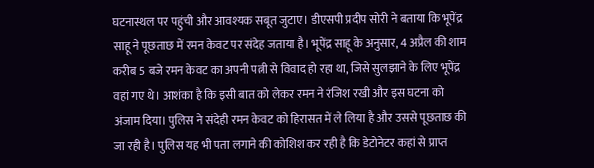घटनास्थल पर पहुंची और आवश्यक सबूत जुटाए। डीएसपी प्रदीप सोरी ने बताया कि भूपेंद्र साहू ने पूछताछ में रमन केवट पर संदेह जताया है। भूपेंद्र साहू के अनुसार, 4 अप्रैल की शाम करीब 5 बजे रमन केवट का अपनी पत्नी से विवाद हो रहा था, जिसे सुलझाने के लिए भूपेंद्र वहां गए थे। आशंका है कि इसी बात को लेकर रमन ने रंजिश रखी और इस घटना को अंजाम दिया। पुलिस ने संदेही रमन केवट को हिरासत में ले लिया है और उससे पूछताछ की जा रही है। पुलिस यह भी पता लगाने की कोशिश कर रही है कि डेटोनेटर कहां से प्राप्त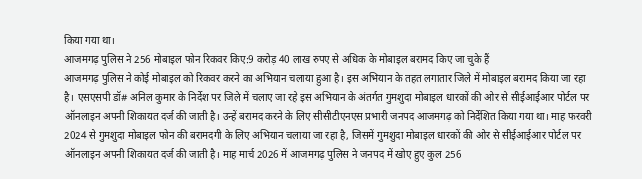किया गया था।
आजमगढ़ पुलिस ने 256 मोबाइल फोन रिकवर किए:9 करोड़ 40 लाख रुपए से अधिक के मोबाइल बरामद किए जा चुके हैं
आजमगढ़ पुलिस ने कोई मोबाइल को रिकवर करने का अभियान चलाया हुआ है। इस अभियान के तहत लगातार जिले में मोबाइल बरामद किया जा रहा है। एसएसपी डॉ# अनिल कुमार के निर्देश पर जिले में चलाए जा रहे इस अभियान के अंतर्गत गुमशुदा मोबाइल धारकों की ओर से सीईआईआर पोर्टल पर ऑनलाइन अपनी शिकायत दर्ज की जाती है। उन्हें बरामद करने के लिए सीसीटीएनएस प्रभारी जनपद आजमगढ़ को निर्देशित किया गया था। माह फरवरी 2024 से गुमशुदा मोबाइल फोन की बरामदगी के लिए अभियान चलाया जा रहा है, जिसमें गुमशुदा मोबाइल धारकों की ओर से सीईआईआर पोर्टल पर ऑनलाइन अपनी शिकायत दर्ज की जाती है। माह मार्च 2026 में आजमगढ़ पुलिस ने जनपद में खोए हुए कुल 256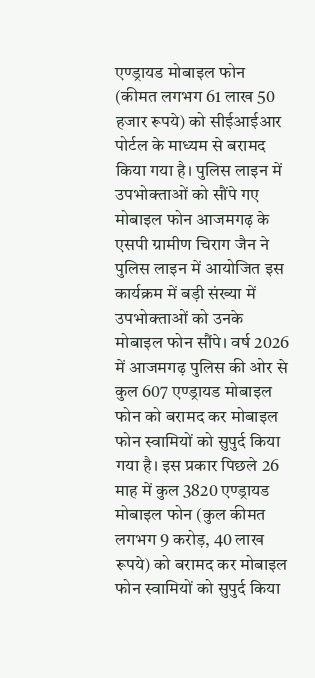एण्ड्रायड मोबाइल फोन (कीमत लगभग 61 लाख 50 हजार रूपये) को सीईआईआर पोर्टल के माध्यम से बरामद किया गया है। पुलिस लाइन में उपभोक्ताओं को सौंपे गए मोबाइल फोन आजमगढ़ के एसपी ग्रामीण चिराग जैन ने पुलिस लाइन में आयोजित इस कार्यक्रम में बड़ी संख्या में उपभोक्ताओं को उनके मोबाइल फोन सौंपे। वर्ष 2026 में आजमगढ़ पुलिस की ओर से कुल 607 एण्ड्रायड मोबाइल फोन को बरामद कर मोबाइल फोन स्वामियों को सुपुर्द किया गया है। इस प्रकार पिछले 26 माह में कुल 3820 एण्ड्रायड मोबाइल फोन (कुल कीमत लगभग 9 करोड़, 40 लाख रूपये) को बरामद कर मोबाइल फोन स्वामियों को सुपुर्द किया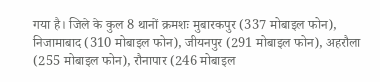गया है। जिले के कुल 8 थानों क्रमशः मुबारकपुर (337 मोबाइल फोन), निजामाबाद (310 मोबाइल फोन), जीयनपुर (291 मोबाइल फोन), अहरौला (255 मोबाइल फोन), रौनापार (246 मोबाइल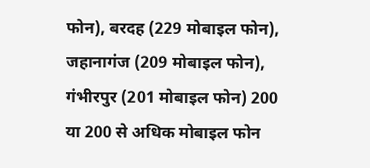फोन), बरदह (229 मोबाइल फोन), जहानागंज (209 मोबाइल फोन), गंभीरपुर (201 मोबाइल फोन) 200 या 200 से अधिक मोबाइल फोन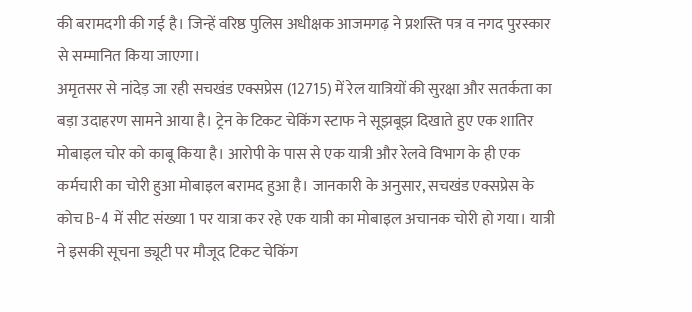की बरामदगी की गई है। जिन्हें वरिष्ठ पुलिस अधीक्षक आजमगढ़ ने प्रशस्ति पत्र व नगद पुरस्कार से सम्मानित किया जाएगा।
अमृतसर से नांदेड़ जा रही सचखंड एक्सप्रेस (12715) में रेल यात्रियों की सुरक्षा और सतर्कता का बड़ा उदाहरण सामने आया है। ट्रेन के टिकट चेकिंग स्टाफ ने सूझबूझ दिखाते हुए एक शातिर मोबाइल चोर को काबू किया है। आरोपी के पास से एक यात्री और रेलवे विभाग के ही एक कर्मचारी का चोरी हुआ मोबाइल बरामद हुआ है। जानकारी के अनुसार, सचखंड एक्सप्रेस के कोच B-4 में सीट संख्या 1 पर यात्रा कर रहे एक यात्री का मोबाइल अचानक चोरी हो गया। यात्री ने इसकी सूचना ड्यूटी पर मौजूद टिकट चेकिंग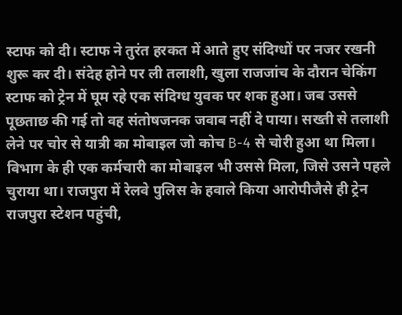स्टाफ को दी। स्टाफ ने तुरंत हरकत में आते हुए संदिग्धों पर नजर रखनी शुरू कर दी। संदेह होने पर ली तलाशी, खुला राजजांच के दौरान चेकिंग स्टाफ को ट्रेन में घूम रहे एक संदिग्ध युवक पर शक हुआ। जब उससे पूछताछ की गई तो वह संतोषजनक जवाब नहीं दे पाया। सख्ती से तलाशी लेने पर चोर से यात्री का मोबाइल जो कोच B-4 से चोरी हुआ था मिला। विभाग के ही एक कर्मचारी का मोबाइल भी उससे मिला, जिसे उसने पहले चुराया था। राजपुरा में रेलवे पुलिस के हवाले किया आरोपीजैसे ही ट्रेन राजपुरा स्टेशन पहुंची,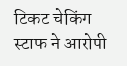टिकट चेकिंग स्टाफ ने आरोपी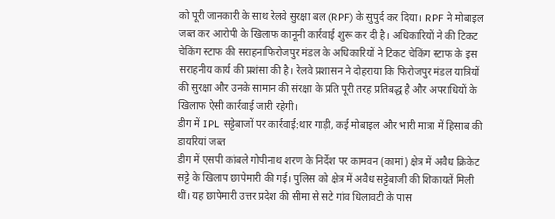को पूरी जानकारी के साथ रेलवे सुरक्षा बल (RPF) के सुपुर्द कर दिया। RPF ने मोबाइल जब्त कर आरोपी के खिलाफ कानूनी कार्रवाई शुरू कर दी है। अधिकारियों ने की टिकट चेकिंग स्टाफ की सराहनाफिरोजपुर मंडल के अधिकारियों ने टिकट चेकिंग स्टाफ के इस सराहनीय कार्य की प्रशंसा की है। रेलवे प्रशासन ने दोहराया कि फिरोजपुर मंडल यात्रियों की सुरक्षा और उनके सामान की संरक्षा के प्रति पूरी तरह प्रतिबद्ध है और अपराधियों के खिलाफ ऐसी कार्रवाई जारी रहेगी।
डीग में IPL सट्टेबाजों पर कार्रवाई:थार गाड़ी, कई मोबाइल और भारी मात्रा में हिसाब की डायरियां जब्त
डीग में एसपी कांबले गोपीनाथ शरण के निर्देश पर कामवन (कामां) क्षेत्र में अवैध क्रिकेट सट्टे के खिलाप छापेमारी की गई। पुलिस को क्षेत्र में अवैध सट्टेबाजी की शिकायतें मिली थीं। यह छापेमारी उत्तर प्रदेश की सीमा से सटे गांव धिलावटी के पास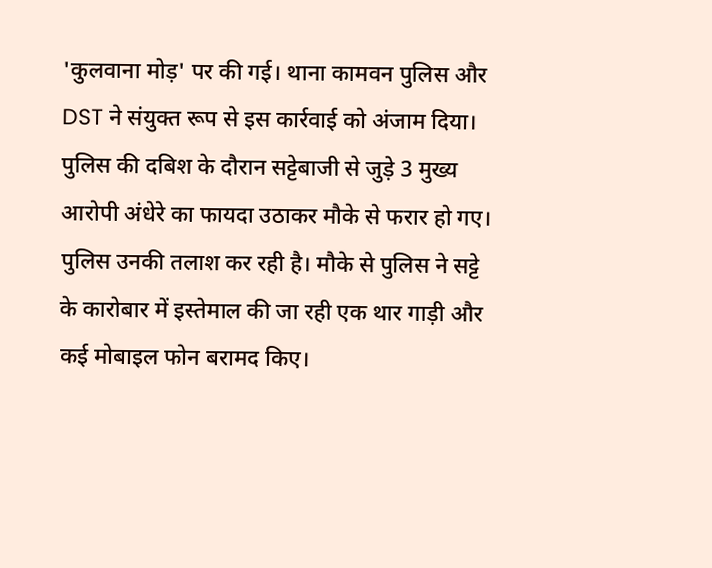'कुलवाना मोड़' पर की गई। थाना कामवन पुलिस और DST ने संयुक्त रूप से इस कार्रवाई को अंजाम दिया। पुलिस की दबिश के दौरान सट्टेबाजी से जुड़े 3 मुख्य आरोपी अंधेरे का फायदा उठाकर मौके से फरार हो गए। पुलिस उनकी तलाश कर रही है। मौके से पुलिस ने सट्टे के कारोबार में इस्तेमाल की जा रही एक थार गाड़ी और कई मोबाइल फोन बरामद किए।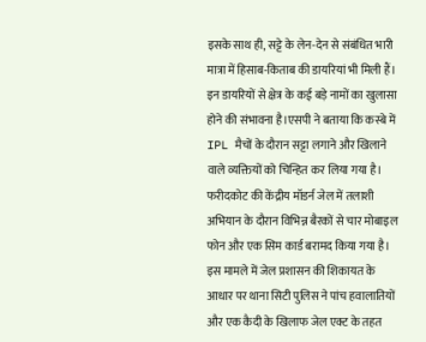इसके साथ ही, सट्टे के लेन-देन से संबंधित भारी मात्रा में हिसाब-किताब की डायरियां भी मिली हैं। इन डायरियों से क्षेत्र के कई बड़े नामों का खुलासा होने की संभावना है।एसपी ने बताया कि कस्बे में IPL मैचों के दौरान सट्टा लगाने और खिलाने वाले व्यक्तियों को चिन्हित कर लिया गया है।
फरीदकोट की केंद्रीय मॉडर्न जेल में तलाशी अभियान के दौरान विभिन्न बैरकों से चार मोबाइल फोन और एक सिम कार्ड बरामद किया गया है। इस मामले में जेल प्रशासन की शिकायत के आधार पर थाना सिटी पुलिस ने पांच हवालातियों और एक कैदी के खिलाफ जेल एक्ट के तहत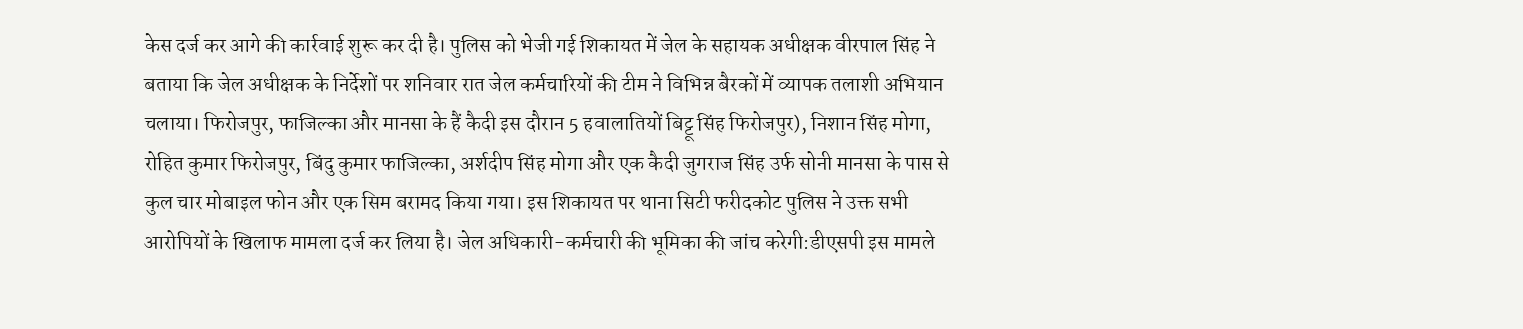केस दर्ज कर आगे की कार्रवाई शुरू कर दी है। पुलिस को भेजी गई शिकायत में जेल के सहायक अधीक्षक वीरपाल सिंह ने बताया कि जेल अधीक्षक के निर्देशों पर शनिवार रात जेल कर्मचारियों की टीम ने विभिन्न बैरकों में व्यापक तलाशी अभियान चलाया। फिरोजपुर, फाजिल्का और मानसा के हैं कैदी इस दौरान 5 हवालातियों बिट्टू सिंह फिरोजपुर), निशान सिंह मोगा, रोहित कुमार फिरोजपुर, बिंदु कुमार फाजिल्का, अर्शदीप सिंह मोगा और एक कैदी जुगराज सिंह उर्फ सोनी मानसा के पास से कुल चार मोबाइल फोन और एक सिम बरामद किया गया। इस शिकायत पर थाना सिटी फरीदकोट पुलिस ने उक्त सभी आरोपियों के खिलाफ मामला दर्ज कर लिया है। जेल अधिकारी-कर्मचारी की भूमिका की जांच करेगी:डीएसपी इस मामले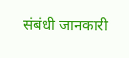संबंधी जानकारी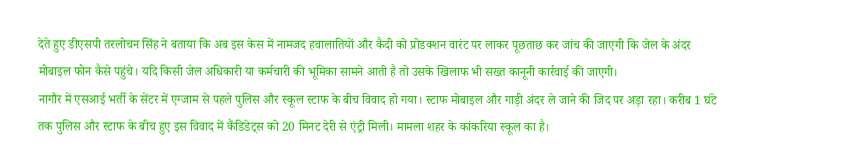देते हुए डीएसपी तरलोचन सिंह ने बताया कि अब इस केस में नामजद हवालातियों और कैदी को प्रोडक्शन वारंट पर लाकर पूछताछ कर जांच की जाएगी कि जेल के अंदर मोबाइल फोन कैसे पहुंचे। यदि किसी जेल अधिकारी या कर्मचारी की भूमिका सामने आती है तो उसके खिलाफ भी सख्त कानूनी कार्रवाई की जाएगी।
नागौर में एसआई भर्ती के सेंटर में एग्जाम से पहले पुलिस और स्कूल स्टाफ के बीच विवाद हो गया। स्टाफ मोबाइल और गाड़ी अंदर ले जाने की जिद पर अड़ा रहा। करीब 1 घंटे तक पुलिस और स्टाफ के बीच हुए इस विवाद में कैंडिडेट्स को 20 मिनट देरी से एंट्री मिली। मामला शहर के कांकरिया स्कूल का है।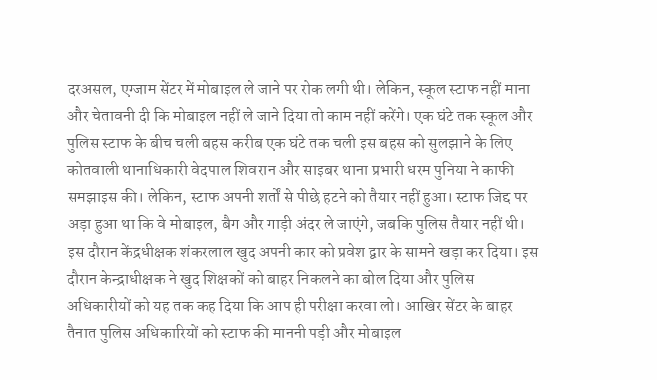दरअसल, एग्जाम सेंटर में मोबाइल ले जाने पर रोक लगी थी। लेकिन, स्कूल स्टाफ नहीं माना और चेतावनी दी कि मोबाइल नहीं ले जाने दिया तो काम नहीं करेंगे। एक घंटे तक स्कूल और पुलिस स्टाफ के बीच चली बहस करीब एक घंटे तक चली इस बहस को सुलझाने के लिए कोतवाली थानाधिकारी वेदपाल शिवरान और साइबर थाना प्रभारी धरम पुनिया ने काफी समझाइस की। लेकिन, स्टाफ अपनी शर्तों से पीछे हटने को तैयार नहीं हुआ। स्टाफ जिद्द पर अड़ा हुआ था कि वे मोबाइल, बैग और गाड़ी अंदर ले जाएंगे, जबकि पुलिस तैयार नहीं थी। इस दौरान केंद्रधीक्षक शंकरलाल खुद अपनी कार को प्रवेश द्वार के सामने खड़ा कर दिया। इस दौरान केन्द्राधीक्षक ने खुद शिक्षकों को बाहर निकलने का बोल दिया और पुलिस अधिकारीयों को यह तक कह दिया कि आप ही परीक्षा करवा लो। आखिर सेंटर के बाहर तैनात पुलिस अधिकारियों को स्टाफ की माननी पड़ी और मोबाइल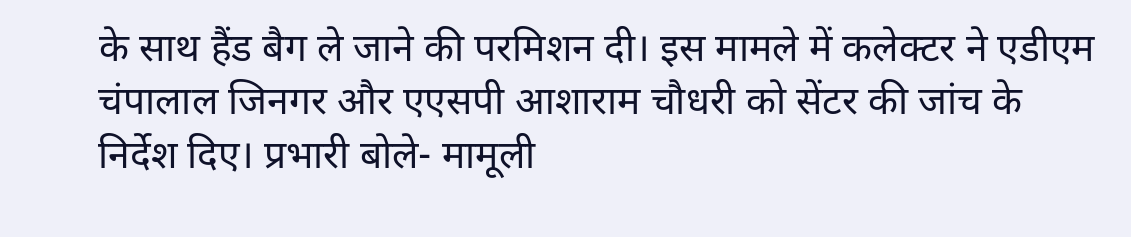के साथ हैंड बैग ले जाने की परमिशन दी। इस मामले में कलेक्टर ने एडीएम चंपालाल जिनगर और एएसपी आशाराम चौधरी को सेंटर की जांच के निर्देश दिए। प्रभारी बोले- मामूली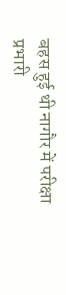बहस हुई थी नागौर में परीक्षा प्रभारी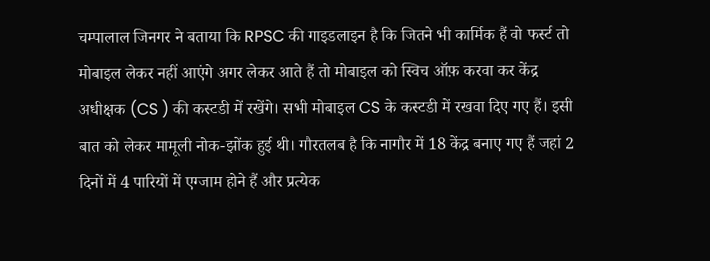चम्पालाल जिनगर ने बताया कि RPSC की गाइडलाइन है कि जितने भी कार्मिक हैं वो फर्स्ट तो मोबाइल लेकर नहीं आएंगे अगर लेकर आते हैं तो मोबाइल को स्विच ऑफ़ करवा कर केंद्र अधीक्षक (CS ) की कस्टडी में रखेंगे। सभी मोबाइल CS के कस्टडी में रखवा दिए गए हैं। इसी बात को लेकर मामूली नोक-झोंक हुई थी। गौरतलब है कि नागौर में 18 केंद्र बनाए गए हैं जहां 2 दिनों में 4 पारियों में एग्जाम होने हैं और प्रत्येक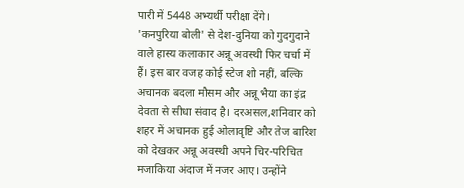पारी में 5448 अभ्यर्थी परीक्षा देंगे।
'कनपुरिया बोली' से देश-दुनिया को गुदगुदाने वाले हास्य कलाकार अन्नू अवस्थी फिर चर्चा में हैं। इस बार वजह कोई स्टेज शो नहीं, बल्कि अचानक बदला मौसम और अन्नू भैया का इंद्र देवता से सीधा संवाद है। दरअसल,शनिवार को शहर में अचानक हुई ओलावृष्टि और तेज बारिश को देखकर अन्नू अवस्थी अपने चिर-परिचित मजाकिया अंदाज में नजर आए। उन्होंने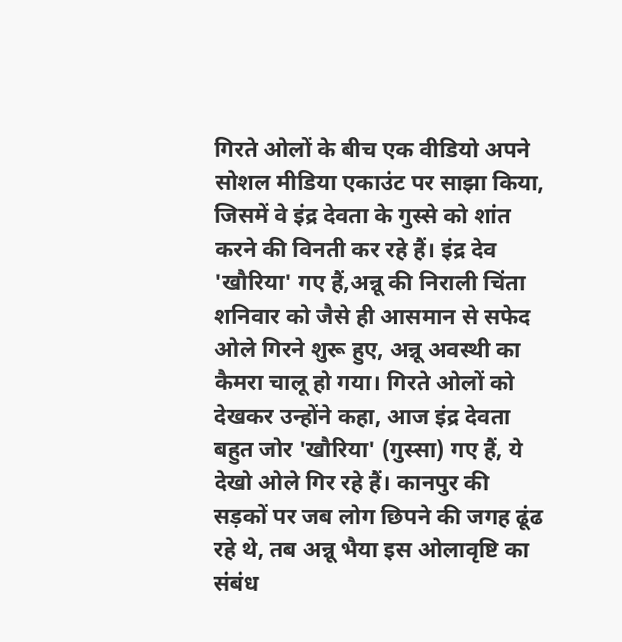गिरते ओलों के बीच एक वीडियो अपने सोशल मीडिया एकाउंट पर साझा किया, जिसमें वे इंद्र देवता के गुस्से को शांत करने की विनती कर रहे हैं। इंद्र देव 'खौरिया' गए हैं,अन्नू की निराली चिंता शनिवार को जैसे ही आसमान से सफेद ओले गिरने शुरू हुए, अन्नू अवस्थी का कैमरा चालू हो गया। गिरते ओलों को देखकर उन्होंने कहा, आज इंद्र देवता बहुत जोर 'खौरिया' (गुस्सा) गए हैं, ये देखो ओले गिर रहे हैं। कानपुर की सड़कों पर जब लोग छिपने की जगह ढूंढ रहे थे, तब अन्नू भैया इस ओलावृष्टि का संबंध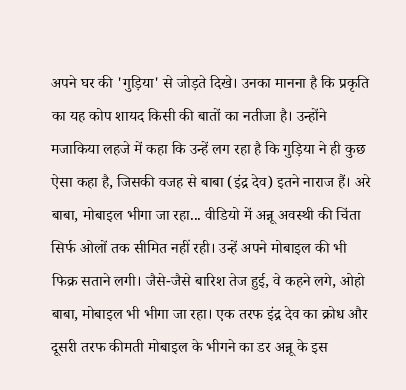अपने घर की 'गुड़िया' से जोड़ते दिखे। उनका मानना है कि प्रकृति का यह कोप शायद किसी की बातों का नतीजा है। उन्होंने मजाकिया लहजे में कहा कि उन्हें लग रहा है कि गुड़िया ने ही कुछ ऐसा कहा है, जिसकी वजह से बाबा (इंद्र देव) इतने नाराज हैं। अरे बाबा, मोबाइल भीगा जा रहा... वीडियो में अन्नू अवस्थी की चिंता सिर्फ ओलों तक सीमित नहीं रही। उन्हें अपने मोबाइल की भी फिक्र सताने लगी। जैसे-जैसे बारिश तेज हुई, वे कहने लगे, ओहो बाबा, मोबाइल भी भीगा जा रहा। एक तरफ इंद्र देव का क्रोध और दूसरी तरफ कीमती मोबाइल के भीगने का डर अन्नू के इस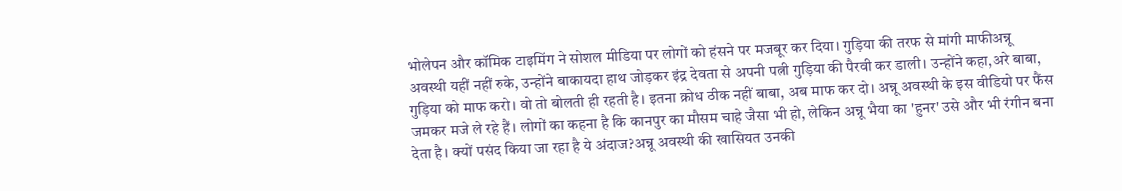भोलेपन और कॉमिक टाइमिंग ने सोशल मीडिया पर लोगों को हंसने पर मजबूर कर दिया। गुड़िया की तरफ से मांगी माफीअन्नू अवस्थी यहीं नहीं रुके, उन्होंने बाकायदा हाथ जोड़कर इंद्र देवता से अपनी पत्नी गुड़िया की पैरवी कर डाली। उन्होंने कहा,अरे बाबा, गुड़िया को माफ करो। वो तो बोलती ही रहती है। इतना क्रोध ठीक नहीं बाबा, अब माफ कर दो। अन्नू अवस्थी के इस वीडियो पर फैंस जमकर मजे ले रहे हैं। लोगों का कहना है कि कानपुर का मौसम चाहे जैसा भी हो, लेकिन अन्नू भैया का 'हुनर' उसे और भी रंगीन बना देता है। क्यों पसंद किया जा रहा है ये अंदाज?अन्नू अवस्थी की खासियत उनकी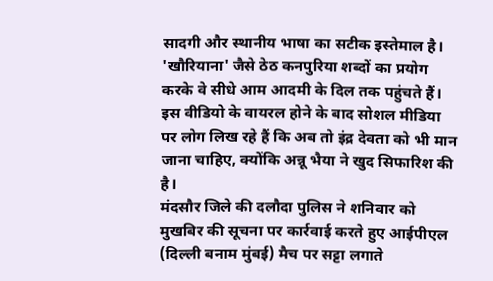सादगी और स्थानीय भाषा का सटीक इस्तेमाल है। 'खौरियाना' जैसे ठेठ कनपुरिया शब्दों का प्रयोग करके वे सीधे आम आदमी के दिल तक पहुंचते हैं। इस वीडियो के वायरल होने के बाद सोशल मीडिया पर लोग लिख रहे हैं कि अब तो इंद्र देवता को भी मान जाना चाहिए, क्योंकि अन्नू भैया ने खुद सिफारिश की है।
मंदसौर जिले की दलौदा पुलिस ने शनिवार को मुखबिर की सूचना पर कार्रवाई करते हुए आईपीएल (दिल्ली बनाम मुंबई) मैच पर सट्टा लगाते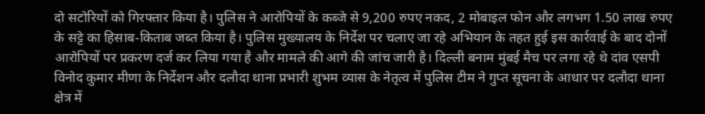दो सटोरियों को गिरफ्तार किया है। पुलिस ने आरोपियों के कब्जे से 9,200 रुपए नकद, 2 मोबाइल फोन और लगभग 1.50 लाख रुपए के सट्टे का हिसाब-किताब जब्त किया है। पुलिस मुख्यालय के निर्देश पर चलाए जा रहे अभियान के तहत हुई इस कार्रवाई के बाद दोनों आरोपियों पर प्रकरण दर्ज कर लिया गया है और मामले की आगे की जांच जारी है। दिल्ली बनाम मुंबई मैच पर लगा रहे थे दांव एसपी विनोद कुमार मीणा के निर्देशन और दलौदा थाना प्रभारी शुभम व्यास के नेतृत्व में पुलिस टीम ने गुप्त सूचना के आधार पर दलौदा थाना क्षेत्र में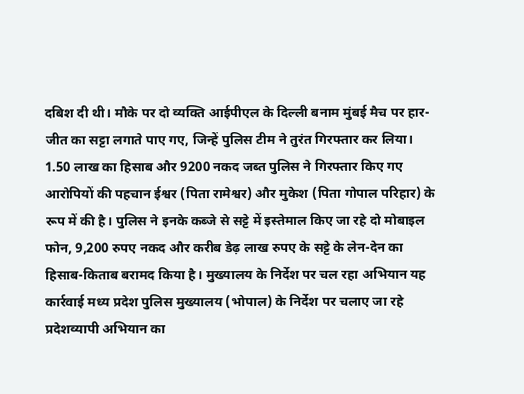दबिश दी थी। मौके पर दो व्यक्ति आईपीएल के दिल्ली बनाम मुंबई मैच पर हार-जीत का सट्टा लगाते पाए गए, जिन्हें पुलिस टीम ने तुरंत गिरफ्तार कर लिया। 1.50 लाख का हिसाब और 9200 नकद जब्त पुलिस ने गिरफ्तार किए गए आरोपियों की पहचान ईश्वर (पिता रामेश्वर) और मुकेश (पिता गोपाल परिहार) के रूप में की है। पुलिस ने इनके कब्जे से सट्टे में इस्तेमाल किए जा रहे दो मोबाइल फोन, 9,200 रुपए नकद और करीब डेढ़ लाख रुपए के सट्टे के लेन-देन का हिसाब-किताब बरामद किया है। मुख्यालय के निर्देश पर चल रहा अभियान यह कार्रवाई मध्य प्रदेश पुलिस मुख्यालय (भोपाल) के निर्देश पर चलाए जा रहे प्रदेशव्यापी अभियान का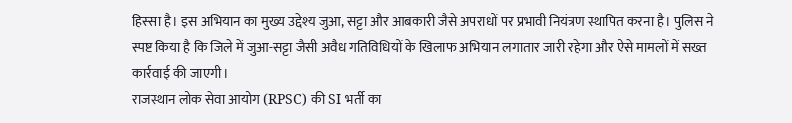हिस्सा है। इस अभियान का मुख्य उद्देश्य जुआ, सट्टा और आबकारी जैसे अपराधों पर प्रभावी नियंत्रण स्थापित करना है। पुलिस ने स्पष्ट किया है कि जिले में जुआ-सट्टा जैसी अवैध गतिविधियों के खिलाफ अभियान लगातार जारी रहेगा और ऐसे मामलों में सख्त कार्रवाई की जाएगी।
राजस्थान लोक सेवा आयोग (RPSC) की SI भर्ती का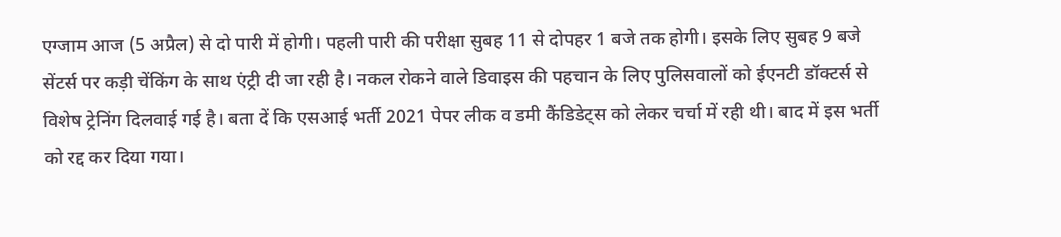एग्जाम आज (5 अप्रैल) से दो पारी में होगी। पहली पारी की परीक्षा सुबह 11 से दोपहर 1 बजे तक होगी। इसके लिए सुबह 9 बजे सेंटर्स पर कड़ी चेंकिंग के साथ एंट्री दी जा रही है। नकल रोकने वाले डिवाइस की पहचान के लिए पुलिसवालों को ईएनटी डॉक्टर्स से विशेष ट्रेनिंग दिलवाई गई है। बता दें कि एसआई भर्ती 2021 पेपर लीक व डमी कैंडिडेट्स को लेकर चर्चा में रही थी। बाद में इस भर्ती को रद्द कर दिया गया।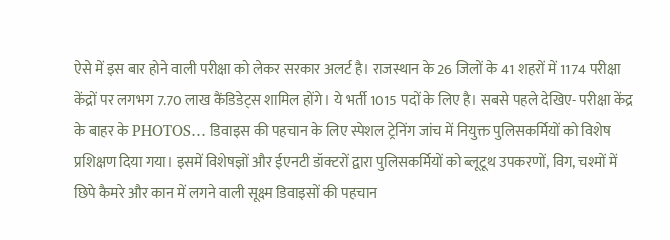ऐसे में इस बार होने वाली परीक्षा को लेकर सरकार अलर्ट है। राजस्थान के 26 जिलों के 41 शहरों में 1174 परीक्षा केंद्रों पर लगभग 7.70 लाख कैंडिडेट्स शामिल होंगे। ये भर्ती 1015 पदों के लिए है। सबसे पहले देखिए- परीक्षा केंद्र के बाहर के PHOTOS… डिवाइस की पहचान के लिए स्पेशल ट्रेनिंग जांच में नियुक्त पुलिसकर्मियों को विशेष प्रशिक्षण दिया गया। इसमें विशेषज्ञों और ईएनटी डॉक्टरों द्वारा पुलिसकर्मियों को ब्लूटूथ उपकरणों, विग, चश्मों में छिपे कैमरे और कान में लगने वाली सूक्ष्म डिवाइसों की पहचान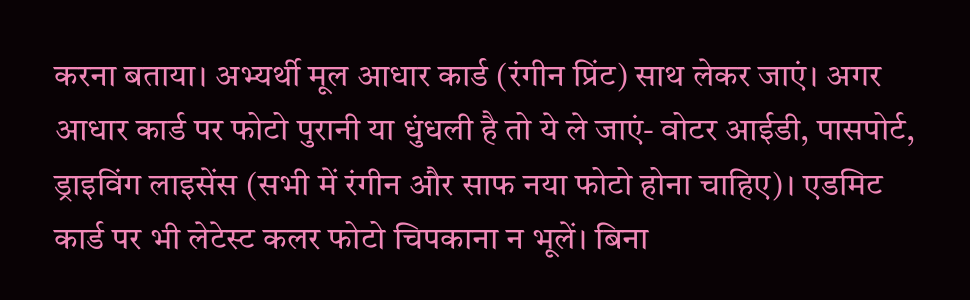करना बताया। अभ्यर्थी मूल आधार कार्ड (रंगीन प्रिंट) साथ लेकर जाएं। अगर आधार कार्ड पर फोटो पुरानी या धुंधली है तो ये ले जाएं- वोटर आईडी, पासपोर्ट, ड्राइविंग लाइसेंस (सभी में रंगीन और साफ नया फोटो होना चाहिए)। एडमिट कार्ड पर भी लेटेस्ट कलर फोटो चिपकाना न भूलें। बिना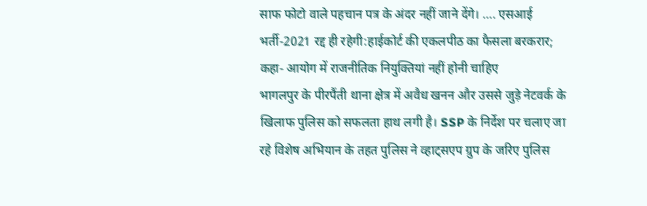साफ फोटो वाले पहचान पत्र के अंदर नहीं जाने देंगे। …. एसआई भर्ती-2021 रद्द ही रहेगी:हाईकोर्ट की एकलपीठ का फैसला बरकरार; कहा- आयोग में राजनीतिक नियुक्तियां नहीं होनी चाहिए
भागलपुर के पीरपैंती थाना क्षेत्र में अवैध खनन और उससे जुड़े नेटवर्क के खिलाफ पुलिस को सफलता हाथ लगी है। SSP के निर्देश पर चलाए जा रहे विशेष अभियान के तहत पुलिस ने व्हाट्सएप ग्रुप के जरिए पुलिस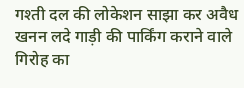गश्ती दल की लोकेशन साझा कर अवैध खनन लदे गाड़ी की पार्किंग कराने वाले गिरोह का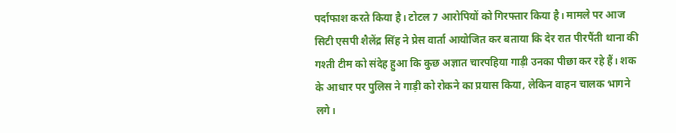पर्दाफाश करते किया है। टोटल 7 आरोपियों को गिरफ्तार किया है। मामले पर आज सिटी एसपी शैलेंद्र सिंह ने प्रेस वार्ता आयोजित कर बताया कि देर रात पीरपैंती थाना की गश्ती टीम को संदेह हुआ कि कुछ अज्ञात चारपहिया गाड़ी उनका पीछा कर रहे हैं। शक के आधार पर पुलिस ने गाड़ी को रोकने का प्रयास किया, लेकिन वाहन चालक भागने लगे।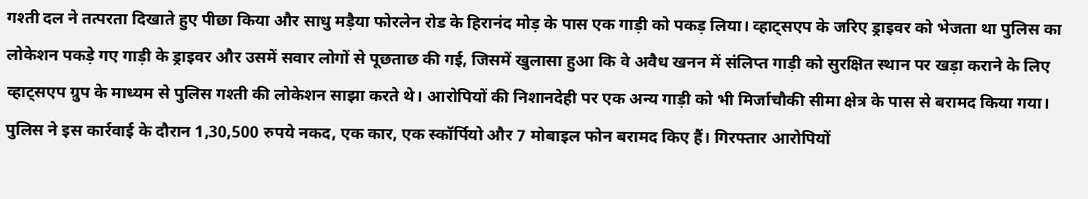गश्ती दल ने तत्परता दिखाते हुए पीछा किया और साधु मड़ैया फोरलेन रोड के हिरानंद मोड़ के पास एक गाड़ी को पकड़ लिया। व्हाट्सएप के जरिए ड्राइवर को भेजता था पुलिस का लोकेशन पकड़े गए गाड़ी के ड्राइवर और उसमें सवार लोगों से पूछताछ की गई, जिसमें खुलासा हुआ कि वे अवैध खनन में संलिप्त गाड़ी को सुरक्षित स्थान पर खड़ा कराने के लिए व्हाट्सएप ग्रुप के माध्यम से पुलिस गश्ती की लोकेशन साझा करते थे। आरोपियों की निशानदेही पर एक अन्य गाड़ी को भी मिर्जाचौकी सीमा क्षेत्र के पास से बरामद किया गया। पुलिस ने इस कार्रवाई के दौरान 1,30,500 रुपये नकद, एक कार, एक स्कॉर्पियो और 7 मोबाइल फोन बरामद किए हैं। गिरफ्तार आरोपियों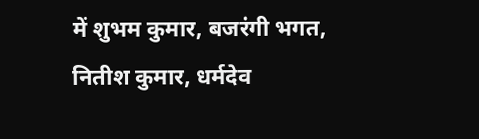में शुभम कुमार, बजरंगी भगत, नितीश कुमार, धर्मदेव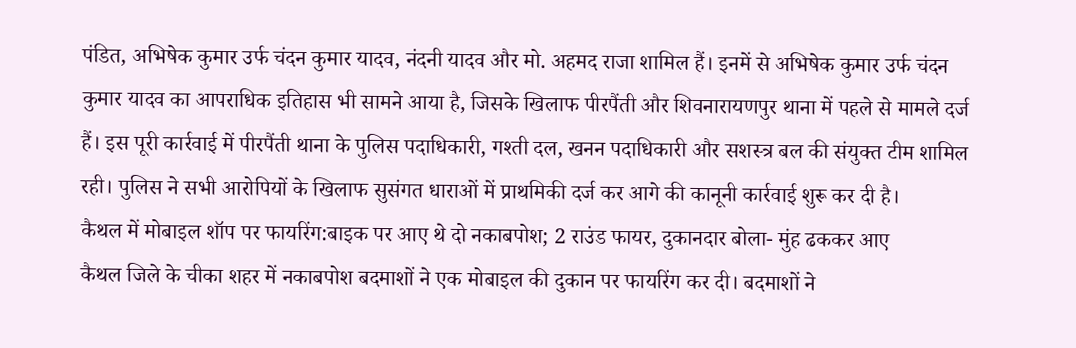पंडित, अभिषेक कुमार उर्फ चंदन कुमार यादव, नंदनी यादव और मो. अहमद राजा शामिल हैं। इनमें से अभिषेक कुमार उर्फ चंदन कुमार यादव का आपराधिक इतिहास भी सामने आया है, जिसके खिलाफ पीरपैंती और शिवनारायणपुर थाना में पहले से मामले दर्ज हैं। इस पूरी कार्रवाई में पीरपैंती थाना के पुलिस पदाधिकारी, गश्ती दल, खनन पदाधिकारी और सशस्त्र बल की संयुक्त टीम शामिल रही। पुलिस ने सभी आरोपियों के खिलाफ सुसंगत धाराओं में प्राथमिकी दर्ज कर आगे की कानूनी कार्रवाई शुरू कर दी है।
कैथल में मोबाइल शॉप पर फायरिंग:बाइक पर आए थे दो नकाबपोश; 2 राउंड फायर, दुकानदार बोला- मुंह ढककर आए
कैथल जिले के चीका शहर में नकाबपोश बदमाशों ने एक मोबाइल की दुकान पर फायरिंग कर दी। बदमाशों ने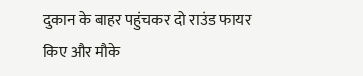दुकान के बाहर पहुंचकर दो राउंड फायर किए और मौके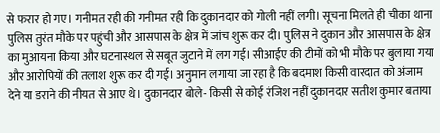से फरार हो गए। गनीमत रही की गनीमत रही कि दुकानदार को गोली नहीं लगी। सूचना मिलते ही चीका थाना पुलिस तुरंत मौके पर पहुंची और आसपास के क्षेत्र में जांच शुरू कर दी। पुलिस ने दुकान और आसपास के क्षेत्र का मुआयना किया और घटनास्थल से सबूत जुटाने में लग गई। सीआईए की टीमों को भी मौके पर बुलाया गया और आरोपियों की तलाश शुरू कर दी गई। अनुमान लगाया जा रहा है कि बदमाश किसी वारदात को अंजाम देने या डराने की नीयत से आए थे। दुकानदार बोले- किसी से कोई रंजिश नहीं दुकानदार सतीश कुमार बताया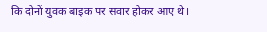कि दोनों युवक बाइक पर सवार होकर आए थे।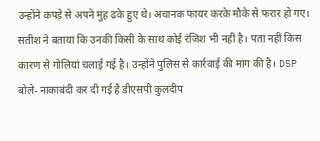उन्होंने कपड़े से अपने मुंह ढके हुए थे। अचानक फायर करके मौके से फरार हो गए। सतीश ने बताया कि उनकी किसी के साथ कोई रंजिश भी नहीं है। पता नहीं किस कारण से गोलियां चलाई गई है। उन्होंने पुलिस से कार्रवाई की मांग की है। DSP बोले- नाकाबंदी कर दी गई है डीएसपी कुलदीप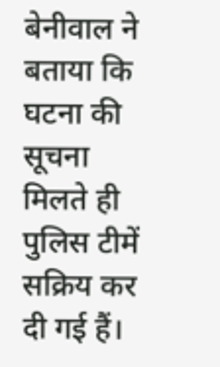बेनीवाल ने बताया कि घटना की सूचना मिलते ही पुलिस टीमें सक्रिय कर दी गई हैं।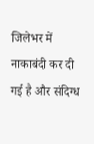जिलेभर में नाकाबंदी कर दी गई है और संदिग्ध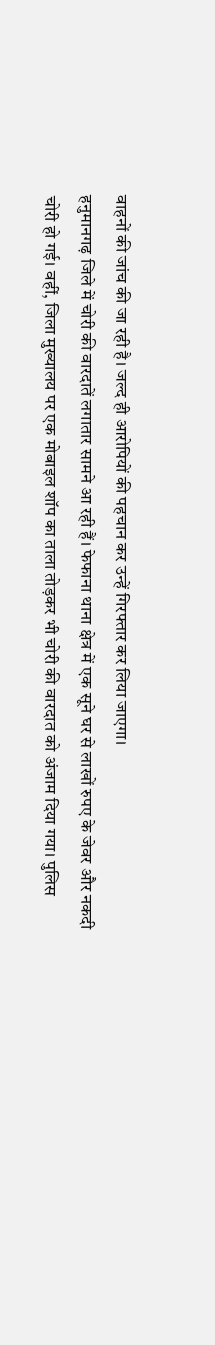वाहनों की जांच की जा रही है। जल्द ही आरोपियों की पहचान कर उन्हें गिरफ्तार कर लिया जाएगा।
हनुमानगढ़ जिले में चोरी की वारदातें लगातार सामने आ रही हैं। फेफाना थाना क्षेत्र में एक सूने घर से लाखों रुपए के जेवर और नकदी चोरी हो गई। वहीं, जिला मुख्यालय पर एक मोबाइल शॉप का ताला तोड़कर भी चोरी की वारदात को अंजाम दिया गया। पुलिस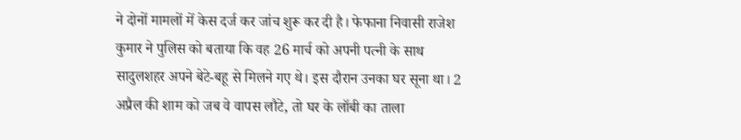ने दोनों मामलों में केस दर्ज कर जांच शुरू कर दी है। फेफाना निवासी राजेश कुमार ने पुलिस को बताया कि वह 26 मार्च को अपनी पत्नी के साथ सादुलशहर अपने बेटे-बहू से मिलने गए थे। इस दौरान उनका घर सूना था। 2 अप्रैल की शाम को जब वे वापस लौटे, तो घर के लॉबी का ताला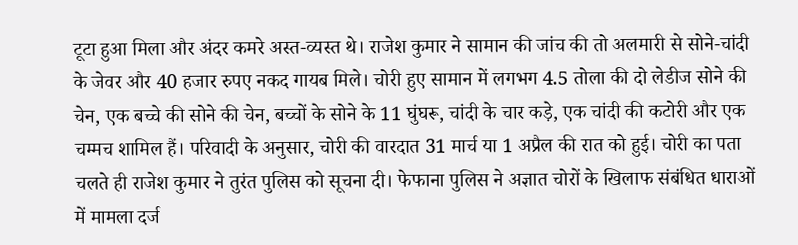टूटा हुआ मिला और अंदर कमरे अस्त-व्यस्त थे। राजेश कुमार ने सामान की जांच की तो अलमारी से सोने-चांदी के जेवर और 40 हजार रुपए नकद गायब मिले। चोरी हुए सामान में लगभग 4.5 तोला की दो लेडीज सोने की चेन, एक बच्चे की सोने की चेन, बच्चों के सोने के 11 घुंघरू, चांदी के चार कड़े, एक चांदी की कटोरी और एक चम्मच शामिल हैं। परिवादी के अनुसार, चोरी की वारदात 31 मार्च या 1 अप्रैल की रात को हुई। चोरी का पता चलते ही राजेश कुमार ने तुरंत पुलिस को सूचना दी। फेफाना पुलिस ने अज्ञात चोरों के खिलाफ संबंधित धाराओं में मामला दर्ज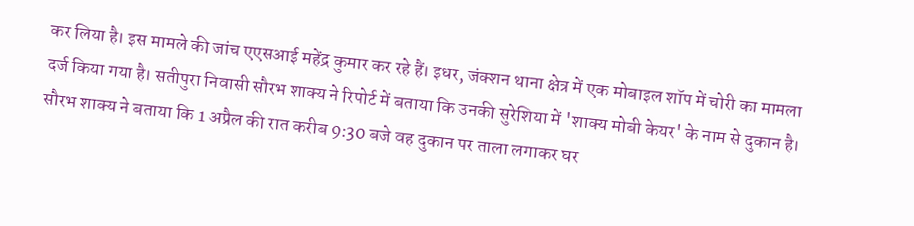कर लिया है। इस मामले की जांच एएसआई महेंद्र कुमार कर रहे हैं। इधर, जंक्शन थाना क्षेत्र में एक मोबाइल शॉप में चोरी का मामला दर्ज किया गया है। सतीपुरा निवासी सौरभ शाक्य ने रिपोर्ट में बताया कि उनकी सुरेशिया में 'शाक्य मोबी केयर' के नाम से दुकान है। सौरभ शाक्य ने बताया कि 1 अप्रैल की रात करीब 9:30 बजे वह दुकान पर ताला लगाकर घर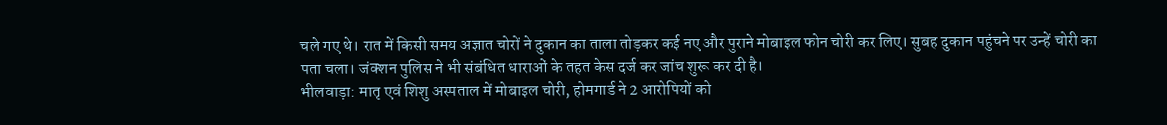चले गए थे। रात में किसी समय अज्ञात चोरों ने दुकान का ताला तोड़कर कई नए और पुराने मोबाइल फोन चोरी कर लिए। सुबह दुकान पहुंचने पर उन्हें चोरी का पता चला। जंक्शन पुलिस ने भी संबंधित धाराओं के तहत केस दर्ज कर जांच शुरू कर दी है।
भीलवाड़ा: मातृ एवं शिशु अस्पताल में मोबाइल चोरी, होमगार्ड ने 2 आरोपियों को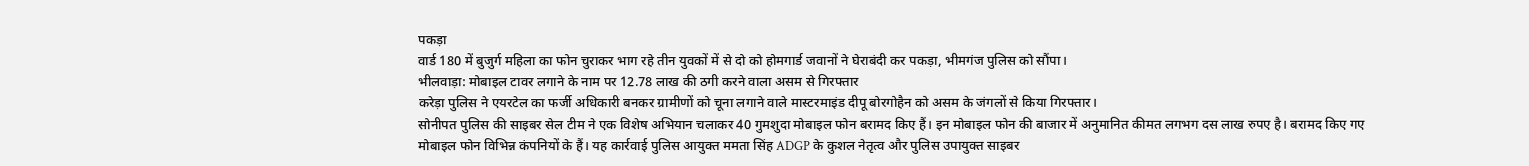पकड़ा
वार्ड 180 में बुजुर्ग महिला का फोन चुराकर भाग रहे तीन युवकों में से दो को होमगार्ड जवानों ने घेराबंदी कर पकड़ा, भीमगंज पुलिस को सौंपा।
भीलवाड़ा: मोबाइल टावर लगाने के नाम पर 12.78 लाख की ठगी करने वाला असम से गिरफ्तार
करेड़ा पुलिस ने एयरटेल का फर्जी अधिकारी बनकर ग्रामीणों को चूना लगाने वाले मास्टरमाइंड दीपू बोरगोहैन को असम के जंगलों से किया गिरफ्तार।
सोनीपत पुलिस की साइबर सेल टीम ने एक विशेष अभियान चलाकर 40 गुमशुदा मोबाइल फोन बरामद किए हैं। इन मोबाइल फोन की बाजार में अनुमानित कीमत लगभग दस लाख रुपए है। बरामद किए गए मोबाइल फोन विभिन्न कंपनियों के हैं। यह कार्रवाई पुलिस आयुक्त ममता सिंह ADGP के कुशल नेतृत्व और पुलिस उपायुक्त साइबर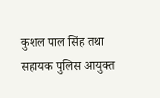कुशल पाल सिंह तथा सहायक पुलिस आयुक्त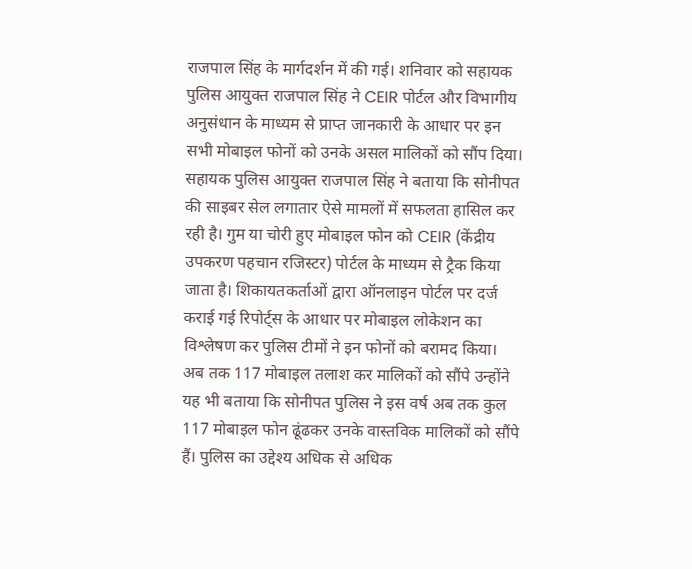राजपाल सिंह के मार्गदर्शन में की गई। शनिवार को सहायक पुलिस आयुक्त राजपाल सिंह ने CEIR पोर्टल और विभागीय अनुसंधान के माध्यम से प्राप्त जानकारी के आधार पर इन सभी मोबाइल फोनों को उनके असल मालिकों को सौंप दिया। सहायक पुलिस आयुक्त राजपाल सिंह ने बताया कि सोनीपत की साइबर सेल लगातार ऐसे मामलों में सफलता हासिल कर रही है। गुम या चोरी हुए मोबाइल फोन को CEIR (केंद्रीय उपकरण पहचान रजिस्टर) पोर्टल के माध्यम से ट्रैक किया जाता है। शिकायतकर्ताओं द्वारा ऑनलाइन पोर्टल पर दर्ज कराई गई रिपोर्ट्स के आधार पर मोबाइल लोकेशन का विश्लेषण कर पुलिस टीमों ने इन फोनों को बरामद किया। अब तक 117 मोबाइल तलाश कर मालिकों को सौंपे उन्होंने यह भी बताया कि सोनीपत पुलिस ने इस वर्ष अब तक कुल 117 मोबाइल फोन ढूंढकर उनके वास्तविक मालिकों को सौंपे हैं। पुलिस का उद्देश्य अधिक से अधिक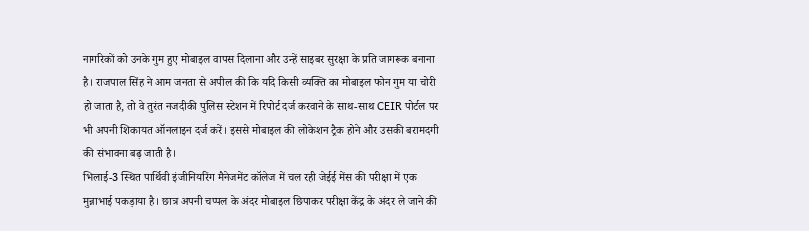नागरिकों को उनके गुम हुए मोबाइल वापस दिलाना और उन्हें साइबर सुरक्षा के प्रति जागरूक बनाना है। राजपाल सिंह ने आम जनता से अपील की कि यदि किसी व्यक्ति का मोबाइल फोन गुम या चोरी हो जाता है, तो वे तुरंत नजदीकी पुलिस स्टेशन में रिपोर्ट दर्ज करवाने के साथ-साथ CEIR पोर्टल पर भी अपनी शिकायत ऑनलाइन दर्ज करें। इससे मोबाइल की लोकेशन ट्रैक होने और उसकी बरामदगी की संभावना बढ़ जाती है।
भिलाई-3 स्थित पार्थिवी इंजीनियरिंग मैनेजमेंट कॉलेज में चल रही जेईई मेंस की परीक्षा में एक मुन्नाभाई पकड़ाया है। छात्र अपनी चप्पल के अंदर मोबाइल छिपाकर परीक्षा केंद्र के अंदर ले जाने की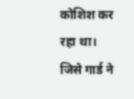कोशिश कर रहा था। जिसे गार्ड ने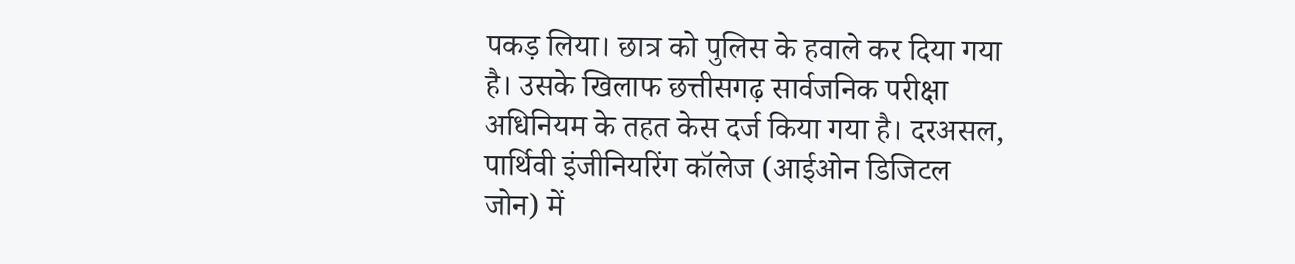पकड़ लिया। छात्र को पुलिस के हवाले कर दिया गया है। उसके खिलाफ छत्तीसगढ़ सार्वजनिक परीक्षा अधिनियम के तहत केस दर्ज किया गया है। दरअसल, पार्थिवी इंजीनियरिंग कॉलेज (आईओन डिजिटल जोन) में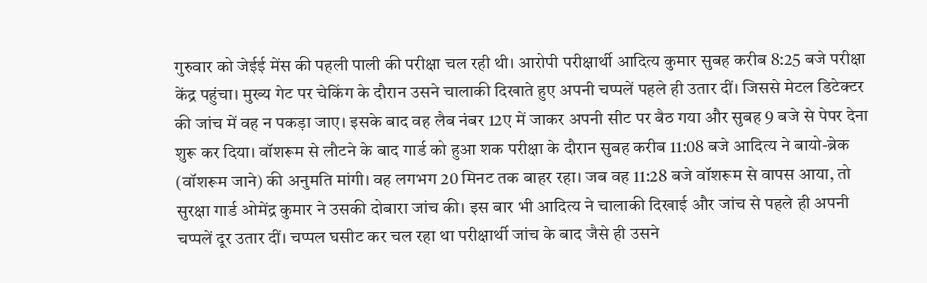गुरुवार को जेईई मेंस की पहली पाली की परीक्षा चल रही थी। आरोपी परीक्षार्थी आदित्य कुमार सुबह करीब 8:25 बजे परीक्षा केंद्र पहुंचा। मुख्य गेट पर चेकिंग के दौरान उसने चालाकी दिखाते हुए अपनी चप्पलें पहले ही उतार दीं। जिससे मेटल डिटेक्टर की जांच में वह न पकड़ा जाए। इसके बाद वह लैब नंबर 12ए में जाकर अपनी सीट पर बैठ गया और सुबह 9 बजे से पेपर देना शुरू कर दिया। वॉशरूम से लौटने के बाद गार्ड को हुआ शक परीक्षा के दौरान सुबह करीब 11:08 बजे आदित्य ने बायो-ब्रेक (वॉशरूम जाने) की अनुमति मांगी। वह लगभग 20 मिनट तक बाहर रहा। जब वह 11:28 बजे वॉशरूम से वापस आया, तो सुरक्षा गार्ड ओमेंद्र कुमार ने उसकी दोबारा जांच की। इस बार भी आदित्य ने चालाकी दिखाई और जांच से पहले ही अपनी चप्पलें दूर उतार दीं। चप्पल घसीट कर चल रहा था परीक्षार्थी जांच के बाद जैसे ही उसने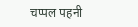चप्पल पहनी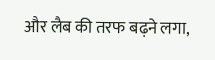और लैब की तरफ बढ़ने लगा,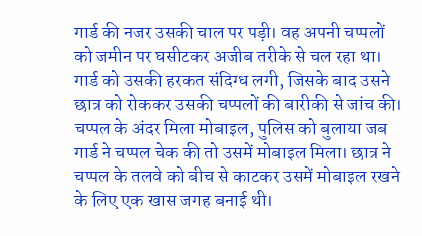गार्ड की नजर उसकी चाल पर पड़ी। वह अपनी चप्पलों को जमीन पर घसीटकर अजीब तरीके से चल रहा था। गार्ड को उसकी हरकत संदिग्ध लगी, जिसके बाद उसने छात्र को रोककर उसकी चप्पलों की बारीकी से जांच की। चप्पल के अंदर मिला मोबाइल, पुलिस को बुलाया जब गार्ड ने चप्पल चेक की तो उसमें मोबाइल मिला। छात्र ने चप्पल के तलवे को बीच से काटकर उसमें मोबाइल रखने के लिए एक खास जगह बनाई थी।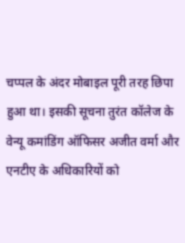चप्पल के अंदर मोबाइल पूरी तरह छिपा हुआ था। इसकी सूचना तुरंत कॉलेज के वेन्यू कमांडिंग ऑफिसर अजीत वर्मा और एनटीए के अधिकारियों को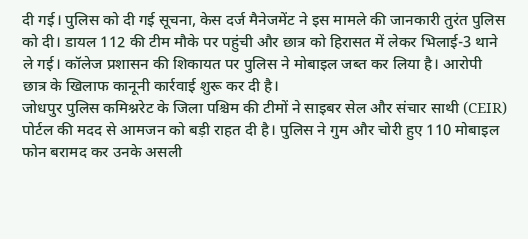दी गई। पुलिस को दी गई सूचना, केस दर्ज मैनेजमेंट ने इस मामले की जानकारी तुरंत पुलिस को दी। डायल 112 की टीम मौके पर पहुंची और छात्र को हिरासत में लेकर भिलाई-3 थाने ले गई। कॉलेज प्रशासन की शिकायत पर पुलिस ने मोबाइल जब्त कर लिया है। आरोपी छात्र के खिलाफ कानूनी कार्रवाई शुरू कर दी है।
जोधपुर पुलिस कमिश्नरेट के जिला पश्चिम की टीमों ने साइबर सेल और संचार साथी (CEIR) पोर्टल की मदद से आमजन को बड़ी राहत दी है। पुलिस ने गुम और चोरी हुए 110 मोबाइल फोन बरामद कर उनके असली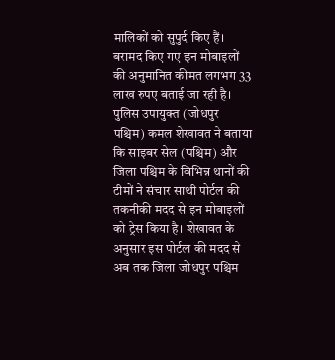मालिकों को सुपुर्द किए हैं। बरामद किए गए इन मोबाइलों की अनुमानित कीमत लगभग 33 लाख रुपए बताई जा रही है। पुलिस उपायुक्त (जोधपुर पश्चिम) कमल शेखावत ने बताया कि साइबर सेल (पश्चिम) और जिला पश्चिम के विभिन्न थानों की टीमों ने संचार साथी पोर्टल की तकनीकी मदद से इन मोबाइलों को ट्रेस किया है। शेखावत के अनुसार इस पोर्टल की मदद से अब तक जिला जोधपुर पश्चिम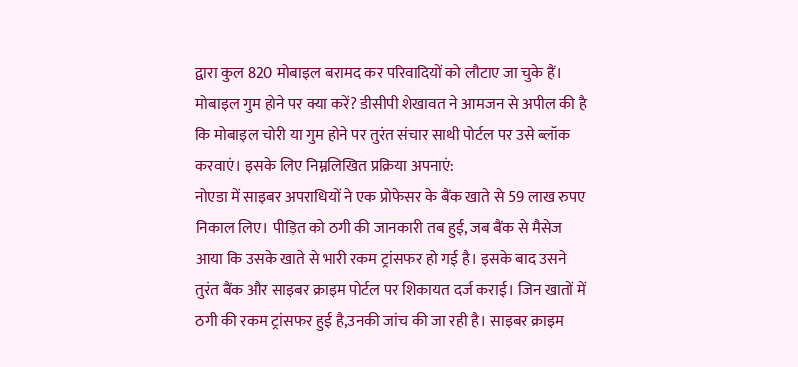द्वारा कुल 820 मोबाइल बरामद कर परिवादियों को लौटाए जा चुके हैं। मोबाइल गुम होने पर क्या करें? डीसीपी शेखावत ने आमजन से अपील की है कि मोबाइल चोरी या गुम होने पर तुरंत संचार साथी पोर्टल पर उसे ब्लॉक करवाएं। इसके लिए निम्नलिखित प्रक्रिया अपनाएं:
नोएडा में साइबर अपराधियों ने एक प्रोफेसर के बैंक खाते से 59 लाख रुपए निकाल लिए। पीड़ित को ठगी की जानकारी तब हुई, जब बैंक से मैसेज आया कि उसके खाते से भारी रकम ट्रांसफर हो गई है। इसके बाद उसने तुरंत बैंक और साइबर क्राइम पोर्टल पर शिकायत दर्ज कराई। जिन खातों में ठगी की रकम ट्रांसफर हुई है,उनकी जांच की जा रही है। साइबर क्राइम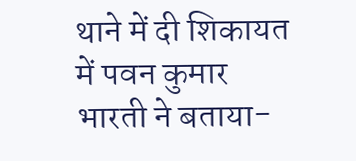थाने में दी शिकायत में पवन कुमार भारती ने बताया-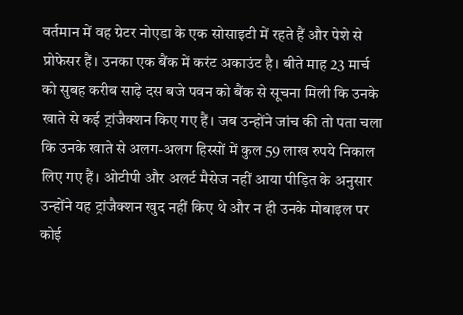वर्तमान में वह ग्रेटर नोएडा के एक सोसाइटी में रहते हैं और पेशे से प्रोफेसर हैं। उनका एक बैंक में करंट अकाउंट है। बीते माह 23 मार्च को सुबह करीब साढ़े दस बजे पवन को बैंक से सूचना मिली कि उनके खाते से कई ट्रांजैक्शन किए गए हैं। जब उन्होंने जांच की तो पता चला कि उनके खाते से अलग-अलग हिस्सों में कुल 59 लाख रुपये निकाल लिए गए हैं। ओटीपी और अलर्ट मैसेज नहीं आया पीड़ित के अनुसार उन्होंने यह ट्रांजैक्शन खुद नहीं किए थे और न ही उनके मोबाइल पर कोई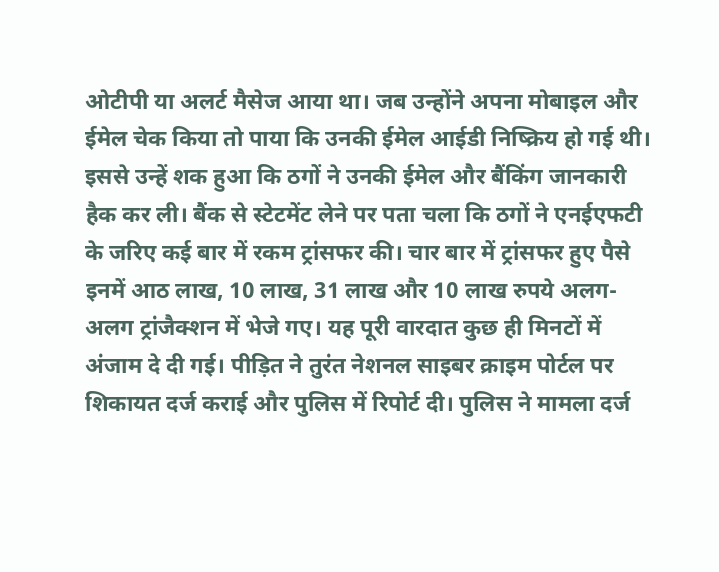ओटीपी या अलर्ट मैसेज आया था। जब उन्होंने अपना मोबाइल और ईमेल चेक किया तो पाया कि उनकी ईमेल आईडी निष्क्रिय हो गई थी। इससे उन्हें शक हुआ कि ठगों ने उनकी ईमेल और बैंकिंग जानकारी हैक कर ली। बैंक से स्टेटमेंट लेने पर पता चला कि ठगों ने एनईएफटी के जरिए कई बार में रकम ट्रांसफर की। चार बार में ट्रांसफर हुए पैसे इनमें आठ लाख, 10 लाख, 31 लाख और 10 लाख रुपये अलग-अलग ट्रांजैक्शन में भेजे गए। यह पूरी वारदात कुछ ही मिनटों में अंजाम दे दी गई। पीड़ित ने तुरंत नेशनल साइबर क्राइम पोर्टल पर शिकायत दर्ज कराई और पुलिस में रिपोर्ट दी। पुलिस ने मामला दर्ज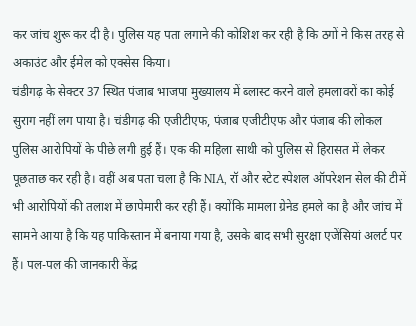कर जांच शुरू कर दी है। पुलिस यह पता लगाने की कोशिश कर रही है कि ठगों ने किस तरह से अकाउंट और ईमेल को एक्सेस किया।
चंडीगढ़ के सेक्टर 37 स्थित पंजाब भाजपा मुख्यालय में ब्लास्ट करने वाले हमलावरों का कोई सुराग नहीं लग पाया है। चंडीगढ़ की एजीटीएफ, पंजाब एजीटीएफ और पंजाब की लोकल पुलिस आरोपियों के पीछे लगी हुई हैं। एक की महिला साथी को पुलिस से हिरासत में लेकर पूछताछ कर रही है। वहीं अब पता चला है कि NIA, रॉ और स्टेट स्पेशल ऑपरेशन सेल की टीमें भी आरोपियों की तलाश में छापेमारी कर रही हैं। क्योंकि मामला ग्रेनेड हमले का है और जांच में सामने आया है कि यह पाकिस्तान में बनाया गया है, उसके बाद सभी सुरक्षा एजेंसियां अलर्ट पर हैं। पल-पल की जानकारी केंद्र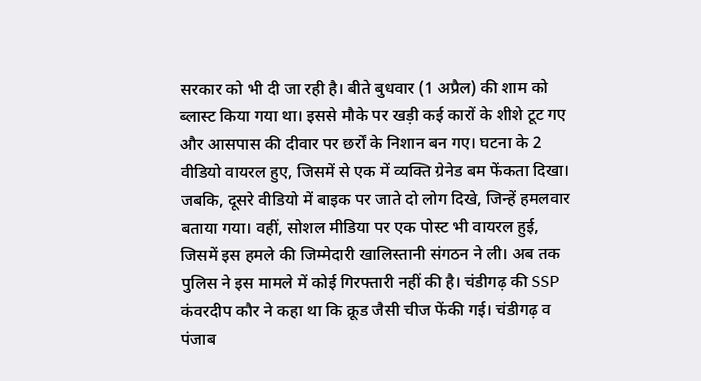सरकार को भी दी जा रही है। बीते बुधवार (1 अप्रैल) की शाम को ब्लास्ट किया गया था। इससे मौके पर खड़ी कई कारों के शीशे टूट गए और आसपास की दीवार पर छर्रों के निशान बन गए। घटना के 2 वीडियो वायरल हुए, जिसमें से एक में व्यक्ति ग्रेनेड बम फेंकता दिखा। जबकि, दूसरे वीडियो में बाइक पर जाते दो लोग दिखे, जिन्हें हमलवार बताया गया। वहीं, सोशल मीडिया पर एक पोस्ट भी वायरल हुई, जिसमें इस हमले की जिम्मेदारी खालिस्तानी संगठन ने ली। अब तक पुलिस ने इस मामले में कोई गिरफ्तारी नहीं की है। चंडीगढ़ की SSP कंवरदीप कौर ने कहा था कि क्रूड जैसी चीज फेंकी गई। चंडीगढ़ व पंजाब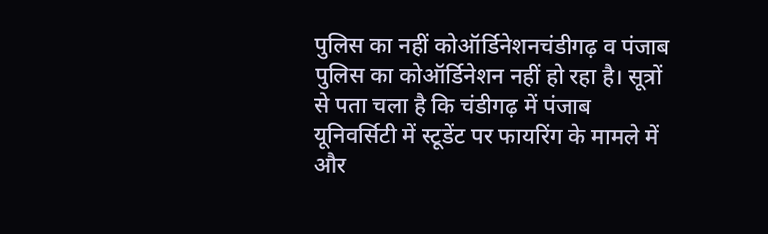पुलिस का नहीं कोऑर्डिनेशनचंडीगढ़ व पंजाब पुलिस का कोऑर्डिनेशन नहीं हो रहा है। सूत्रों से पता चला है कि चंडीगढ़ में पंजाब यूनिवर्सिटी में स्टूडेंट पर फायरिंग के मामले में और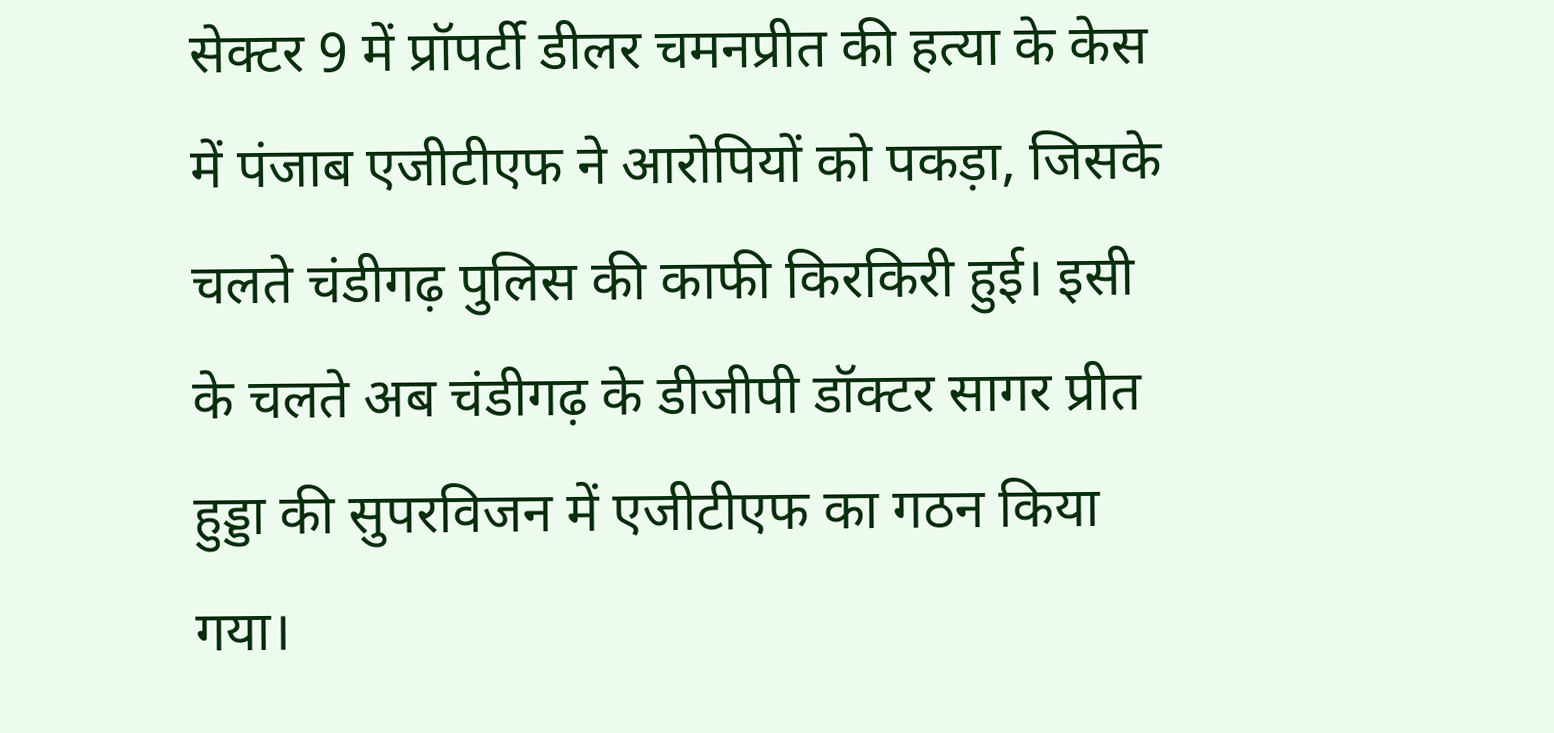सेक्टर 9 में प्रॉपर्टी डीलर चमनप्रीत की हत्या के केस में पंजाब एजीटीएफ ने आरोपियों को पकड़ा, जिसके चलते चंडीगढ़ पुलिस की काफी किरकिरी हुई। इसी के चलते अब चंडीगढ़ के डीजीपी डॉक्टर सागर प्रीत हुड्डा की सुपरविजन में एजीटीएफ का गठन किया गया।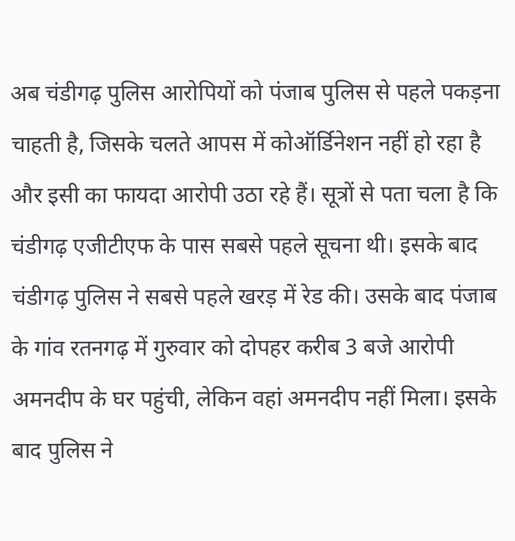अब चंडीगढ़ पुलिस आरोपियों को पंजाब पुलिस से पहले पकड़ना चाहती है, जिसके चलते आपस में कोऑर्डिनेशन नहीं हो रहा है और इसी का फायदा आरोपी उठा रहे हैं। सूत्रों से पता चला है कि चंडीगढ़ एजीटीएफ के पास सबसे पहले सूचना थी। इसके बाद चंडीगढ़ पुलिस ने सबसे पहले खरड़ में रेड की। उसके बाद पंजाब के गांव रतनगढ़ में गुरुवार को दोपहर करीब 3 बजे आरोपी अमनदीप के घर पहुंची, लेकिन वहां अमनदीप नहीं मिला। इसके बाद पुलिस ने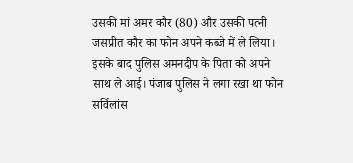उसकी मां अमर कौर (80) और उसकी पत्नी जसप्रीत कौर का फोन अपने कब्जे में ले लिया। इसके बाद पुलिस अमनदीप के पिता को अपने साथ ले आई। पंजाब पुलिस ने लगा रखा था फोन सर्विलांस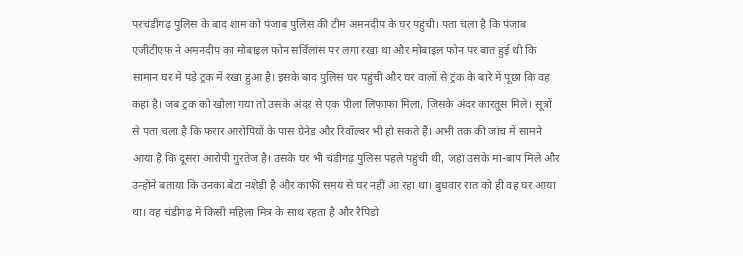परचंडीगढ़ पुलिस के बाद शाम को पंजाब पुलिस की टीम अमनदीप के घर पहुंची। पता चला है कि पंजाब एजीटीएफ ने अमनदीप का मोबाइल फोन सर्विलांस पर लगा रखा था और मोबाइल फोन पर बात हुई थी कि सामान घर में पड़े ट्रक में रखा हुआ है। इसके बाद पुलिस घर पहुंची और घर वालों से ट्रंक के बारे में पूछा कि वह कहां है। जब ट्रक को खोला गया तो उसके अंदर से एक पीला लिफाफा मिला, जिसके अंदर कारतूस मिले। सूत्रों से पता चला है कि फरार आरोपियों के पास ग्रेनेड और रिवॉल्वर भी हो सकते हैं। अभी तक की जांच में सामने आया है कि दूसरा आरोपी गुरतेज है। उसके घर भी चंडीगढ़ पुलिस पहले पहुंची थी, जहां उसके मां-बाप मिले और उन्होंने बताया कि उनका बेटा नशेड़ी है और काफी समय से घर नहीं आ रहा था। बुधवार रात को ही वह घर आया था। वह चंडीगढ़ में किसी महिला मित्र के साथ रहता है और रैपिडो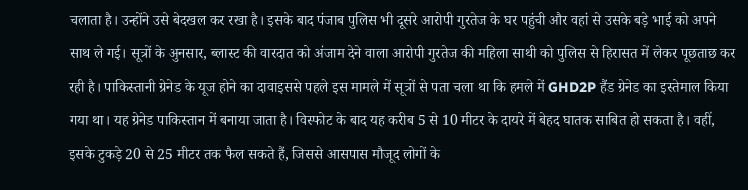चलाता है। उन्होंने उसे बेदखल कर रखा है। इसके बाद पंजाब पुलिस भी दूसरे आरोपी गुरतेज के घर पहुंची और वहां से उसके बड़े भाई को अपने साथ ले गई। सूत्रों के अुनसार, ब्लास्ट की वारदात को अंजाम देने वाला आरोपी गुरतेज की महिला साथी को पुलिस से हिरासत में लेकर पूछताछ कर रही है। पाकिस्तानी ग्रेनेड के यूज होने का दावाइससे पहले इस मामले में सूत्रों से पता चला था कि हमले में GHD2P हैंड ग्रेनेड का इस्तेमाल किया गया था। यह ग्रेनेड पाकिस्तान में बनाया जाता है। विस्फोट के बाद यह करीब 5 से 10 मीटर के दायरे में बेहद घातक साबित हो सकता है। वहीं, इसके टुकड़े 20 से 25 मीटर तक फैल सकते हैं, जिससे आसपास मौजूद लोगों के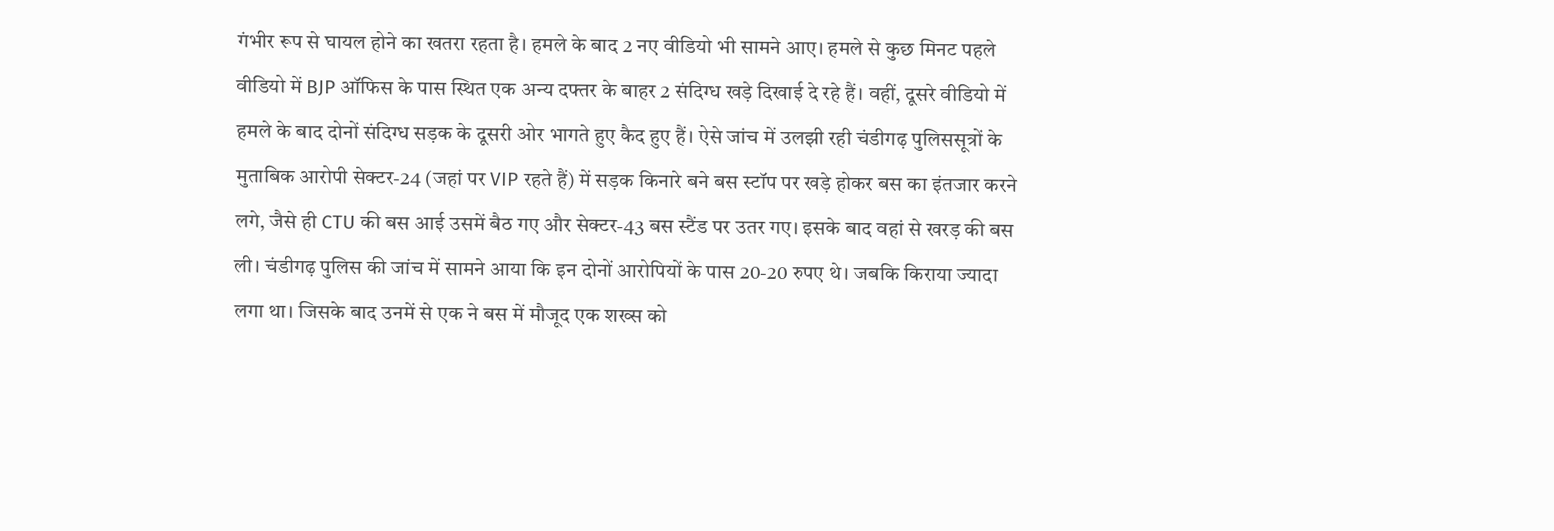गंभीर रूप से घायल होने का खतरा रहता है। हमले के बाद 2 नए वीडियो भी सामने आए। हमले से कुछ मिनट पहले वीडियो में BJP ऑफिस के पास स्थित एक अन्य दफ्तर के बाहर 2 संदिग्ध खड़े दिखाई दे रहे हैं। वहीं, दूसरे वीडियो में हमले के बाद दोनों संदिग्ध सड़क के दूसरी ओर भागते हुए कैद हुए हैं। ऐसे जांच में उलझी रही चंडीगढ़ पुलिससूत्रों के मुताबिक आरोपी सेक्टर-24 (जहां पर VIP रहते हैं) में सड़क किनारे बने बस स्टॉप पर खड़े होकर बस का इंतजार करने लगे, जैसे ही CTU की बस आई उसमें बैठ गए और सेक्टर-43 बस स्टैंड पर उतर गए। इसके बाद वहां से खरड़ की बस ली। चंडीगढ़ पुलिस की जांच में सामने आया कि इन दोनों आरोपियों के पास 20-20 रुपए थे। जबकि किराया ज्यादा लगा था। जिसके बाद उनमें से एक ने बस में मौजूद एक शख्स को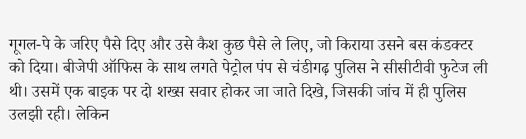गूगल-पे के जरिए पैसे दिए और उसे कैश कुछ पैसे ले लिए, जो किराया उसने बस कंडक्टर को दिया। बीजेपी ऑफिस के साथ लगते पेट्रोल पंप से चंडीगढ़ पुलिस ने सीसीटीवी फुटेज ली थी। उसमें एक बाइक पर दो शख्स सवार होकर जा जाते दिखे, जिसकी जांच में ही पुलिस उलझी रही। लेकिन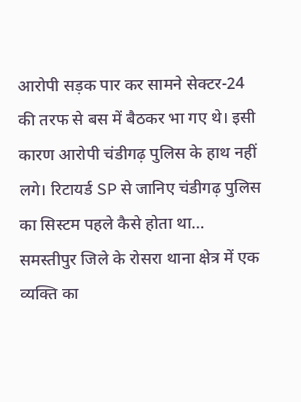आरोपी सड़क पार कर सामने सेक्टर-24 की तरफ से बस में बैठकर भा गए थे। इसी कारण आरोपी चंडीगढ़ पुलिस के हाथ नहीं लगे। रिटायर्ड SP से जानिए चंडीगढ़ पुलिस का सिस्टम पहले कैसे होता था…
समस्तीपुर जिले के रोसरा थाना क्षेत्र में एक व्यक्ति का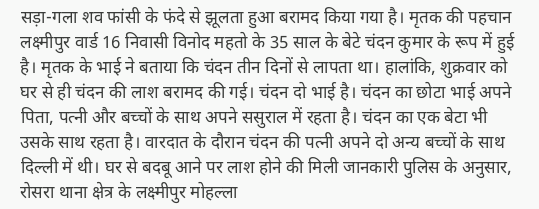सड़ा-गला शव फांसी के फंदे से झूलता हुआ बरामद किया गया है। मृतक की पहचान लक्ष्मीपुर वार्ड 16 निवासी विनोद महतो के 35 साल के बेटे चंदन कुमार के रूप में हुई है। मृतक के भाई ने बताया कि चंदन तीन दिनों से लापता था। हालांकि, शुक्रवार को घर से ही चंदन की लाश बरामद की गई। चंदन दो भाई है। चंदन का छोटा भाई अपने पिता, पत्नी और बच्चों के साथ अपने ससुराल में रहता है। चंदन का एक बेटा भी उसके साथ रहता है। वारदात के दौरान चंदन की पत्नी अपने दो अन्य बच्चों के साथ दिल्ली में थी। घर से बदबू आने पर लाश होने की मिली जानकारी पुलिस के अनुसार, रोसरा थाना क्षेत्र के लक्ष्मीपुर मोहल्ला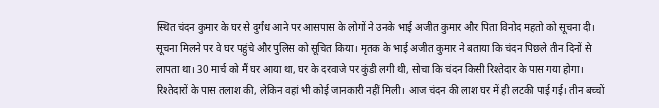स्थित चंदन कुमार के घर से दुर्गंध आने पर आसपास के लोगों ने उनके भाई अजीत कुमार और पिता विनोद महतो को सूचना दी। सूचना मिलने पर वे घर पहुंचे और पुलिस को सूचित किया। मृतक के भाई अजीत कुमार ने बताया कि चंदन पिछले तीन दिनों से लापता था। 30 मार्च को मैं घर आया था, घर के दरवाजे पर कुंडी लगी थी, सोचा कि चंदन किसी रिश्तेदार के पास गया होगा। रिश्तेदारों के पास तलाश की, लेकिन वहां भी कोई जानकारी नहीं मिली। आज चंदन की लाश घर में ही लटकी पाई गई। तीन बच्चों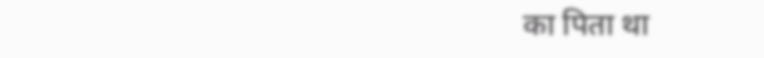का पिता था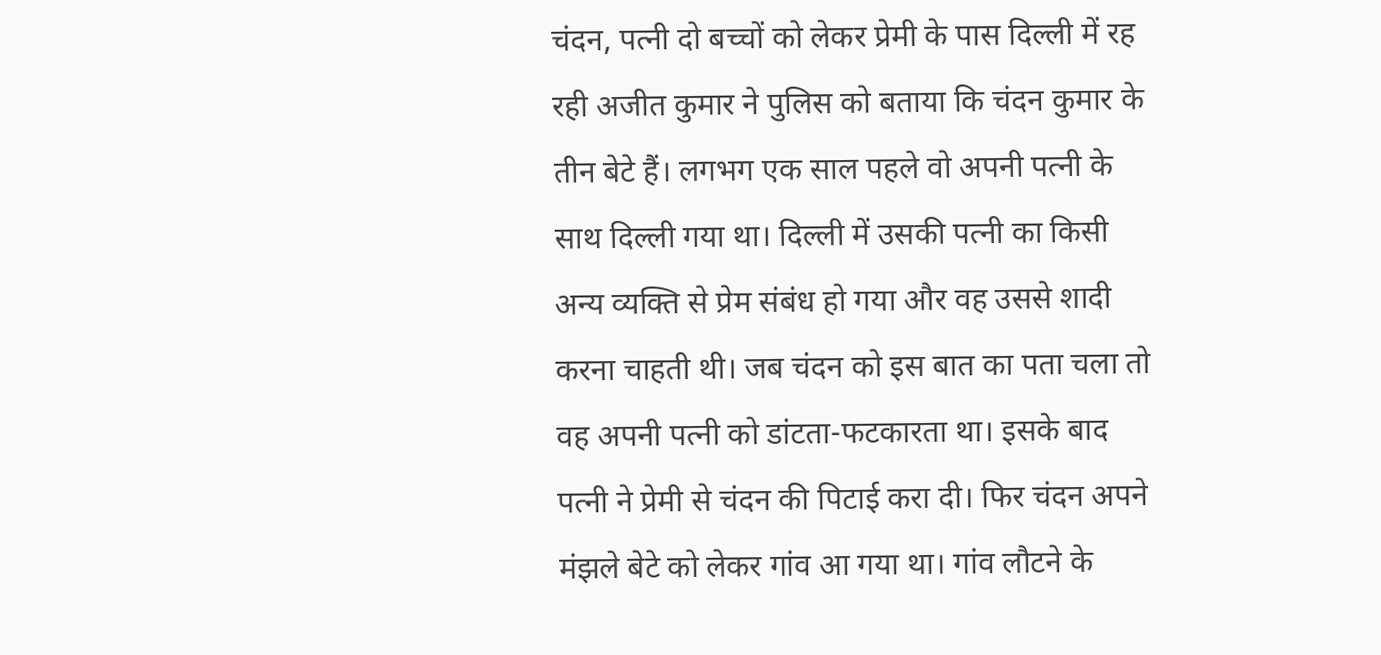चंदन, पत्नी दो बच्चों को लेकर प्रेमी के पास दिल्ली में रह रही अजीत कुमार ने पुलिस को बताया कि चंदन कुमार के तीन बेटे हैं। लगभग एक साल पहले वो अपनी पत्नी के साथ दिल्ली गया था। दिल्ली में उसकी पत्नी का किसी अन्य व्यक्ति से प्रेम संबंध हो गया और वह उससे शादी करना चाहती थी। जब चंदन को इस बात का पता चला तो वह अपनी पत्नी को डांटता-फटकारता था। इसके बाद पत्नी ने प्रेमी से चंदन की पिटाई करा दी। फिर चंदन अपने मंझले बेटे को लेकर गांव आ गया था। गांव लौटने के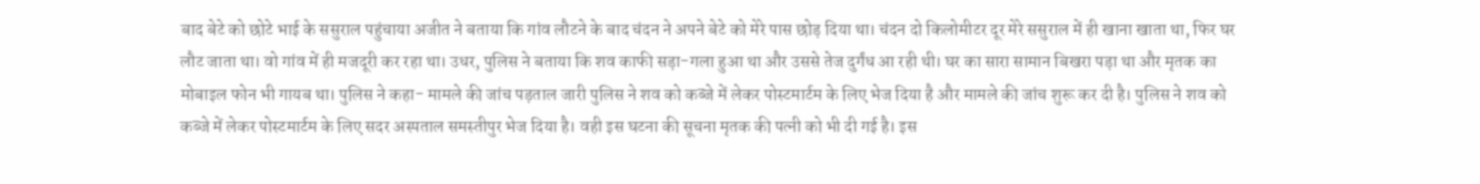बाद बेटे को छोटे भाई के ससुराल पहुंचाया अजीत ने बताया कि गांव लौटने के बाद चंदन ने अपने बेटे को मेरे पास छोड़ दिया था। चंदन दो किलोमीटर दूर मेरे ससुराल में ही खाना खाता था, फिर घर लौट जाता था। वो गांव में ही मजदूरी कर रहा था। उधर, पुलिस ने बताया कि शव काफी सड़ा-गला हुआ था और उससे तेज दुर्गंध आ रही थी। घर का सारा सामान बिखरा पड़ा था और मृतक का मोबाइल फोन भी गायब था। पुलिस ने कहा- मामले की जांच पड़ताल जारी पुलिस ने शव को कब्जे में लेकर पोस्टमार्टम के लिए भेज दिया है और मामले की जांच शुरू कर दी है। पुलिस ने शव को कब्जे में लेकर पोस्टमार्टम के लिए सदर अस्पताल समस्तीपुर भेज दिया है। वही इस घटना की सूचना मृतक की पत्नी को भी दी गई है। इस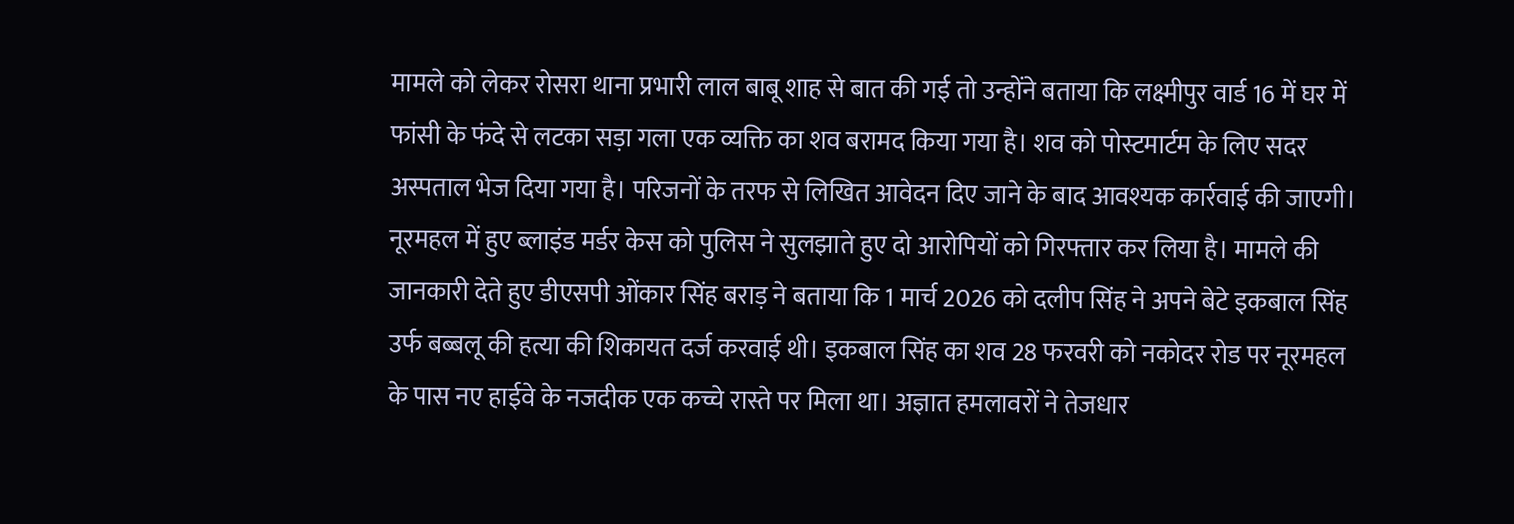मामले को लेकर रोसरा थाना प्रभारी लाल बाबू शाह से बात की गई तो उन्होंने बताया कि लक्ष्मीपुर वार्ड 16 में घर में फांसी के फंदे से लटका सड़ा गला एक व्यक्ति का शव बरामद किया गया है। शव को पोस्टमार्टम के लिए सदर अस्पताल भेज दिया गया है। परिजनों के तरफ से लिखित आवेदन दिए जाने के बाद आवश्यक कार्रवाई की जाएगी।
नूरमहल में हुए ब्लाइंड मर्डर केस को पुलिस ने सुलझाते हुए दो आरोपियों को गिरफ्तार कर लिया है। मामले की जानकारी देते हुए डीएसपी ओंकार सिंह बराड़ ने बताया कि 1 मार्च 2026 को दलीप सिंह ने अपने बेटे इकबाल सिंह उर्फ बब्बलू की हत्या की शिकायत दर्ज करवाई थी। इकबाल सिंह का शव 28 फरवरी को नकोदर रोड पर नूरमहल के पास नए हाईवे के नजदीक एक कच्चे रास्ते पर मिला था। अज्ञात हमलावरों ने तेजधार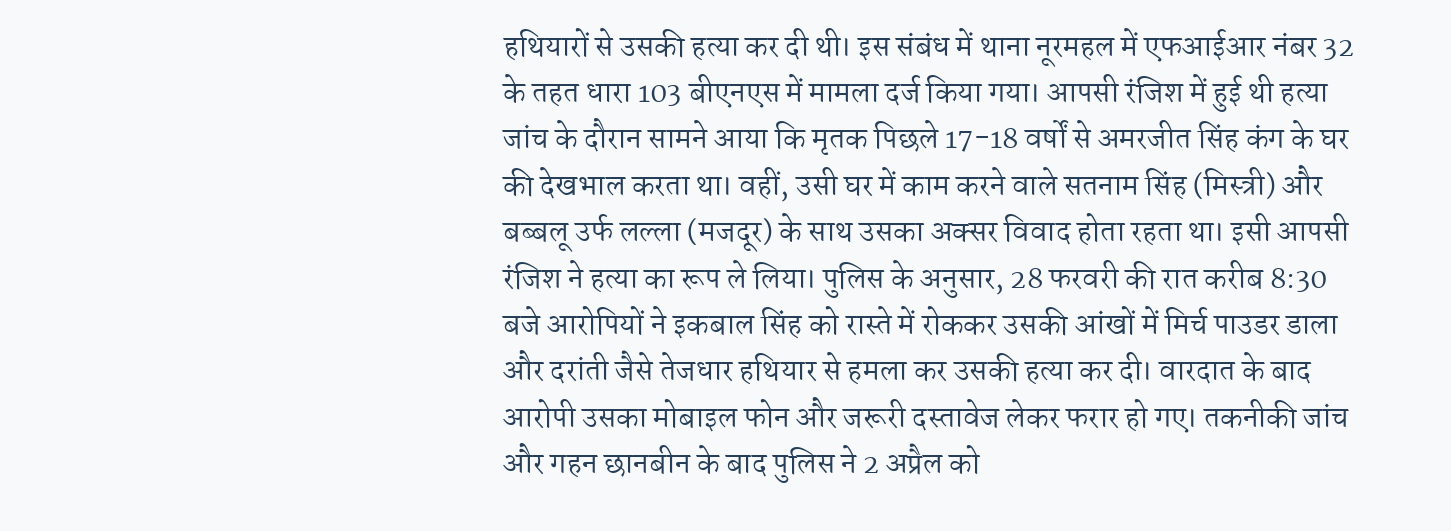हथियारों से उसकी हत्या कर दी थी। इस संबंध में थाना नूरमहल में एफआईआर नंबर 32 के तहत धारा 103 बीएनएस में मामला दर्ज किया गया। आपसी रंजिश में हुई थी हत्या जांच के दौरान सामने आया कि मृतक पिछले 17-18 वर्षों से अमरजीत सिंह कंग के घर की देखभाल करता था। वहीं, उसी घर में काम करने वाले सतनाम सिंह (मिस्त्री) और बब्बलू उर्फ लल्ला (मजदूर) के साथ उसका अक्सर विवाद होता रहता था। इसी आपसी रंजिश ने हत्या का रूप ले लिया। पुलिस के अनुसार, 28 फरवरी की रात करीब 8:30 बजे आरोपियों ने इकबाल सिंह को रास्ते में रोककर उसकी आंखों में मिर्च पाउडर डाला और दरांती जैसे तेजधार हथियार से हमला कर उसकी हत्या कर दी। वारदात के बाद आरोपी उसका मोबाइल फोन और जरूरी दस्तावेज लेकर फरार हो गए। तकनीकी जांच और गहन छानबीन के बाद पुलिस ने 2 अप्रैल को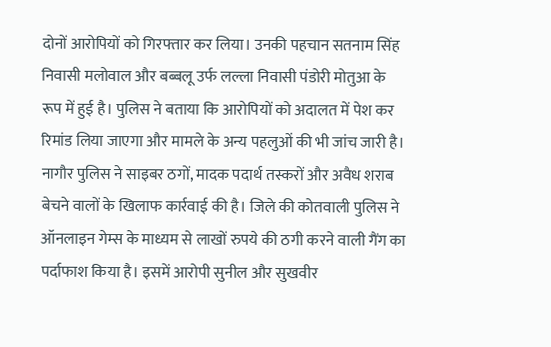दोनों आरोपियों को गिरफ्तार कर लिया। उनकी पहचान सतनाम सिंह निवासी मलोवाल और बब्बलू उर्फ लल्ला निवासी पंडोरी मोतुआ के रूप में हुई है। पुलिस ने बताया कि आरोपियों को अदालत में पेश कर रिमांड लिया जाएगा और मामले के अन्य पहलुओं की भी जांच जारी है।
नागौर पुलिस ने साइबर ठगों, मादक पदार्थ तस्करों और अवैध शराब बेचने वालों के खिलाफ कार्रवाई की है। जिले की कोतवाली पुलिस ने ऑनलाइन गेम्स के माध्यम से लाखों रुपये की ठगी करने वाली गैंग का पर्दाफाश किया है। इसमें आरोपी सुनील और सुखवीर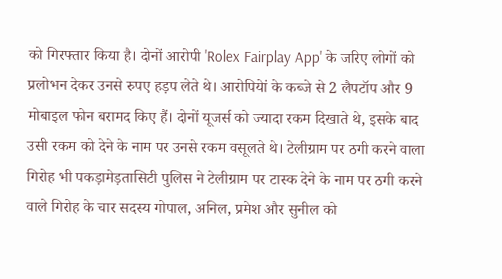को गिरफ्तार किया है। दोनों आरोपी 'Rolex Fairplay App' के जरिए लोगों को प्रलोभन देकर उनसे रुपए हड़प लेते थे। आरोपियेां के कब्जे से 2 लैपटॉप और 9 मोबाइल फोन बरामद किए हैं। दोनों यूजर्स को ज्यादा रकम दिखाते थे, इसके बाद उसी रकम को देने के नाम पर उनसे रकम वसूलते थे। टेलीग्राम पर ठगी करने वाला गिरोह भी पकड़ामेड़तासिटी पुलिस ने टेलीग्राम पर टास्क देने के नाम पर ठगी करने वाले गिरोह के चार सदस्य गोपाल, अनिल, प्रमेश और सुनील को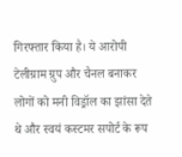गिरफ्तार किया है। ये आरोपी टेलीग्राम ग्रुप और चैनल बनाकर लोगों को मनी विड्रॉल का झांसा देते थे और स्वयं कस्टमर सपोर्ट के रूप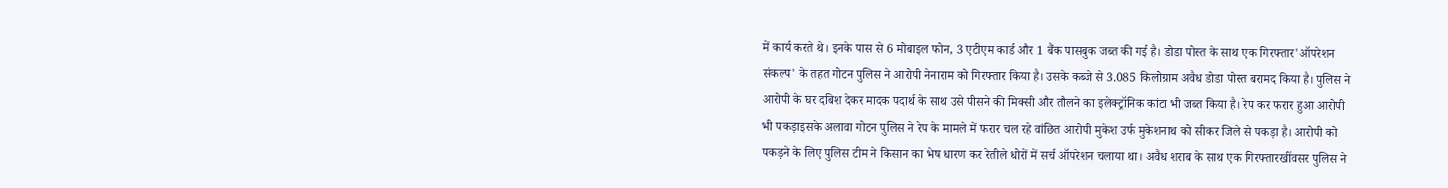में कार्य करते थे। इनके पास से 6 मोबाइल फोन, 3 एटीएम कार्ड और 1 बैंक पासबुक जब्त की गई है। डोडा पोस्त के साथ एक गिरफ्तार'ऑपरेशन संकल्प' के तहत गोटन पुलिस ने आरोपी नेनाराम को गिरफ्तार किया है। उसके कब्जे से 3.085 किलोग्राम अवैध डोडा पोस्त बरामद किया है। पुलिस ने आरोपी के घर दबिश देकर मादक पदार्थ के साथ उसे पीसने की मिक्सी और तौलने का इलेक्ट्रॉनिक कांटा भी जब्त किया है। रेप कर फरार हुआ आरोपी भी पकड़ाइसके अलावा गोटन पुलिस ने रेप के मामले में फरार चल रहे वांछित आरोपी मुकेश उर्फ मुकेशनाथ को सीकर जिले से पकड़ा है। आरोपी को पकड़ने के लिए पुलिस टीम ने किसान का भेष धारण कर रेतीले धोरों में सर्च ऑपरेशन चलाया था। अवैध शराब के साथ एक गिरफ्तारखींवसर पुलिस ने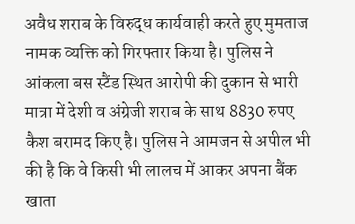अवैध शराब के विरुद्ध कार्यवाही करते हुए मुमताज नामक व्यक्ति को गिरफ्तार किया है। पुलिस ने आंकला बस स्टैंड स्थित आरोपी की दुकान से भारी मात्रा में देशी व अंग्रेजी शराब के साथ 8830 रुपए कैश बरामद किए है। पुलिस ने आमजन से अपील भी की है कि वे किसी भी लालच में आकर अपना बैंक खाता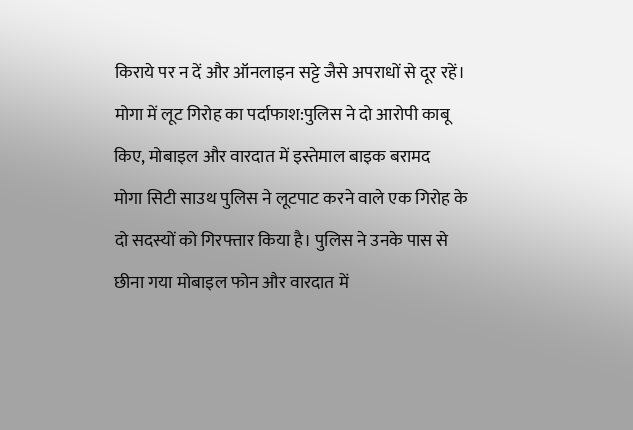किराये पर न दें और ऑनलाइन सट्टे जैसे अपराधों से दूर रहें।
मोगा में लूट गिरोह का पर्दाफाश:पुलिस ने दो आरोपी काबू किए, मोबाइल और वारदात में इस्तेमाल बाइक बरामद
मोगा सिटी साउथ पुलिस ने लूटपाट करने वाले एक गिरोह के दो सदस्यों को गिरफ्तार किया है। पुलिस ने उनके पास से छीना गया मोबाइल फोन और वारदात में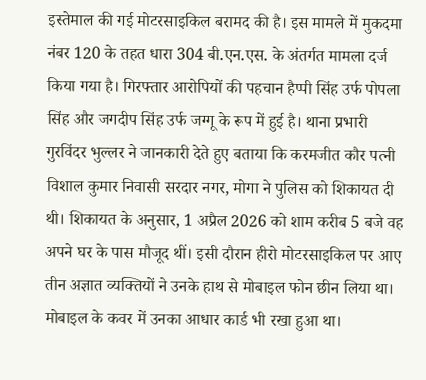इस्तेमाल की गई मोटरसाइकिल बरामद की है। इस मामले में मुकदमा नंबर 120 के तहत धारा 304 बी.एन.एस. के अंतर्गत मामला दर्ज किया गया है। गिरफ्तार आरोपियों की पहचान हैप्पी सिंह उर्फ पोपला सिंह और जगदीप सिंह उर्फ जग्गू के रूप में हुई है। थाना प्रभारी गुरविंदर भुल्लर ने जानकारी देते हुए बताया कि करमजीत कौर पत्नी विशाल कुमार निवासी सरदार नगर, मोगा ने पुलिस को शिकायत दी थी। शिकायत के अनुसार, 1 अप्रैल 2026 को शाम करीब 5 बजे वह अपने घर के पास मौजूद थीं। इसी दौरान हीरो मोटरसाइकिल पर आए तीन अज्ञात व्यक्तियों ने उनके हाथ से मोबाइल फोन छीन लिया था। मोबाइल के कवर में उनका आधार कार्ड भी रखा हुआ था।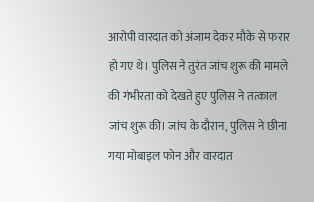आरोपी वारदात को अंजाम देकर मौके से फरार हो गए थे। पुलिस ने तुरंत जांच शुरू की मामले की गंभीरता को देखते हुए पुलिस ने तत्काल जांच शुरू की। जांच के दौरान, पुलिस ने छीना गया मोबाइल फोन और वारदात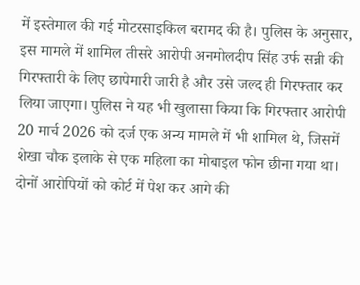में इस्तेमाल की गई मोटरसाइकिल बरामद की है। पुलिस के अनुसार, इस मामले में शामिल तीसरे आरोपी अनमोलदीप सिंह उर्फ सन्नी की गिरफ्तारी के लिए छापेमारी जारी है और उसे जल्द ही गिरफ्तार कर लिया जाएगा। पुलिस ने यह भी खुलासा किया कि गिरफ्तार आरोपी 20 मार्च 2026 को दर्ज एक अन्य मामले में भी शामिल थे, जिसमें शेखा चौक इलाके से एक महिला का मोबाइल फोन छीना गया था। दोनों आरोपियों को कोर्ट में पेश कर आगे की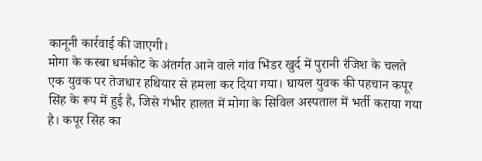कानूनी कार्रवाई की जाएगी।
मोगा के कस्बा धर्मकोट के अंतर्गत आने वाले गांव भिंडर खुर्द में पुरानी रंजिश के चलते एक युवक पर तेजधार हथियार से हमला कर दिया गया। घायल युवक की पहचान कपूर सिंह के रूप में हुई है, जिसे गंभीर हालत में मोगा के सिविल अस्पताल में भर्ती कराया गया है। कपूर सिंह का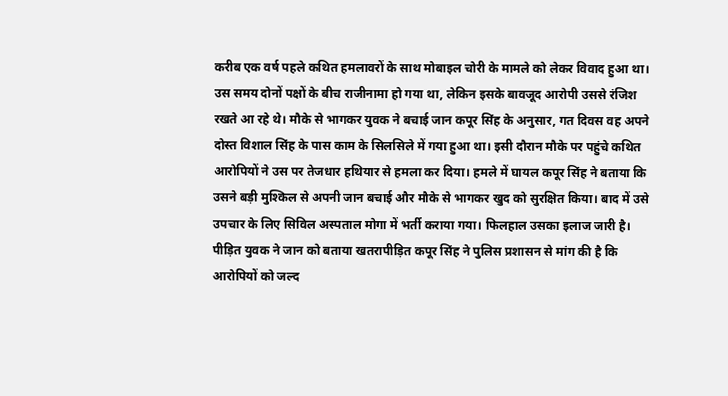करीब एक वर्ष पहले कथित हमलावरों के साथ मोबाइल चोरी के मामले को लेकर विवाद हुआ था। उस समय दोनों पक्षों के बीच राजीनामा हो गया था, लेकिन इसके बावजूद आरोपी उससे रंजिश रखते आ रहे थे। मौके से भागकर युवक ने बचाई जान कपूर सिंह के अनुसार, गत दिवस वह अपने दोस्त विशाल सिंह के पास काम के सिलसिले में गया हुआ था। इसी दौरान मौके पर पहुंचे कथित आरोपियों ने उस पर तेजधार हथियार से हमला कर दिया। हमले में घायल कपूर सिंह ने बताया कि उसने बड़ी मुश्किल से अपनी जान बचाई और मौके से भागकर खुद को सुरक्षित किया। बाद में उसे उपचार के लिए सिविल अस्पताल मोगा में भर्ती कराया गया। फिलहाल उसका इलाज जारी है। पीड़ित युवक ने जान को बताया खतरापीड़ित कपूर सिंह ने पुलिस प्रशासन से मांग की है कि आरोपियों को जल्द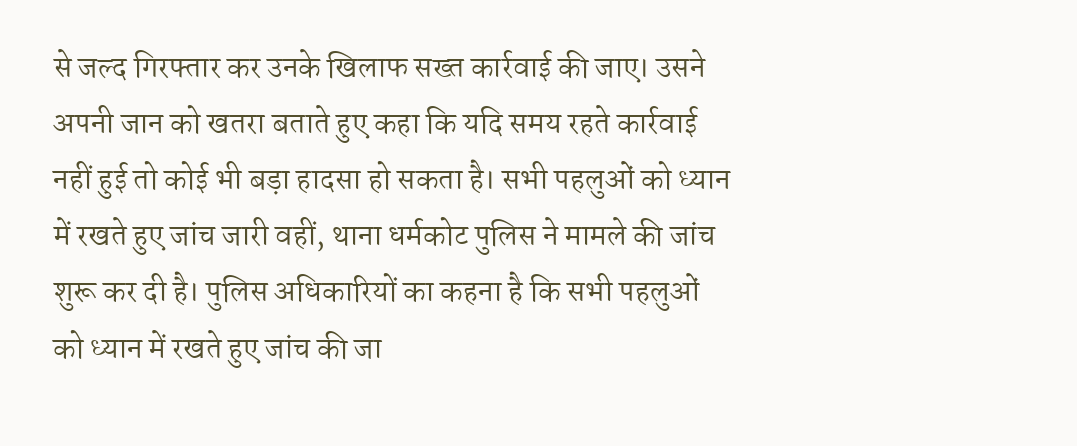से जल्द गिरफ्तार कर उनके खिलाफ सख्त कार्रवाई की जाए। उसने अपनी जान को खतरा बताते हुए कहा कि यदि समय रहते कार्रवाई नहीं हुई तो कोई भी बड़ा हादसा हो सकता है। सभी पहलुओं को ध्यान में रखते हुए जांच जारी वहीं, थाना धर्मकोट पुलिस ने मामले की जांच शुरू कर दी है। पुलिस अधिकारियों का कहना है कि सभी पहलुओं को ध्यान में रखते हुए जांच की जा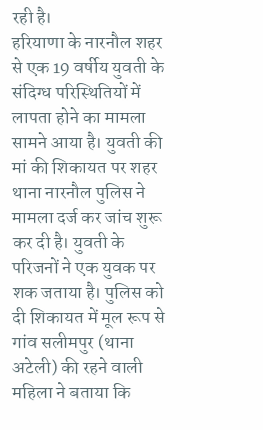रही है।
हरियाणा के नारनौल शहर से एक 19 वर्षीय युवती के संदिग्ध परिस्थितियों में लापता होने का मामला सामने आया है। युवती की मां की शिकायत पर शहर थाना नारनौल पुलिस ने मामला दर्ज कर जांच शुरू कर दी है। युवती के परिजनों ने एक युवक पर शक जताया है। पुलिस को दी शिकायत में मूल रूप से गांव सलीमपुर (थाना अटेली) की रहने वाली महिला ने बताया कि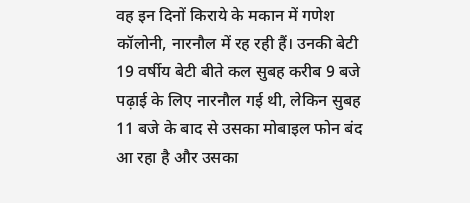वह इन दिनों किराये के मकान में गणेश कॉलोनी, नारनौल में रह रही हैं। उनकी बेटी 19 वर्षीय बेटी बीते कल सुबह करीब 9 बजे पढ़ाई के लिए नारनौल गई थी, लेकिन सुबह 11 बजे के बाद से उसका मोबाइल फोन बंद आ रहा है और उसका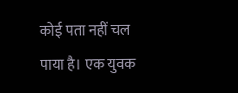कोई पता नहीं चल पाया है। एक युवक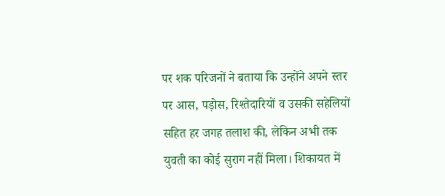पर शक परिजनों ने बताया कि उन्होंने अपने स्तर पर आस, पड़ोस, रिश्तेदारियों व उसकी सहेलियों सहित हर जगह तलाश की, लेकिन अभी तक युवती का कोई सुराग नहीं मिला। शिकायत में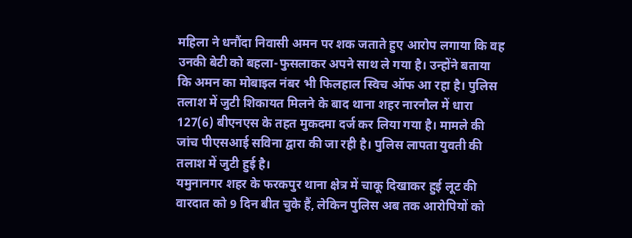महिला ने धनौंदा निवासी अमन पर शक जताते हुए आरोप लगाया कि वह उनकी बेटी को बहला-फुसलाकर अपने साथ ले गया है। उन्होंने बताया कि अमन का मोबाइल नंबर भी फिलहाल स्विच ऑफ आ रहा है। पुलिस तलाश में जुटी शिकायत मिलने के बाद थाना शहर नारनौल में धारा 127(6) बीएनएस के तहत मुकदमा दर्ज कर लिया गया है। मामले की जांच पीएसआई सविना द्वारा की जा रही है। पुलिस लापता युवती की तलाश में जुटी हुई है।
यमुनानगर शहर के फरकपुर थाना क्षेत्र में चाकू दिखाकर हुई लूट की वारदात को 9 दिन बीत चुके हैं, लेकिन पुलिस अब तक आरोपियों को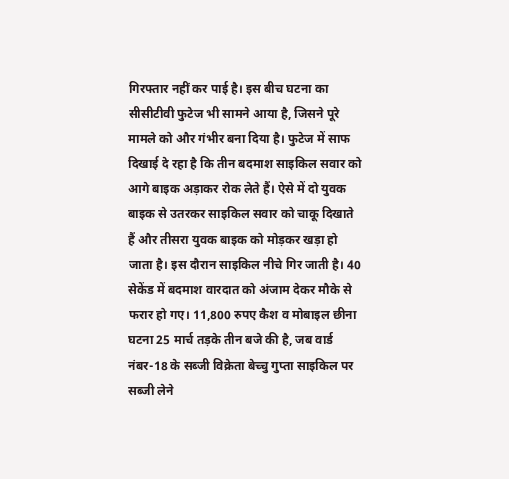गिरफ्तार नहीं कर पाई है। इस बीच घटना का सीसीटीवी फुटेज भी सामने आया है, जिसने पूरे मामले को और गंभीर बना दिया है। फुटेज में साफ दिखाई दे रहा है कि तीन बदमाश साइकिल सवार को आगे बाइक अड़ाकर रोक लेते हैं। ऐसे में दो युवक बाइक से उतरकर साइकिल सवार को चाकू दिखाते हैं और तीसरा युवक बाइक को मोड़कर खड़ा हो जाता है। इस दौरान साइकिल नीचे गिर जाती है। 40 सेकेंड में बदमाश वारदात को अंजाम देकर मौके से फरार हो गए। 11,800 रुपए कैश व मोबाइल छीना घटना 25 मार्च तड़के तीन बजे की है, जब वार्ड नंबर-18 के सब्जी विक्रेता बेच्चु गुप्ता साइकिल पर सब्जी लेने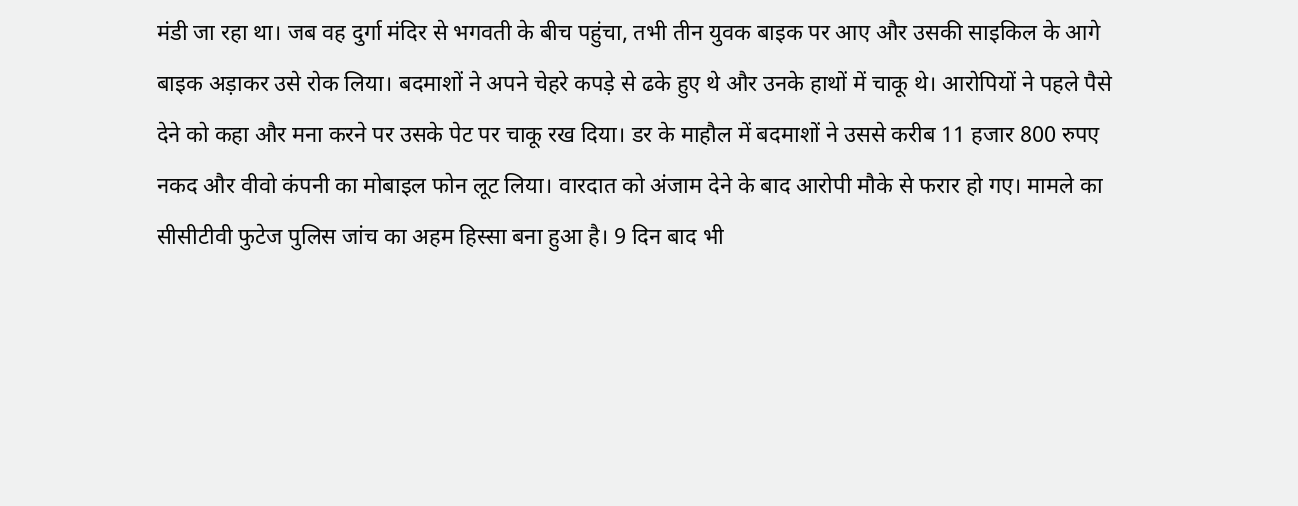मंडी जा रहा था। जब वह दुर्गा मंदिर से भगवती के बीच पहुंचा, तभी तीन युवक बाइक पर आए और उसकी साइकिल के आगे बाइक अड़ाकर उसे रोक लिया। बदमाशों ने अपने चेहरे कपड़े से ढके हुए थे और उनके हाथों में चाकू थे। आरोपियों ने पहले पैसे देने को कहा और मना करने पर उसके पेट पर चाकू रख दिया। डर के माहौल में बदमाशों ने उससे करीब 11 हजार 800 रुपए नकद और वीवो कंपनी का मोबाइल फोन लूट लिया। वारदात को अंजाम देने के बाद आरोपी मौके से फरार हो गए। मामले का सीसीटीवी फुटेज पुलिस जांच का अहम हिस्सा बना हुआ है। 9 दिन बाद भी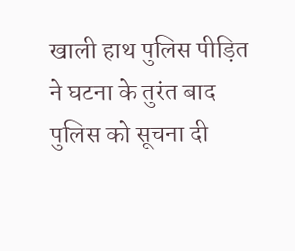खाली हाथ पुलिस पीड़ित ने घटना के तुरंत बाद पुलिस को सूचना दी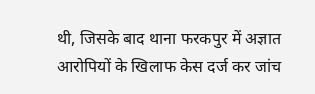थी, जिसके बाद थाना फरकपुर में अज्ञात आरोपियों के खिलाफ केस दर्ज कर जांच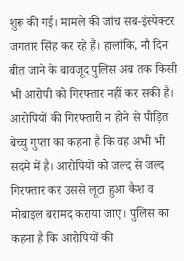शुरू की गई। मामले की जांच सब-इंस्पेक्टर जगतार सिंह कर रहे हैं। हालांकि, नौ दिन बीत जाने के बावजूद पुलिस अब तक किसी भी आरोपी को गिरफ्तार नहीं कर सकी है। आरोपियों की गिरफ्तारी न होने से पीड़ित बेच्चु गुप्ता का कहना है कि वह अभी भी सदमे में है। आरोपियों को जल्द से जल्द गिरफ्तार कर उससे लूटा हुआ कैश व मोबाइल बरामद कराया जाए। पुलिस का कहना है कि आरोपियों की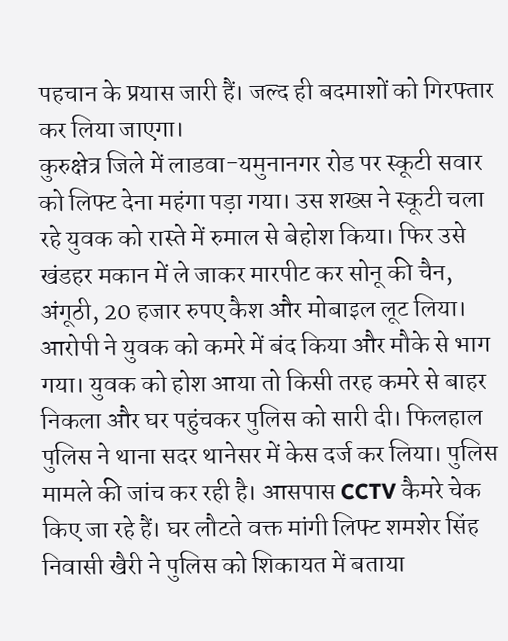पहचान के प्रयास जारी हैं। जल्द ही बदमाशों को गिरफ्तार कर लिया जाएगा।
कुरुक्षेत्र जिले में लाडवा-यमुनानगर रोड पर स्कूटी सवार को लिफ्ट देना महंगा पड़ा गया। उस शख्स ने स्कूटी चला रहे युवक को रास्ते में रुमाल से बेहोश किया। फिर उसे खंडहर मकान में ले जाकर मारपीट कर सोनू की चैन, अंगूठी, 20 हजार रुपए कैश और मोबाइल लूट लिया। आरोपी ने युवक को कमरे में बंद किया और मौके से भाग गया। युवक को होश आया तो किसी तरह कमरे से बाहर निकला और घर पहुंचकर पुलिस को सारी दी। फिलहाल पुलिस ने थाना सदर थानेसर में केस दर्ज कर लिया। पुलिस मामले की जांच कर रही है। आसपास CCTV कैमरे चेक किए जा रहे हैं। घर लौटते वक्त मांगी लिफ्ट शमशेर सिंह निवासी खैरी ने पुलिस को शिकायत में बताया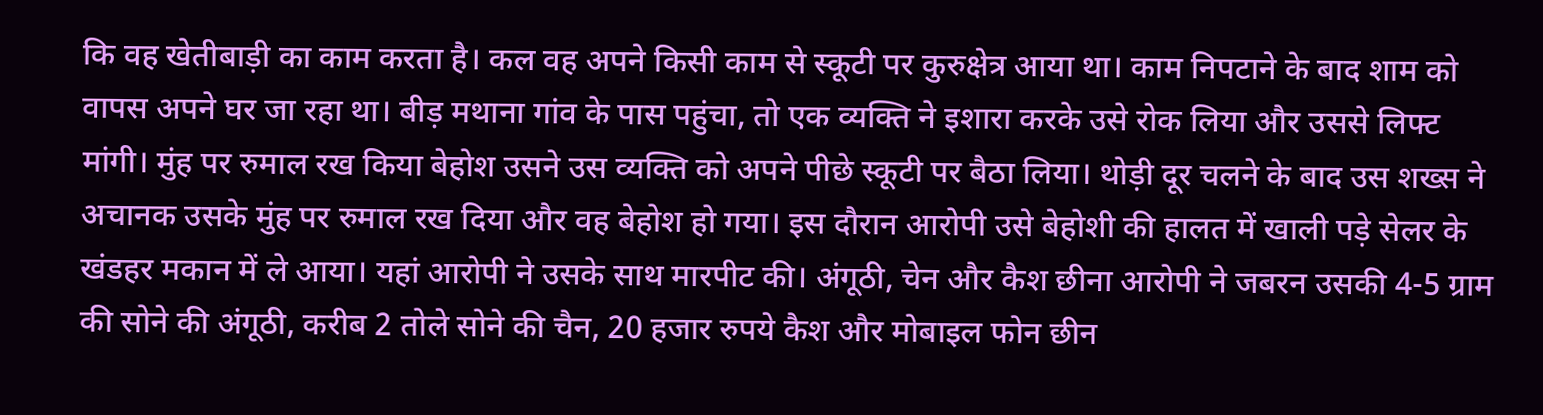कि वह खेतीबाड़ी का काम करता है। कल वह अपने किसी काम से स्कूटी पर कुरुक्षेत्र आया था। काम निपटाने के बाद शाम को वापस अपने घर जा रहा था। बीड़ मथाना गांव के पास पहुंचा, तो एक व्यक्ति ने इशारा करके उसे रोक लिया और उससे लिफ्ट मांगी। मुंह पर रुमाल रख किया बेहोश उसने उस व्यक्ति को अपने पीछे स्कूटी पर बैठा लिया। थोड़ी दूर चलने के बाद उस शख्स ने अचानक उसके मुंह पर रुमाल रख दिया और वह बेहोश हो गया। इस दौरान आरोपी उसे बेहोशी की हालत में खाली पड़े सेलर के खंडहर मकान में ले आया। यहां आरोपी ने उसके साथ मारपीट की। अंगूठी, चेन और कैश छीना आरोपी ने जबरन उसकी 4-5 ग्राम की सोने की अंगूठी, करीब 2 तोले सोने की चैन, 20 हजार रुपये कैश और मोबाइल फोन छीन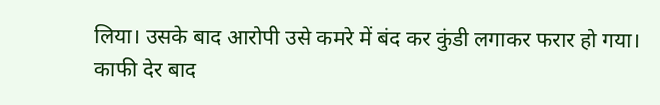लिया। उसके बाद आरोपी उसे कमरे में बंद कर कुंडी लगाकर फरार हो गया। काफी देर बाद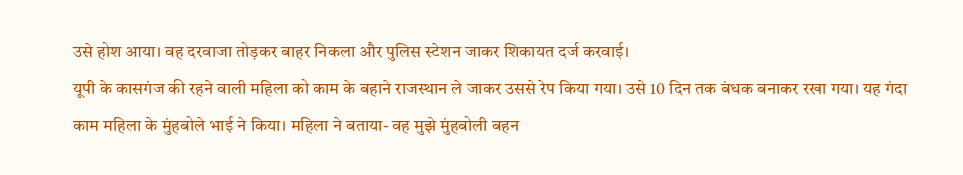उसे होश आया। वह दरवाजा तोड़कर बाहर निकला और पुलिस स्टेशन जाकर शिकायत दर्ज करवाई।
यूपी के कासगंज की रहने वाली महिला को काम के बहाने राजस्थान ले जाकर उससे रेप किया गया। उसे 10 दिन तक बंधक बनाकर रखा गया। यह गंदा काम महिला के मुंहबोले भाई ने किया। महिला ने बताया- वह मुझे मुंहबोली बहन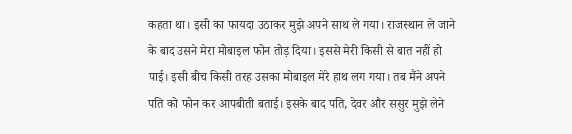कहता था। इसी का फायदा उठाकर मुझे अपने साथ ले गया। राजस्थान ले जाने के बाद उसने मेरा मोबाइल फोन तोड़ दिया। इससे मेरी किसी से बात नहीं हो पाई। इसी बीच किसी तरह उसका मोबाइल मेरे हाथ लग गया। तब मैंने अपने पति को फोन कर आपबीती बताई। इसके बाद पति, देवर और ससुर मुझे लेने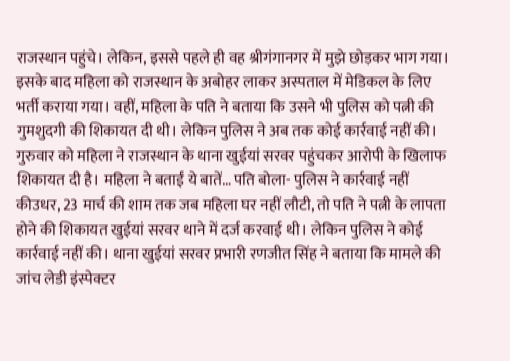राजस्थान पहुंचे। लेकिन, इससे पहले ही वह श्रीगंगानगर में मुझे छोड़कर भाग गया। इसके बाद महिला को राजस्थान के अबोहर लाकर अस्पताल में मेडिकल के लिए भर्ती कराया गया। वहीं, महिला के पति ने बताया कि उसने भी पुलिस को पत्नी की गुमशुदगी की शिकायत दी थी। लेकिन पुलिस ने अब तक कोई कार्रवाई नहीं की। गुरुवार को महिला ने राजस्थान के थाना खुईयां सरवर पहुंचकर आरोपी के खिलाफ शिकायत दी है। महिला ने बताईं ये बातें… पति बोला- पुलिस ने कार्रवाई नहीं कीउधर, 23 मार्च की शाम तक जब महिला घर नहीं लौटी, तो पति ने पत्नी के लापता होने की शिकायत खुईयां सरवर थाने में दर्ज करवाई थी। लेकिन पुलिस ने कोई कार्रवाई नहीं की। थाना खुईयां सरवर प्रभारी रणजीत सिंह ने बताया कि मामले की जांच लेडी इंस्पेक्टर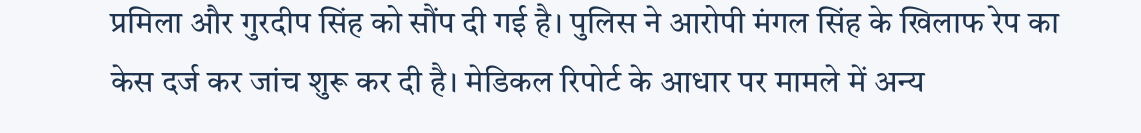प्रमिला और गुरदीप सिंह को सौंप दी गई है। पुलिस ने आरोपी मंगल सिंह के खिलाफ रेप का केस दर्ज कर जांच शुरू कर दी है। मेडिकल रिपोर्ट के आधार पर मामले में अन्य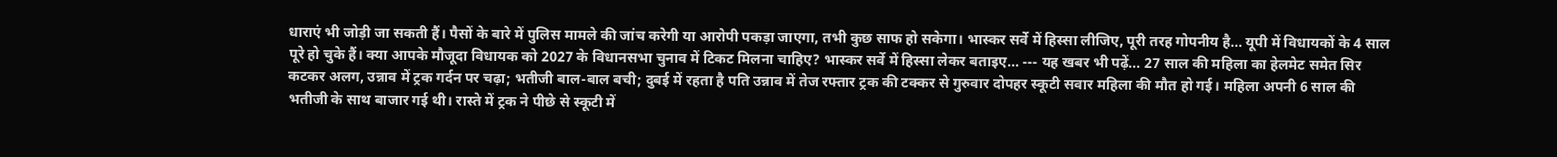धाराएं भी जोड़ी जा सकती हैं। पैसों के बारे में पुलिस मामले की जांच करेगी या आरोपी पकड़ा जाएगा, तभी कुछ साफ हो सकेगा। भास्कर सर्वे में हिस्सा लीजिए, पूरी तरह गोपनीय है… यूपी में विधायकों के 4 साल पूरे हो चुके हैं। क्या आपके मौजूदा विधायक को 2027 के विधानसभा चुनाव में टिकट मिलना चाहिए? भास्कर सर्वे में हिस्सा लेकर बताइए… --- यह खबर भी पढ़ें... 27 साल की महिला का हेलमेट समेत सिर कटकर अलग, उन्नाव में ट्रक गर्दन पर चढ़ा; भतीजी बाल-बाल बची; दुबई में रहता है पति उन्नाव में तेज रफ्तार ट्रक की टक्कर से गुरुवार दोपहर स्कूटी सवार महिला की मौत हो गई। महिला अपनी 6 साल की भतीजी के साथ बाजार गई थी। रास्ते में ट्रक ने पीछे से स्कूटी में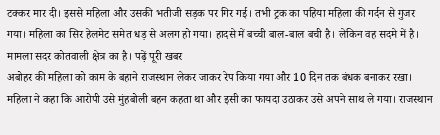टक्कर मार दी। इससे महिला और उसकी भतीजी सड़क पर गिर गई। तभी ट्रक का पहिया महिला की गर्दन से गुजर गया। महिला का सिर हेलमेट समेत धड़ से अलग हो गया। हादसे में बच्ची बाल-बाल बची है। लेकिन वह सदमे में है। मामला सदर कोतवाली क्षेत्र का है। पढ़ें पूरी खबर
अबोहर की महिला को काम के बहाने राजस्थान लेकर जाकर रेप किया गया और 10 दिन तक बंधक बनाकर रखा। महिला ने कहा कि आरोपी उसे मुंहबोली बहन कहता था और इसी का फायदा उठाकर उसे अपने साथ ले गया। राजस्थान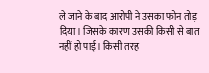ले जाने के बाद आरोपी ने उसका फोन तोड़ दिया। जिसके कारण उसकी किसी से बात नहीं हो पाई। किसी तरह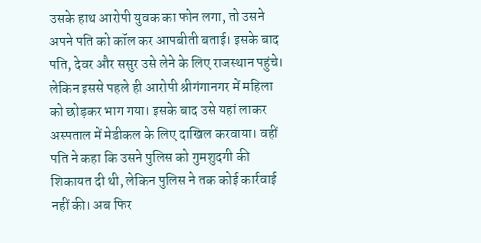उसके हाथ आरोपी युवक का फोन लगा, तो उसने अपने पति को कॉल कर आपबीती बताई। इसके बाद पति, देवर और ससुर उसे लेने के लिए राजस्थान पहुंचे। लेकिन इससे पहले ही आरोपी श्रीगंगानगर में महिला को छोड़कर भाग गया। इसके बाद उसे यहां लाकर अस्पताल में मेडीकल के लिए दाखिल करवाया। वहीं पति ने कहा कि उसने पुलिस को गुमशुदगी की शिकायत दी थी, लेकिन पुलिस ने तक कोई कार्रवाई नहीं की। अब फिर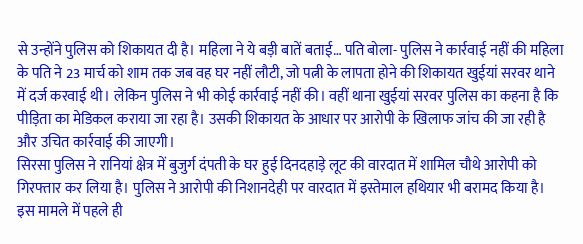से उन्होंने पुलिस को शिकायत दी है। महिला ने ये बड़ी बातें बताई… पति बोला- पुलिस ने कार्रवाई नहीं की महिला के पति ने 23 मार्च को शाम तक जब वह घर नहीं लौटी, जो पत्नी के लापता होने की शिकायत खुईयां सरवर थाने में दर्ज करवाई थी। लेकिन पुलिस ने भी कोई कार्रवाई नहीं की। वहीं थाना खुईयां सरवर पुलिस का कहना है कि पीड़िता का मेडिकल कराया जा रहा है। उसकी शिकायत के आधार पर आरोपी के खिलाफ जांच की जा रही है और उचित कार्रवाई की जाएगी।
सिरसा पुलिस ने रानियां क्षेत्र में बुजुर्ग दंपती के घर हुई दिनदहाड़े लूट की वारदात में शामिल चौथे आरोपी को गिरफ्तार कर लिया है। पुलिस ने आरोपी की निशानदेही पर वारदात में इस्तेमाल हथियार भी बरामद किया है। इस मामले में पहले ही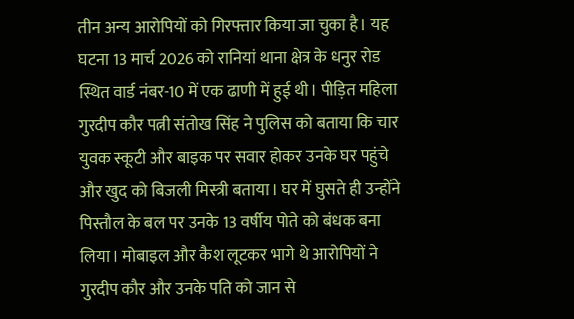तीन अन्य आरोपियों को गिरफ्तार किया जा चुका है। यह घटना 13 मार्च 2026 को रानियां थाना क्षेत्र के धनुर रोड स्थित वार्ड नंबर-10 में एक ढाणी में हुई थी। पीड़ित महिला गुरदीप कौर पत्नी संतोख सिंह ने पुलिस को बताया कि चार युवक स्कूटी और बाइक पर सवार होकर उनके घर पहुंचे और खुद को बिजली मिस्त्री बताया। घर में घुसते ही उन्होंने पिस्तौल के बल पर उनके 13 वर्षीय पोते को बंधक बना लिया। मोबाइल और कैश लूटकर भागे थे आरोपियों ने गुरदीप कौर और उनके पति को जान से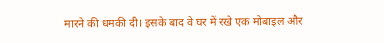मारने की धमकी दी। इसके बाद वे घर में रखे एक मोबाइल और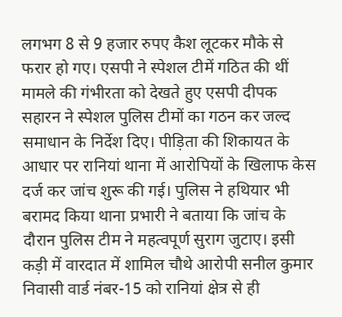लगभग 8 से 9 हजार रुपए कैश लूटकर मौके से फरार हो गए। एसपी ने स्पेशल टीमें गठित की थीं मामले की गंभीरता को देखते हुए एसपी दीपक सहारन ने स्पेशल पुलिस टीमों का गठन कर जल्द समाधान के निर्देश दिए। पीड़िता की शिकायत के आधार पर रानियां थाना में आरोपियों के खिलाफ केस दर्ज कर जांच शुरू की गई। पुलिस ने हथियार भी बरामद किया थाना प्रभारी ने बताया कि जांच के दौरान पुलिस टीम ने महत्वपूर्ण सुराग जुटाए। इसी कड़ी में वारदात में शामिल चौथे आरोपी सनील कुमार निवासी वार्ड नंबर-15 को रानियां क्षेत्र से ही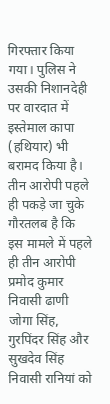गिरफ्तार किया गया। पुलिस ने उसकी निशानदेही पर वारदात में इस्तेमाल कापा (हथियार) भी बरामद किया है। तीन आरोपी पहले ही पकड़े जा चुके गौरतलब है कि इस मामले में पहले ही तीन आरोपी प्रमोद कुमार निवासी ढाणी जोगा सिंह, गुरपिंदर सिंह और सुखदेव सिंह निवासी रानियां को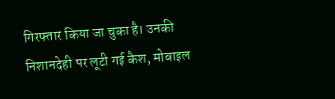गिरफ्तार किया जा चुका है। उनकी निशानदेही पर लूटी गई कैश, मोबाइल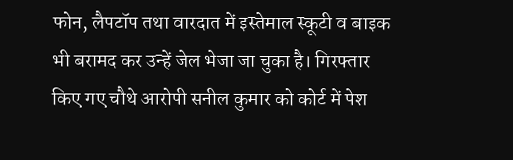फोन, लैपटॉप तथा वारदात में इस्तेमाल स्कूटी व बाइक भी बरामद कर उन्हें जेल भेजा जा चुका है। गिरफ्तार किए गए चौथे आरोपी सनील कुमार को कोर्ट में पेश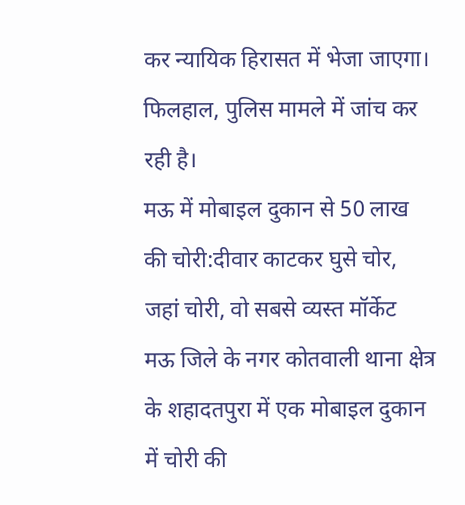कर न्यायिक हिरासत में भेजा जाएगा। फिलहाल, पुलिस मामले में जांच कर रही है।
मऊ में मोबाइल दुकान से 50 लाख की चोरी:दीवार काटकर घुसे चोर, जहां चोरी, वो सबसे व्यस्त मॉर्केट
मऊ जिले के नगर कोतवाली थाना क्षेत्र के शहादतपुरा में एक मोबाइल दुकान में चोरी की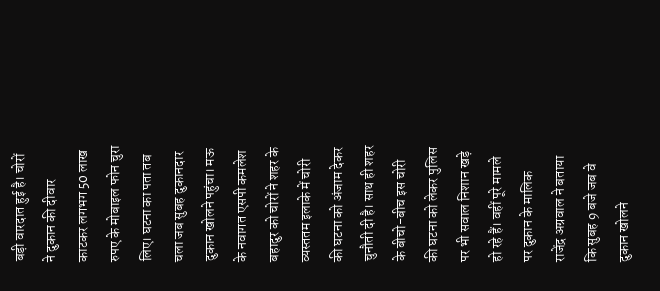बड़ी वारदात हुई है। चोरों ने दुकान की दीवार काटकर लगभग 50 लाख रुपए के मोबाइल फोन चुरा लिए। घटना का पता तब चला जब सुबह दुकानदार दुकान खोलने पहुंचा। मऊ के नवागत एसपी कमलेश बहादुर को चोरों ने शहर के व्यस्ततम इलाके में चोरी की घटना को अंजाम देकर चुनौती दी है। साथ ही शहर के बीचो-बीच इस चोरी की घटना को लेकर पुलिस पर भी सवाल निशान खड़े हो रहे हैं। वहीं पूरे मामले पर दुकान के मालिक राजेंद्र अग्रवाल ने बताया कि सुबह 9 बजे जब वे दुकान खोलने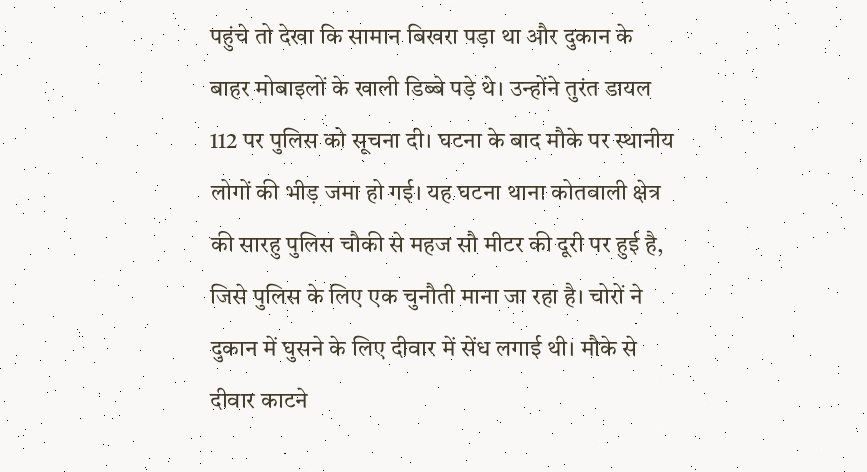पहुंचे तो देखा कि सामान बिखरा पड़ा था और दुकान के बाहर मोबाइलों के खाली डिब्बे पड़े थे। उन्होंने तुरंत डायल 112 पर पुलिस को सूचना दी। घटना के बाद मौके पर स्थानीय लोगों की भीड़ जमा हो गई। यह घटना थाना कोतवाली क्षेत्र की सारहु पुलिस चौकी से महज सौ मीटर की दूरी पर हुई है, जिसे पुलिस के लिए एक चुनौती माना जा रहा है। चोरों ने दुकान में घुसने के लिए दीवार में सेंध लगाई थी। मौके से दीवार काटने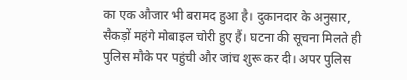का एक औजार भी बरामद हुआ है। दुकानदार के अनुसार, सैकड़ों महंगे मोबाइल चोरी हुए हैं। घटना की सूचना मिलते ही पुलिस मौके पर पहुंची और जांच शुरू कर दी। अपर पुलिस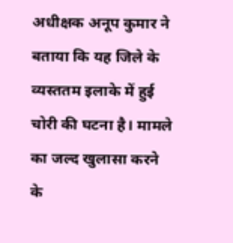अधीक्षक अनूप कुमार ने बताया कि यह जिले के व्यस्ततम इलाके में हुई चोरी की घटना है। मामले का जल्द खुलासा करने के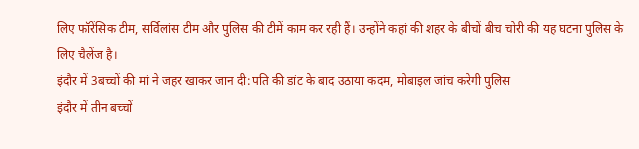लिए फॉरेंसिक टीम, सर्विलांस टीम और पुलिस की टीमें काम कर रही हैं। उन्होंने कहां की शहर के बीचों बीच चोरी की यह घटना पुलिस के लिए चैलेंज है।
इंदौर में 3बच्चों की मां ने जहर खाकर जान दी:पति की डांट के बाद उठाया कदम, मोबाइल जांच करेगी पुलिस
इंदौर में तीन बच्चों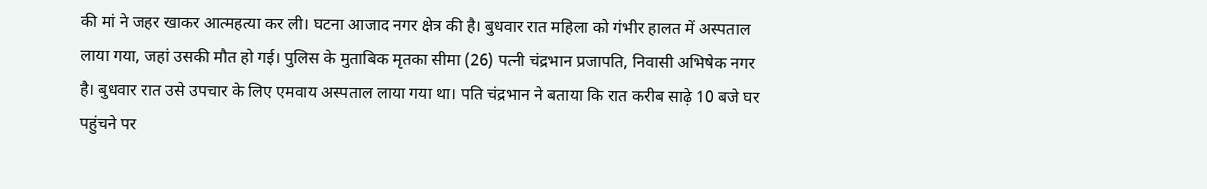की मां ने जहर खाकर आत्महत्या कर ली। घटना आजाद नगर क्षेत्र की है। बुधवार रात महिला को गंभीर हालत में अस्पताल लाया गया, जहां उसकी मौत हो गई। पुलिस के मुताबिक मृतका सीमा (26) पत्नी चंद्रभान प्रजापति, निवासी अभिषेक नगर है। बुधवार रात उसे उपचार के लिए एमवाय अस्पताल लाया गया था। पति चंद्रभान ने बताया कि रात करीब साढ़े 10 बजे घर पहुंचने पर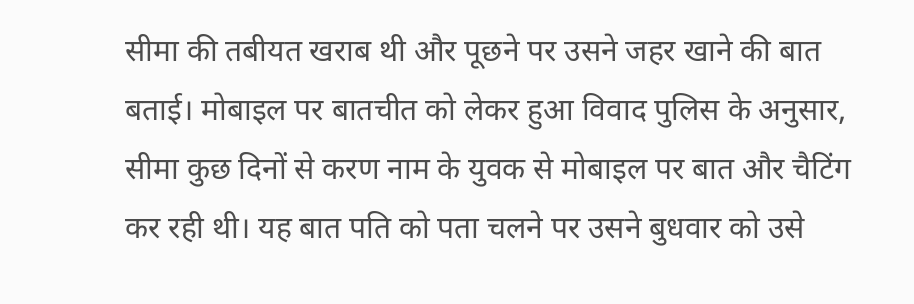सीमा की तबीयत खराब थी और पूछने पर उसने जहर खाने की बात बताई। मोबाइल पर बातचीत को लेकर हुआ विवाद पुलिस के अनुसार, सीमा कुछ दिनों से करण नाम के युवक से मोबाइल पर बात और चैटिंग कर रही थी। यह बात पति को पता चलने पर उसने बुधवार को उसे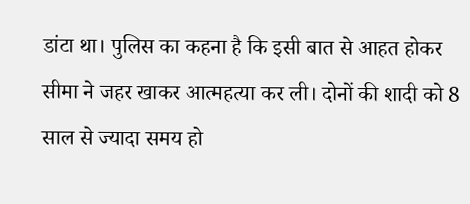डांटा था। पुलिस का कहना है कि इसी बात से आहत होकर सीमा ने जहर खाकर आत्महत्या कर ली। दोनों की शादी को 8 साल से ज्यादा समय हो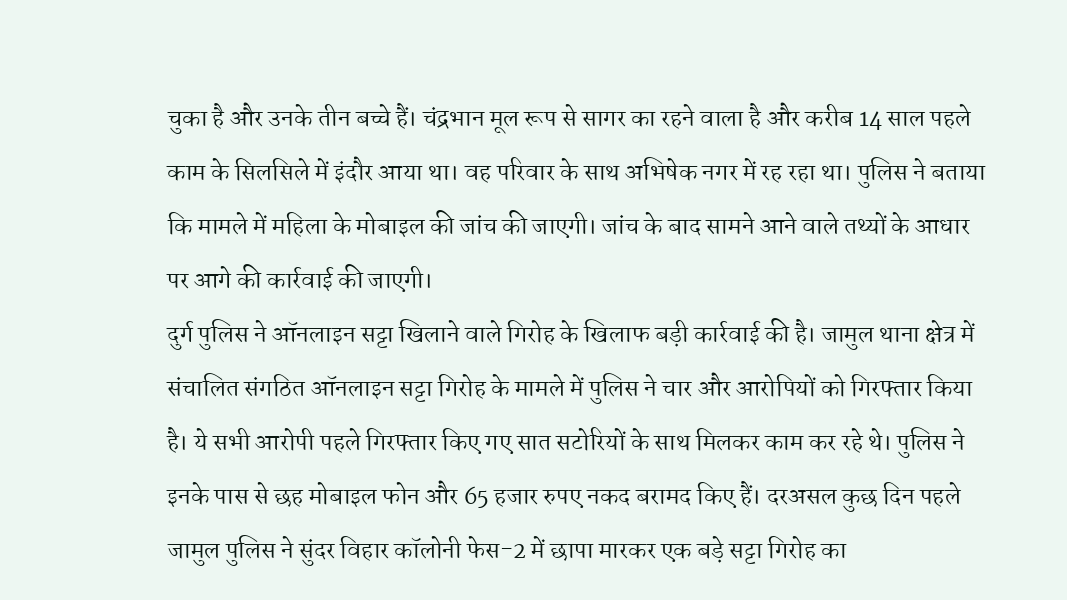चुका है और उनके तीन बच्चे हैं। चंद्रभान मूल रूप से सागर का रहने वाला है और करीब 14 साल पहले काम के सिलसिले में इंदौर आया था। वह परिवार के साथ अभिषेक नगर में रह रहा था। पुलिस ने बताया कि मामले में महिला के मोबाइल की जांच की जाएगी। जांच के बाद सामने आने वाले तथ्यों के आधार पर आगे की कार्रवाई की जाएगी।
दुर्ग पुलिस ने ऑनलाइन सट्टा खिलाने वाले गिरोह के खिलाफ बड़ी कार्रवाई की है। जामुल थाना क्षेत्र में संचालित संगठित ऑनलाइन सट्टा गिरोह के मामले में पुलिस ने चार और आरोपियों को गिरफ्तार किया है। ये सभी आरोपी पहले गिरफ्तार किए गए सात सटोरियों के साथ मिलकर काम कर रहे थे। पुलिस ने इनके पास से छह मोबाइल फोन और 65 हजार रुपए नकद बरामद किए हैं। दरअसल कुछ दिन पहले जामुल पुलिस ने सुंदर विहार कॉलोनी फेस-2 में छापा मारकर एक बड़े सट्टा गिरोह का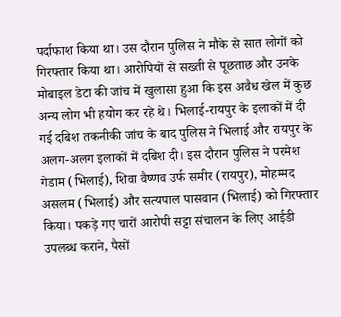पर्दाफाश किया था। उस दौरान पुलिस ने मौके से सात लोगों को गिरफ्तार किया था। आरोपियों से सख्ती से पूछताछ और उनके मोबाइल डेटा की जांच में खुलासा हुआ कि इस अवैध खेल में कुछ अन्य लोग भी हयोग कर रहे थे। भिलाई-रायपुर के इलाकों में दी गई दबिश तकनीकी जांच के बाद पुलिस ने भिलाई और रायपुर के अलग-अलग इलाकों में दबिश दी। इस दौरान पुलिस ने परमेश गेडाम (भिलाई), शिवा वैष्णव उर्फ समीर (रायपुर), मोहम्मद असलम (भिलाई) और सत्यपाल पासवान (भिलाई) को गिरफ्तार किया। पकड़े गए चारों आरोपी सट्टा संचालन के लिए आईडी उपलब्ध कराने, पैसों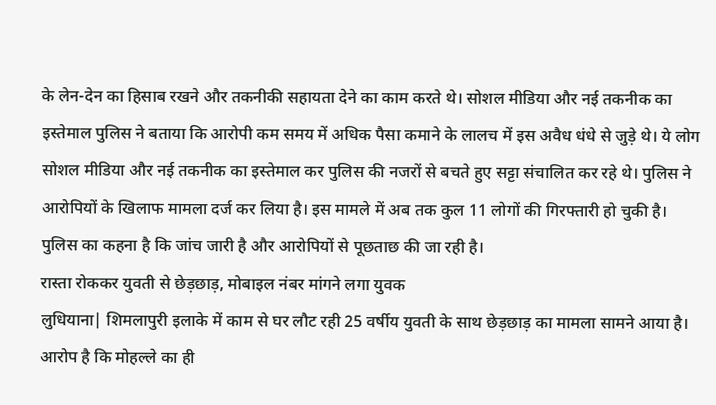के लेन-देन का हिसाब रखने और तकनीकी सहायता देने का काम करते थे। सोशल मीडिया और नई तकनीक का इस्तेमाल पुलिस ने बताया कि आरोपी कम समय में अधिक पैसा कमाने के लालच में इस अवैध धंधे से जुड़े थे। ये लोग सोशल मीडिया और नई तकनीक का इस्तेमाल कर पुलिस की नजरों से बचते हुए सट्टा संचालित कर रहे थे। पुलिस ने आरोपियों के खिलाफ मामला दर्ज कर लिया है। इस मामले में अब तक कुल 11 लोगों की गिरफ्तारी हो चुकी है। पुलिस का कहना है कि जांच जारी है और आरोपियों से पूछताछ की जा रही है।
रास्ता रोककर युवती से छेड़छाड़, मोबाइल नंबर मांगने लगा युवक
लुधियाना| शिमलापुरी इलाके में काम से घर लौट रही 25 वर्षीय युवती के साथ छेड़छाड़ का मामला सामने आया है। आरोप है कि मोहल्ले का ही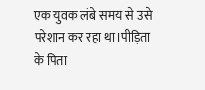एक युवक लंबे समय से उसे परेशान कर रहा था।पीड़िता के पिता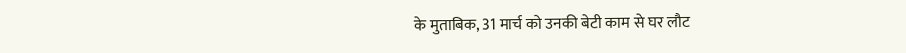के मुताबिक, 31 मार्च को उनकी बेटी काम से घर लौट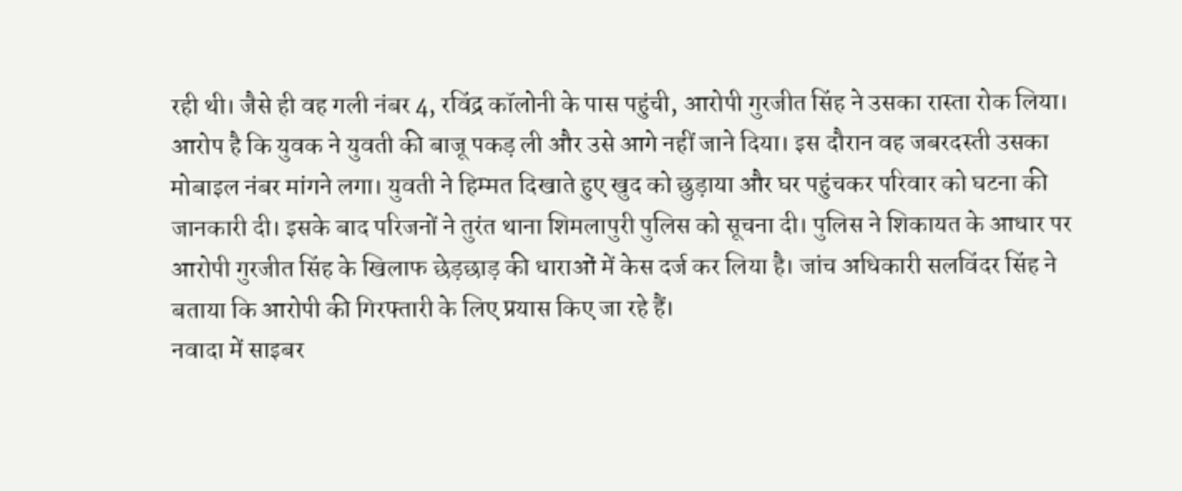रही थी। जैसे ही वह गली नंबर 4, रविंद्र कॉलोनी के पास पहुंची, आरोपी गुरजीत सिंह ने उसका रास्ता रोक लिया। आरोप है कि युवक ने युवती की बाजू पकड़ ली और उसे आगे नहीं जाने दिया। इस दौरान वह जबरदस्ती उसका मोबाइल नंबर मांगने लगा। युवती ने हिम्मत दिखाते हुए खुद को छुड़ाया और घर पहुंचकर परिवार को घटना की जानकारी दी। इसके बाद परिजनों ने तुरंत थाना शिमलापुरी पुलिस को सूचना दी। पुलिस ने शिकायत के आधार पर आरोपी गुरजीत सिंह के खिलाफ छेड़छाड़ की धाराओं में केस दर्ज कर लिया है। जांच अधिकारी सलविंदर सिंह ने बताया कि आरोपी की गिरफ्तारी के लिए प्रयास किए जा रहे हैं।
नवादा में साइबर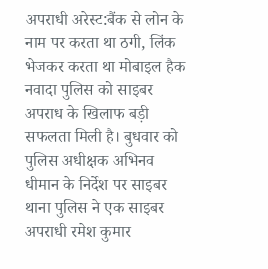अपराधी अरेस्ट:बैंक से लोन के नाम पर करता था ठगी, लिंक भेजकर करता था मोबाइल हैक
नवादा पुलिस को साइबर अपराध के खिलाफ बड़ी सफलता मिली है। बुधवार को पुलिस अधीक्षक अभिनव धीमान के निर्देश पर साइबर थाना पुलिस ने एक साइबर अपराधी रमेश कुमार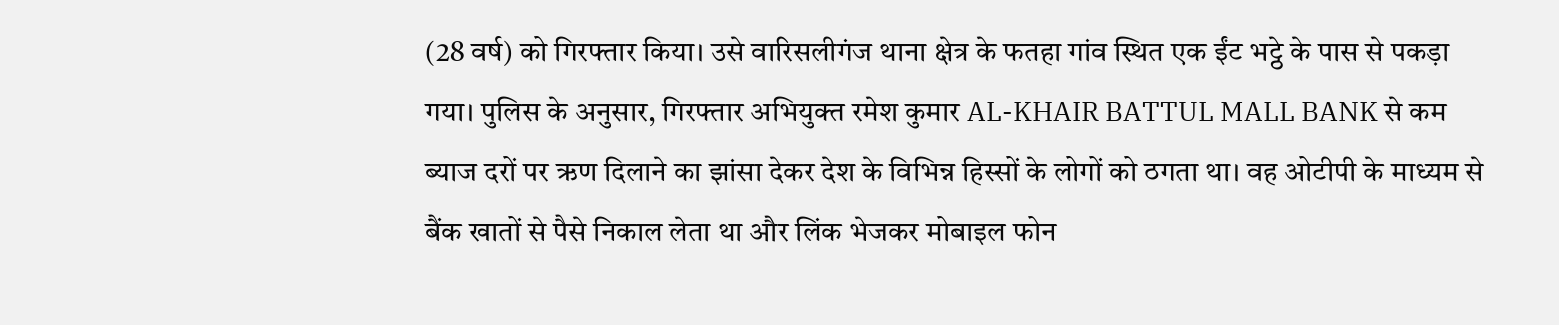(28 वर्ष) को गिरफ्तार किया। उसे वारिसलीगंज थाना क्षेत्र के फतहा गांव स्थित एक ईंट भट्ठे के पास से पकड़ा गया। पुलिस के अनुसार, गिरफ्तार अभियुक्त रमेश कुमार AL-KHAIR BATTUL MALL BANK से कम ब्याज दरों पर ऋण दिलाने का झांसा देकर देश के विभिन्न हिस्सों के लोगों को ठगता था। वह ओटीपी के माध्यम से बैंक खातों से पैसे निकाल लेता था और लिंक भेजकर मोबाइल फोन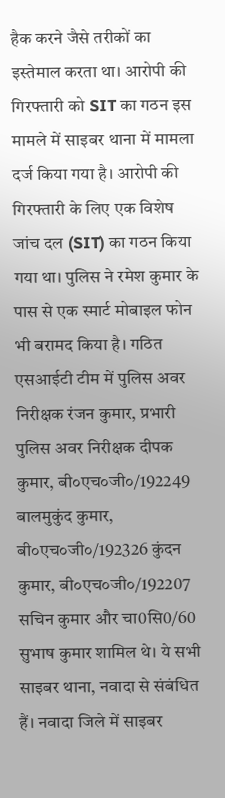हैक करने जैसे तरीकों का इस्तेमाल करता था। आरोपी की गिरफ्तारी को SIT का गठन इस मामले में साइबर थाना में मामला दर्ज किया गया है। आरोपी की गिरफ्तारी के लिए एक विशेष जांच दल (SIT) का गठन किया गया था। पुलिस ने रमेश कुमार के पास से एक स्मार्ट मोबाइल फोन भी बरामद किया है। गठित एसआईटी टीम में पुलिस अवर निरीक्षक रंजन कुमार, प्रभारी पुलिस अवर निरीक्षक दीपक कुमार, बी०एच०जी०/192249 बालमुकुंद कुमार, बी०एच०जी०/192326 कुंदन कुमार, बी०एच०जी०/192207 सचिन कुमार और चा0सि0/60 सुभाष कुमार शामिल थे। ये सभी साइबर थाना, नवादा से संबंधित हैं। नवादा जिले में साइबर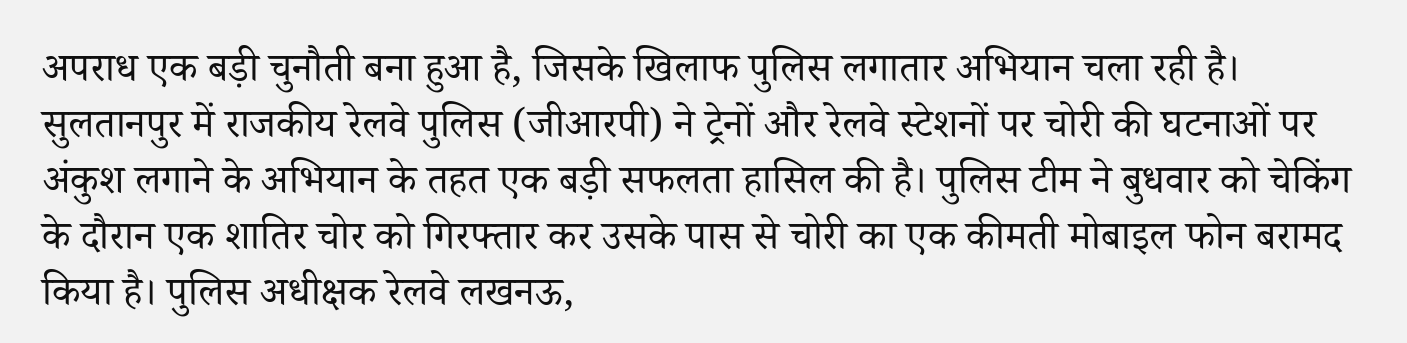अपराध एक बड़ी चुनौती बना हुआ है, जिसके खिलाफ पुलिस लगातार अभियान चला रही है।
सुलतानपुर में राजकीय रेलवे पुलिस (जीआरपी) ने ट्रेनों और रेलवे स्टेशनों पर चोरी की घटनाओं पर अंकुश लगाने के अभियान के तहत एक बड़ी सफलता हासिल की है। पुलिस टीम ने बुधवार को चेकिंग के दौरान एक शातिर चोर को गिरफ्तार कर उसके पास से चोरी का एक कीमती मोबाइल फोन बरामद किया है। पुलिस अधीक्षक रेलवे लखनऊ,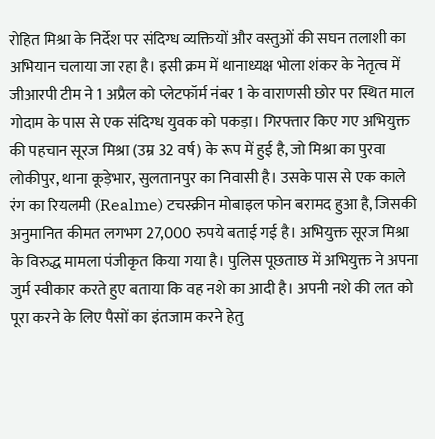रोहित मिश्रा के निर्देश पर संदिग्ध व्यक्तियों और वस्तुओं की सघन तलाशी का अभियान चलाया जा रहा है। इसी क्रम में थानाध्यक्ष भोला शंकर के नेतृत्व में जीआरपी टीम ने 1 अप्रैल को प्लेटफॉर्म नंबर 1 के वाराणसी छोर पर स्थित माल गोदाम के पास से एक संदिग्ध युवक को पकड़ा। गिरफ्तार किए गए अभियुक्त की पहचान सूरज मिश्रा (उम्र 32 वर्ष) के रूप में हुई है, जो मिश्रा का पुरवा लोकीपुर, थाना कूड़ेभार, सुलतानपुर का निवासी है। उसके पास से एक काले रंग का रियलमी (Realme) टचस्क्रीन मोबाइल फोन बरामद हुआ है, जिसकी अनुमानित कीमत लगभग 27,000 रुपये बताई गई है। अभियुक्त सूरज मिश्रा के विरुद्ध मामला पंजीकृत किया गया है। पुलिस पूछताछ में अभियुक्त ने अपना जुर्म स्वीकार करते हुए बताया कि वह नशे का आदी है। अपनी नशे की लत को पूरा करने के लिए पैसों का इंतजाम करने हेतु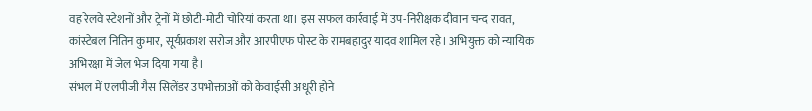वह रेलवे स्टेशनों और ट्रेनों में छोटी-मोटी चोरियां करता था। इस सफल कार्रवाई में उप-निरीक्षक दीवान चन्द रावत, कांस्टेबल नितिन कुमार, सूर्यप्रकाश सरोज और आरपीएफ पोस्ट के रामबहादुर यादव शामिल रहे। अभियुक्त को न्यायिक अभिरक्षा में जेल भेज दिया गया है।
संभल में एलपीजी गैस सिलेंडर उपभोक्ताओं को केवाईसी अधूरी होने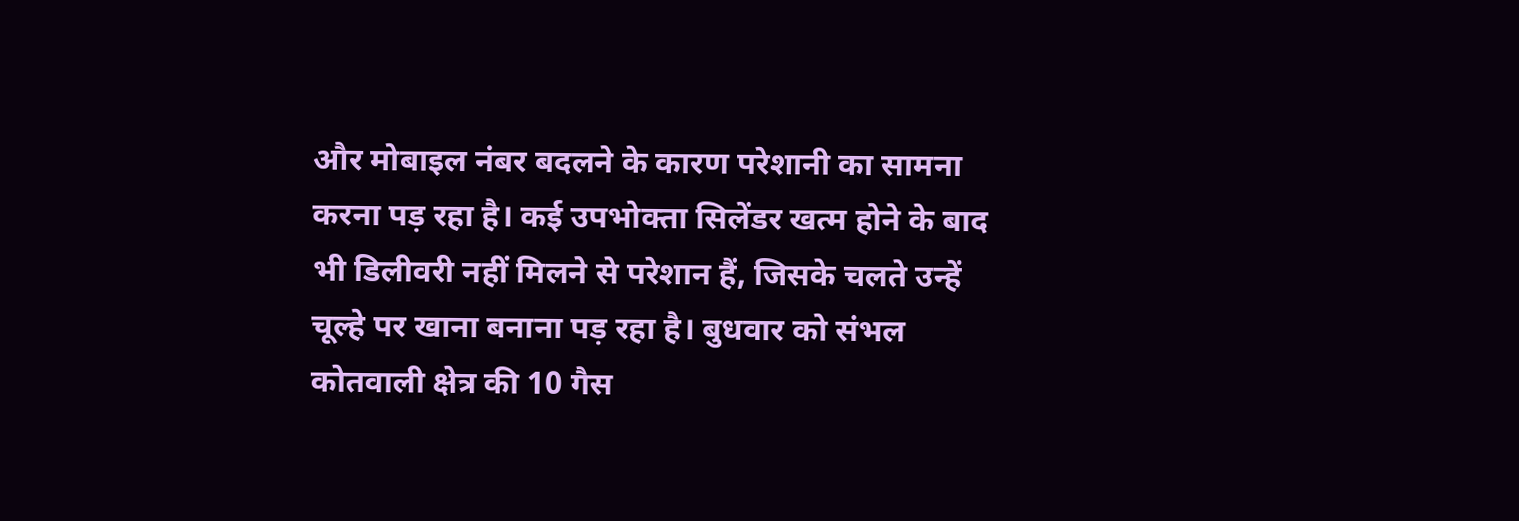और मोबाइल नंबर बदलने के कारण परेशानी का सामना करना पड़ रहा है। कई उपभोक्ता सिलेंडर खत्म होने के बाद भी डिलीवरी नहीं मिलने से परेशान हैं, जिसके चलते उन्हें चूल्हे पर खाना बनाना पड़ रहा है। बुधवार को संभल कोतवाली क्षेत्र की 10 गैस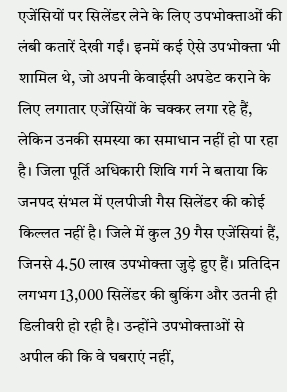एजेंसियों पर सिलेंडर लेने के लिए उपभोक्ताओं की लंबी कतारें देखी गईं। इनमें कई ऐसे उपभोक्ता भी शामिल थे, जो अपनी केवाईसी अपडेट कराने के लिए लगातार एजेंसियों के चक्कर लगा रहे हैं, लेकिन उनकी समस्या का समाधान नहीं हो पा रहा है। जिला पूर्ति अधिकारी शिवि गर्ग ने बताया कि जनपद संभल में एलपीजी गैस सिलेंडर की कोई किल्लत नहीं है। जिले में कुल 39 गैस एजेंसियां हैं, जिनसे 4.50 लाख उपभोक्ता जुड़े हुए हैं। प्रतिदिन लगभग 13,000 सिलेंडर की बुकिंग और उतनी ही डिलीवरी हो रही है। उन्होंने उपभोक्ताओं से अपील की कि वे घबराएं नहीं,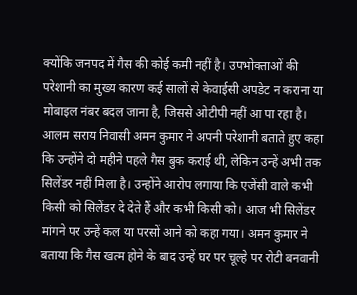क्योंकि जनपद में गैस की कोई कमी नहीं है। उपभोक्ताओं की परेशानी का मुख्य कारण कई सालों से केवाईसी अपडेट न कराना या मोबाइल नंबर बदल जाना है, जिससे ओटीपी नहीं आ पा रहा है। आलम सराय निवासी अमन कुमार ने अपनी परेशानी बताते हुए कहा कि उन्होंने दो महीने पहले गैस बुक कराई थी, लेकिन उन्हें अभी तक सिलेंडर नहीं मिला है। उन्होंने आरोप लगाया कि एजेंसी वाले कभी किसी को सिलेंडर दे देते हैं और कभी किसी को। आज भी सिलेंडर मांगने पर उन्हें कल या परसों आने को कहा गया। अमन कुमार ने बताया कि गैस खत्म होने के बाद उन्हें घर पर चूल्हे पर रोटी बनवानी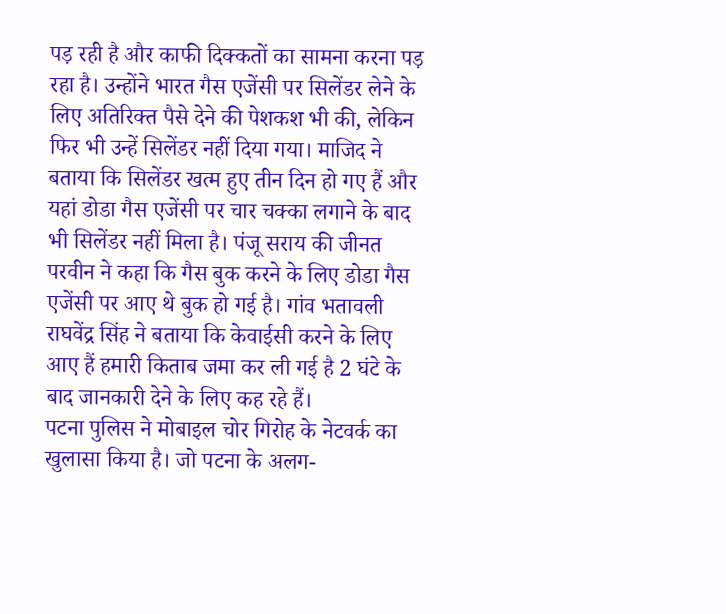पड़ रही है और काफी दिक्कतों का सामना करना पड़ रहा है। उन्होंने भारत गैस एजेंसी पर सिलेंडर लेने के लिए अतिरिक्त पैसे देने की पेशकश भी की, लेकिन फिर भी उन्हें सिलेंडर नहीं दिया गया। माजिद ने बताया कि सिलेंडर खत्म हुए तीन दिन हो गए हैं और यहां डोडा गैस एजेंसी पर चार चक्का लगाने के बाद भी सिलेंडर नहीं मिला है। पंजू सराय की जीनत परवीन ने कहा कि गैस बुक करने के लिए डोडा गैस एजेंसी पर आए थे बुक हो गई है। गांव भतावली राघवेंद्र सिंह ने बताया कि केवाईसी करने के लिए आए हैं हमारी किताब जमा कर ली गई है 2 घंटे के बाद जानकारी देने के लिए कह रहे हैं।
पटना पुलिस ने मोबाइल चोर गिरोह के नेटवर्क का खुलासा किया है। जो पटना के अलग-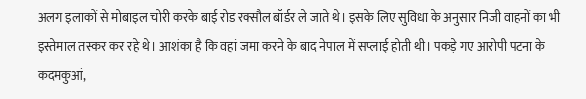अलग इलाकों से मोबाइल चोरी करके बाई रोड रक्सौल बॉर्डर ले जाते थे। इसके लिए सुविधा के अनुसार निजी वाहनों का भी इस्तेमाल तस्कर कर रहे थे। आशंका है कि वहां जमा करने के बाद नेपाल में सप्लाई होती थी। पकड़े गए आरोपी पटना के कदमकुआं,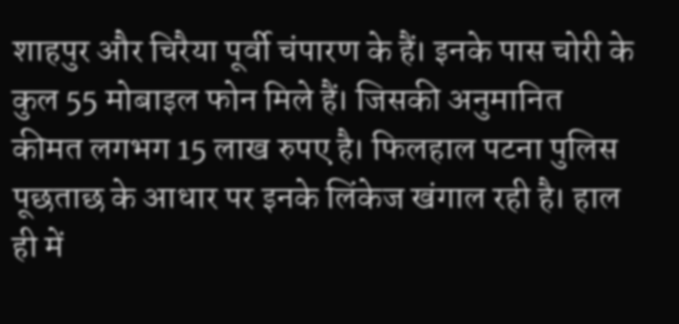शाहपुर और चिरैया पूर्वी चंपारण के हैं। इनके पास चोरी के कुल 55 मोबाइल फोन मिले हैं। जिसकी अनुमानित कीमत लगभग 15 लाख रुपए है। फिलहाल पटना पुलिस पूछताछ के आधार पर इनके लिंकेज खंगाल रही है। हाल ही में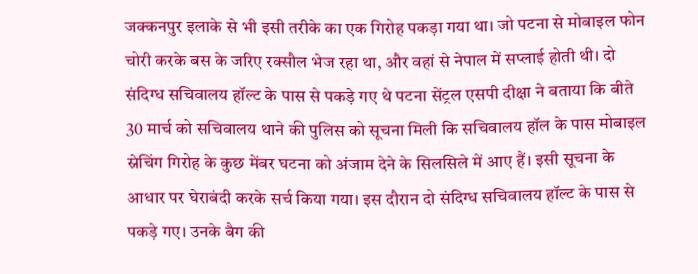जक्कनपुर इलाके से भी इसी तरीके का एक गिरोह पकड़ा गया था। जो पटना से मोबाइल फोन चोरी करके बस के जरिए रक्सौल भेज रहा था, और वहां से नेपाल में सप्लाई होती थी। दो संदिग्ध सचिवालय हॉल्ट के पास से पकड़े गए थे पटना सेंट्रल एसपी दीक्षा ने बताया कि बीते 30 मार्च को सचिवालय थाने की पुलिस को सूचना मिली कि सचिवालय हॉल के पास मोबाइल स्नेचिंग गिरोह के कुछ मेंबर घटना को अंजाम देने के सिलसिले में आए हैं। इसी सूचना के आधार पर घेराबंदी करके सर्च किया गया। इस दौरान दो संदिग्ध सचिवालय हॉल्ट के पास से पकड़े गए। उनके बैग की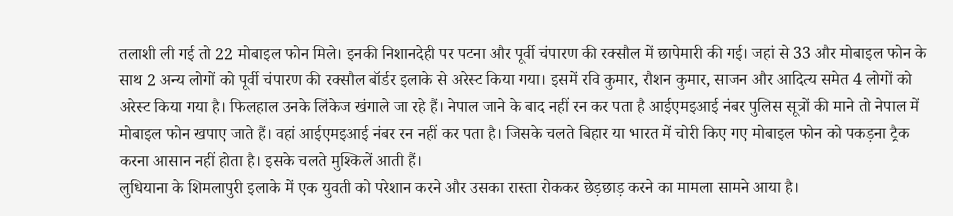तलाशी ली गई तो 22 मोबाइल फोन मिले। इनकी निशानदेही पर पटना और पूर्वी चंपारण की रक्सौल में छापेमारी की गई। जहां से 33 और मोबाइल फोन के साथ 2 अन्य लोगों को पूर्वी चंपारण की रक्सौल बॉर्डर इलाके से अरेस्ट किया गया। इसमें रवि कुमार, रौशन कुमार, साजन और आदित्य समेत 4 लोगों को अरेस्ट किया गया है। फिलहाल उनके लिंकेज खंगाले जा रहे हैं। नेपाल जाने के बाद नहीं रन कर पता है आईएमइआई नंबर पुलिस सूत्रों की माने तो नेपाल में मोबाइल फोन खपाए जाते हैं। वहां आईएमइआई नंबर रन नहीं कर पता है। जिसके चलते बिहार या भारत में चोरी किए गए मोबाइल फोन को पकड़ना ट्रैक करना आसान नहीं होता है। इसके चलते मुश्किलें आती हैं।
लुधियाना के शिमलापुरी इलाके में एक युवती को परेशान करने और उसका रास्ता रोककर छेड़छाड़ करने का मामला सामने आया है।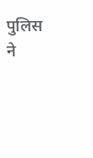पुलिस ने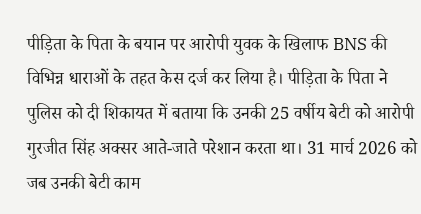पीड़िता के पिता के बयान पर आरोपी युवक के खिलाफ BNS की विभिन्न धाराओं के तहत केस दर्ज कर लिया है। पीड़िता के पिता ने पुलिस को दी शिकायत में बताया कि उनकी 25 वर्षीय बेटी को आरोपी गुरजीत सिंह अक्सर आते-जाते परेशान करता था। 31 मार्च 2026 को जब उनकी बेटी काम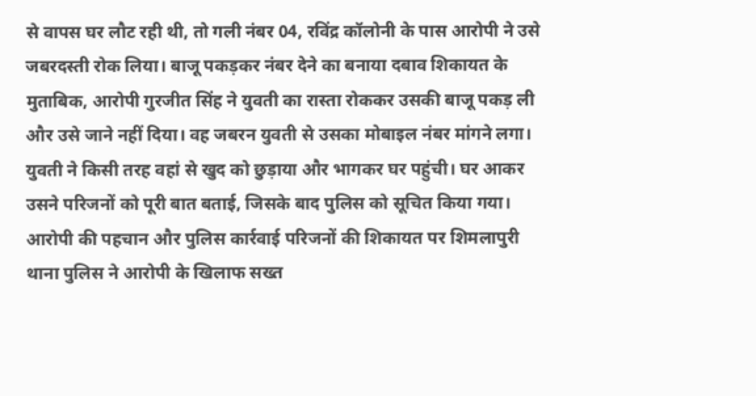से वापस घर लौट रही थी, तो गली नंबर 04, रविंद्र कॉलोनी के पास आरोपी ने उसे जबरदस्ती रोक लिया। बाजू पकड़कर नंबर देने का बनाया दबाव शिकायत के मुताबिक, आरोपी गुरजीत सिंह ने युवती का रास्ता रोककर उसकी बाजू पकड़ ली और उसे जाने नहीं दिया। वह जबरन युवती से उसका मोबाइल नंबर मांगने लगा। युवती ने किसी तरह वहां से खुद को छुड़ाया और भागकर घर पहुंची। घर आकर उसने परिजनों को पूरी बात बताई, जिसके बाद पुलिस को सूचित किया गया। आरोपी की पहचान और पुलिस कार्रवाई परिजनों की शिकायत पर शिमलापुरी थाना पुलिस ने आरोपी के खिलाफ सख्त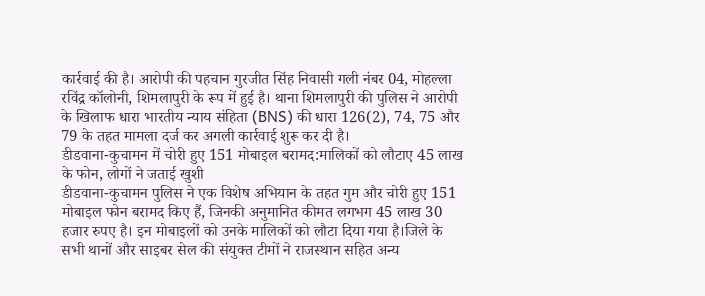कार्रवाई की है। आरोपी की पहचान गुरजीत सिंह निवासी गली नंबर 04, मोहल्ला रविंद्र कॉलोनी, शिमलापुरी के रूप में हुई है। थाना शिमलापुरी की पुलिस ने आरोपी के खिलाफ धारा भारतीय न्याय संहिता (BNS) की धारा 126(2), 74, 75 और 79 के तहत मामला दर्ज कर अगली कार्रवाई शुरू कर दी है।
डीडवाना-कुचामन में चोरी हुए 151 मोबाइल बरामद:मालिकों को लौटाए 45 लाख के फोन, लोगों ने जताई खुशी
डीडवाना-कुचामन पुलिस ने एक विशेष अभियान के तहत गुम और चोरी हुए 151 मोबाइल फोन बरामद किए हैं, जिनकी अनुमानित कीमत लगभग 45 लाख 30 हजार रुपए है। इन मोबाइलों को उनके मालिकों को लौटा दिया गया है।जिले के सभी थानों और साइबर सेल की संयुक्त टीमों ने राजस्थान सहित अन्य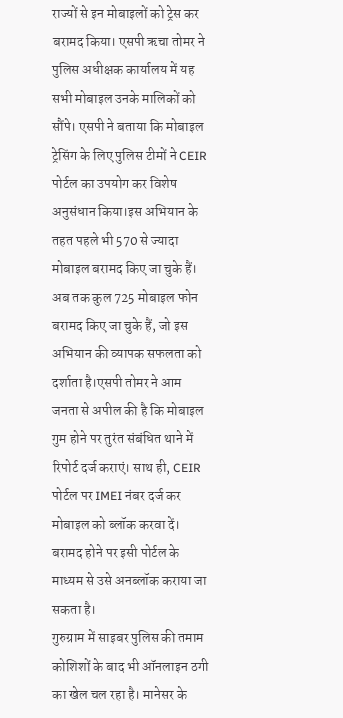राज्यों से इन मोबाइलों को ट्रेस कर बरामद किया। एसपी ऋचा तोमर ने पुलिस अधीक्षक कार्यालय में यह सभी मोबाइल उनके मालिकों को सौंपे। एसपी ने बताया कि मोबाइल ट्रेसिंग के लिए पुलिस टीमों ने CEIR पोर्टल का उपयोग कर विशेष अनुसंधान किया।इस अभियान के तहत पहले भी 570 से ज्यादा मोबाइल बरामद किए जा चुके हैं। अब तक कुल 725 मोबाइल फोन बरामद किए जा चुके हैं, जो इस अभियान की व्यापक सफलता को दर्शाता है।एसपी तोमर ने आम जनता से अपील की है कि मोबाइल गुम होने पर तुरंत संबंधित थाने में रिपोर्ट दर्ज कराएं। साथ ही, CEIR पोर्टल पर IMEI नंबर दर्ज कर मोबाइल को ब्लॉक करवा दें। बरामद होने पर इसी पोर्टल के माध्यम से उसे अनब्लॉक कराया जा सकता है।
गुरुग्राम में साइबर पुलिस की तमाम कोशिशों के बाद भी ऑनलाइन ठगी का खेल चल रहा है। मानेसर के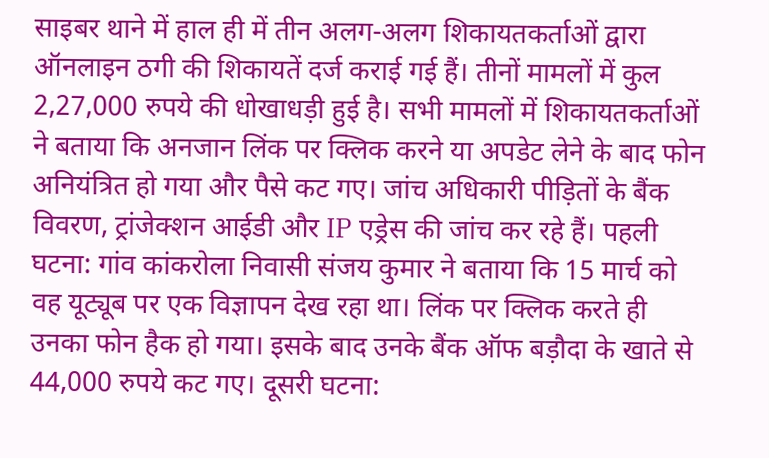साइबर थाने में हाल ही में तीन अलग-अलग शिकायतकर्ताओं द्वारा ऑनलाइन ठगी की शिकायतें दर्ज कराई गई हैं। तीनों मामलों में कुल 2,27,000 रुपये की धोखाधड़ी हुई है। सभी मामलों में शिकायतकर्ताओं ने बताया कि अनजान लिंक पर क्लिक करने या अपडेट लेने के बाद फोन अनियंत्रित हो गया और पैसे कट गए। जांच अधिकारी पीड़ितों के बैंक विवरण, ट्रांजेक्शन आईडी और IP एड्रेस की जांच कर रहे हैं। पहली घटना: गांव कांकरोला निवासी संजय कुमार ने बताया कि 15 मार्च को वह यूट्यूब पर एक विज्ञापन देख रहा था। लिंक पर क्लिक करते ही उनका फोन हैक हो गया। इसके बाद उनके बैंक ऑफ बड़ौदा के खाते से 44,000 रुपये कट गए। दूसरी घटना: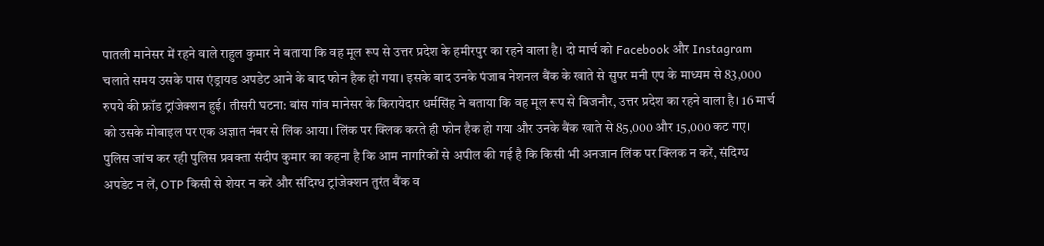पातली मानेसर में रहने वाले राहुल कुमार ने बताया कि वह मूल रूप से उत्तर प्रदेश के हमीरपुर का रहने वाला है। दो मार्च को Facebook और Instagram चलाते समय उसके पास एंड्रायड अपडेट आने के बाद फोन हैक हो गया। इसके बाद उनके पंजाब नेशनल बैंक के खाते से सुपर मनी एप के माध्यम से 83,000 रुपये की फ्रॉड ट्रांजेक्शन हुई। तीसरी घटना: बांस गांव मानेसर के किरायेदार धर्मसिंह ने बताया कि वह मूल रूप से बिजनौर, उत्तर प्रदेश का रहने वाला है। 16 मार्च को उसके मोबाइल पर एक अज्ञात नंबर से लिंक आया। लिंक पर क्लिक करते ही फोन हैक हो गया और उनके बैंक खाते से 85,000 और 15,000 कट गए। पुलिस जांच कर रही पुलिस प्रवक्ता संदीप कुमार का कहना है कि आम नागरिकों से अपील की गई है कि किसी भी अनजान लिंक पर क्लिक न करें, संदिग्ध अपडेट न लें, OTP किसी से शेयर न करें और संदिग्ध ट्रांजेक्शन तुरंत बैंक व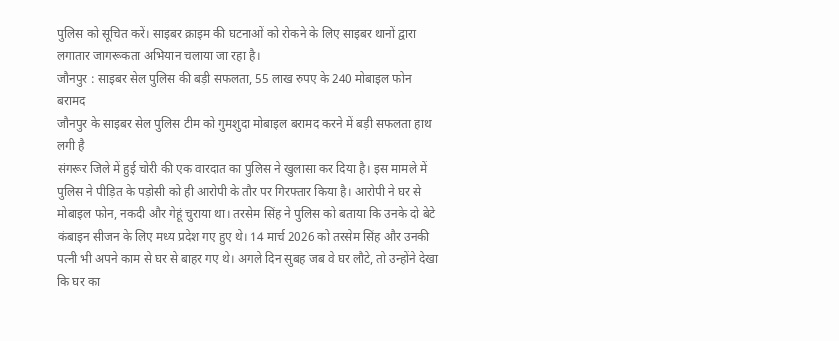पुलिस को सूचित करें। साइबर क्राइम की घटनाओं को रोकने के लिए साइबर थानों द्वारा लगातार जागरूकता अभियान चलाया जा रहा है।
जौनपुर : साइबर सेल पुलिस की बड़ी सफलता, 55 लाख रुपए के 240 मोबाइल फोन बरामद
जौनपुर के साइबर सेल पुलिस टीम को गुमशुदा मोबाइल बरामद करने में बड़ी सफलता हाथ लगी है
संगरूर जिले में हुई चोरी की एक वारदात का पुलिस ने खुलासा कर दिया है। इस मामले में पुलिस ने पीड़ित के पड़ोसी को ही आरोपी के तौर पर गिरफ्तार किया है। आरोपी ने घर से मोबाइल फोन, नकदी और गेहूं चुराया था। तरसेम सिंह ने पुलिस को बताया कि उनके दो बेटे कंबाइन सीजन के लिए मध्य प्रदेश गए हुए थे। 14 मार्च 2026 को तरसेम सिंह और उनकी पत्नी भी अपने काम से घर से बाहर गए थे। अगले दिन सुबह जब वे घर लौटे, तो उन्होंने देखा कि घर का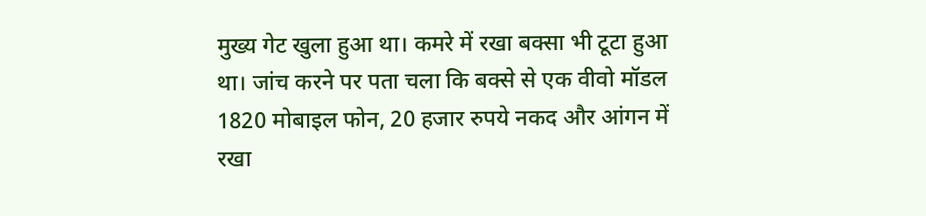मुख्य गेट खुला हुआ था। कमरे में रखा बक्सा भी टूटा हुआ था। जांच करने पर पता चला कि बक्से से एक वीवो मॉडल 1820 मोबाइल फोन, 20 हजार रुपये नकद और आंगन में रखा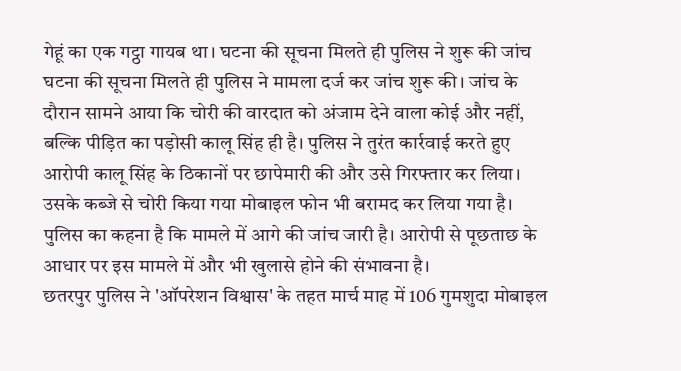गेहूं का एक गट्ठा गायब था। घटना की सूचना मिलते ही पुलिस ने शुरू की जांच घटना की सूचना मिलते ही पुलिस ने मामला दर्ज कर जांच शुरू की। जांच के दौरान सामने आया कि चोरी की वारदात को अंजाम देने वाला कोई और नहीं, बल्कि पीड़ित का पड़ोसी कालू सिंह ही है। पुलिस ने तुरंत कार्रवाई करते हुए आरोपी कालू सिंह के ठिकानों पर छापेमारी की और उसे गिरफ्तार कर लिया। उसके कब्जे से चोरी किया गया मोबाइल फोन भी बरामद कर लिया गया है। पुलिस का कहना है कि मामले में आगे की जांच जारी है। आरोपी से पूछताछ के आधार पर इस मामले में और भी खुलासे होने की संभावना है।
छतरपुर पुलिस ने 'ऑपरेशन विश्वास' के तहत मार्च माह में 106 गुमशुदा मोबाइल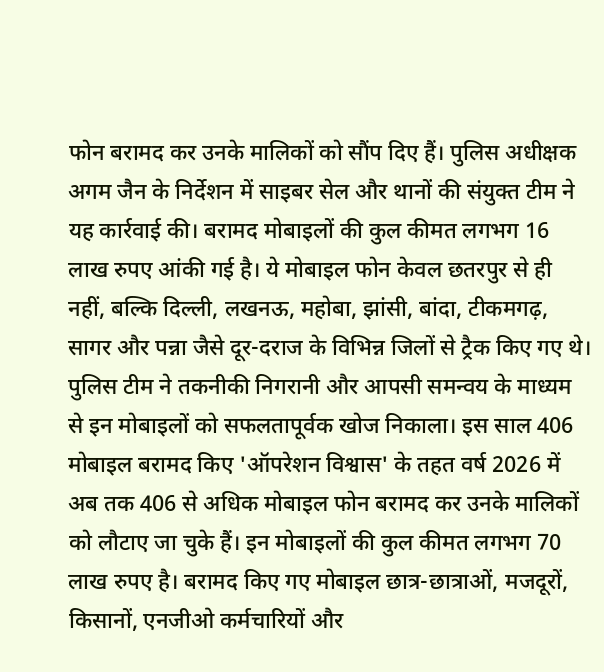फोन बरामद कर उनके मालिकों को सौंप दिए हैं। पुलिस अधीक्षक अगम जैन के निर्देशन में साइबर सेल और थानों की संयुक्त टीम ने यह कार्रवाई की। बरामद मोबाइलों की कुल कीमत लगभग 16 लाख रुपए आंकी गई है। ये मोबाइल फोन केवल छतरपुर से ही नहीं, बल्कि दिल्ली, लखनऊ, महोबा, झांसी, बांदा, टीकमगढ़, सागर और पन्ना जैसे दूर-दराज के विभिन्न जिलों से ट्रैक किए गए थे। पुलिस टीम ने तकनीकी निगरानी और आपसी समन्वय के माध्यम से इन मोबाइलों को सफलतापूर्वक खोज निकाला। इस साल 406 मोबाइल बरामद किए 'ऑपरेशन विश्वास' के तहत वर्ष 2026 में अब तक 406 से अधिक मोबाइल फोन बरामद कर उनके मालिकों को लौटाए जा चुके हैं। इन मोबाइलों की कुल कीमत लगभग 70 लाख रुपए है। बरामद किए गए मोबाइल छात्र-छात्राओं, मजदूरों, किसानों, एनजीओ कर्मचारियों और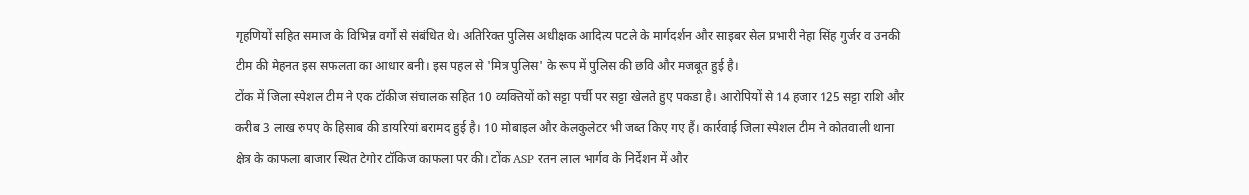गृहणियों सहित समाज के विभिन्न वर्गों से संबंधित थे। अतिरिक्त पुलिस अधीक्षक आदित्य पटले के मार्गदर्शन और साइबर सेल प्रभारी नेहा सिंह गुर्जर व उनकी टीम की मेहनत इस सफलता का आधार बनी। इस पहल से 'मित्र पुलिस' के रूप में पुलिस की छवि और मजबूत हुई है।
टोंक में जिला स्पेशल टीम ने एक टॉकीज संचालक सहित 10 व्यक्तियों को सट्टा पर्ची पर सट्टा खेलते हुए पकडा है। आरोपियों से 14 हजार 125 सट्टा राशि और करीब 3 लाख रुपए के हिसाब की डायरियां बरामद हुई है। 10 मोबाइल और केलकुलेटर भी जब्त किए गए हैं। कार्रवाई जिला स्पेशल टीम ने कोतवाली थाना क्षेत्र के काफला बाजार स्थित टेगोर टॉकिज काफला पर की। टोंक ASP रतन लाल भार्गव के निर्देशन में और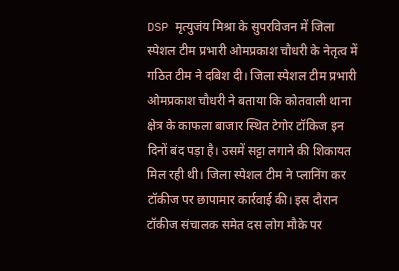DSP मृत्युजंय मिश्रा के सुपरविजन में जिला स्पेशल टीम प्रभारी ओमप्रकाश चौधरी के नेतृत्व में गठित टीम ने दबिश दी। जिला स्पेशल टीम प्रभारी ओमप्रकाश चौधरी ने बताया कि कोतवाली थाना क्षेत्र के काफला बाजार स्थित टेगोर टॉकिज इन दिनों बंद पड़ा है। उसमें सट्टा लगाने की शिकायत मिल रही थी। जिला स्पेशल टीम ने प्लानिंग कर टॉकीज पर छापामार कार्रवाई की। इस दौरान टॉकीज संचालक समेत दस लोग मौके पर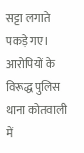सट्टा लगाते पकड़े गए। आरोपियों के विरूद्ध पुलिस थाना कोतवाली में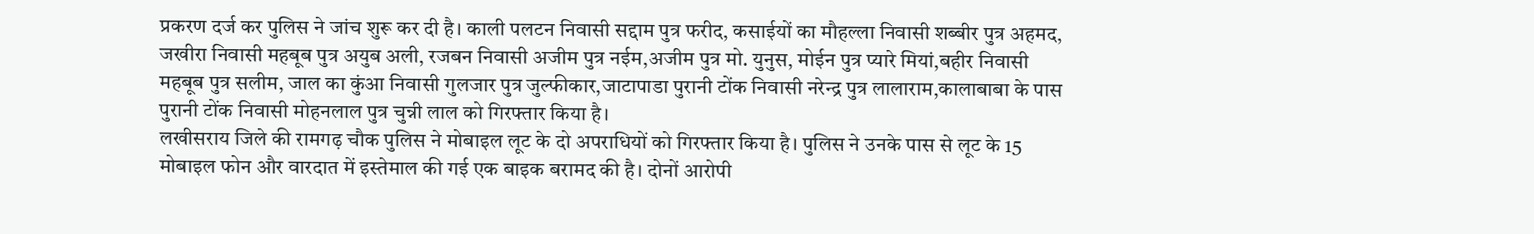प्रकरण दर्ज कर पुलिस ने जांच शुरू कर दी है। काली पलटन निवासी सद्दाम पुत्र फरीद, कसाईयों का मौहल्ला निवासी शब्बीर पुत्र अहमद, जखीरा निवासी महबूब पुत्र अयुब अली, रजबन निवासी अजीम पुत्र नईम,अजीम पुत्र मो. युनुस, मोईन पुत्र प्यारे मियां,बहीर निवासी महबूब पुत्र सलीम, जाल का कुंआ निवासी गुलजार पुत्र जुल्फीकार,जाटापाडा पुरानी टोंक निवासी नरेन्द्र पुत्र लालाराम,कालाबाबा के पास पुरानी टोंक निवासी मोहनलाल पुत्र चुन्नी लाल को गिरफ्तार किया है।
लखीसराय जिले की रामगढ़ चौक पुलिस ने मोबाइल लूट के दो अपराधियों को गिरफ्तार किया है। पुलिस ने उनके पास से लूट के 15 मोबाइल फोन और वारदात में इस्तेमाल की गई एक बाइक बरामद की है। दोनों आरोपी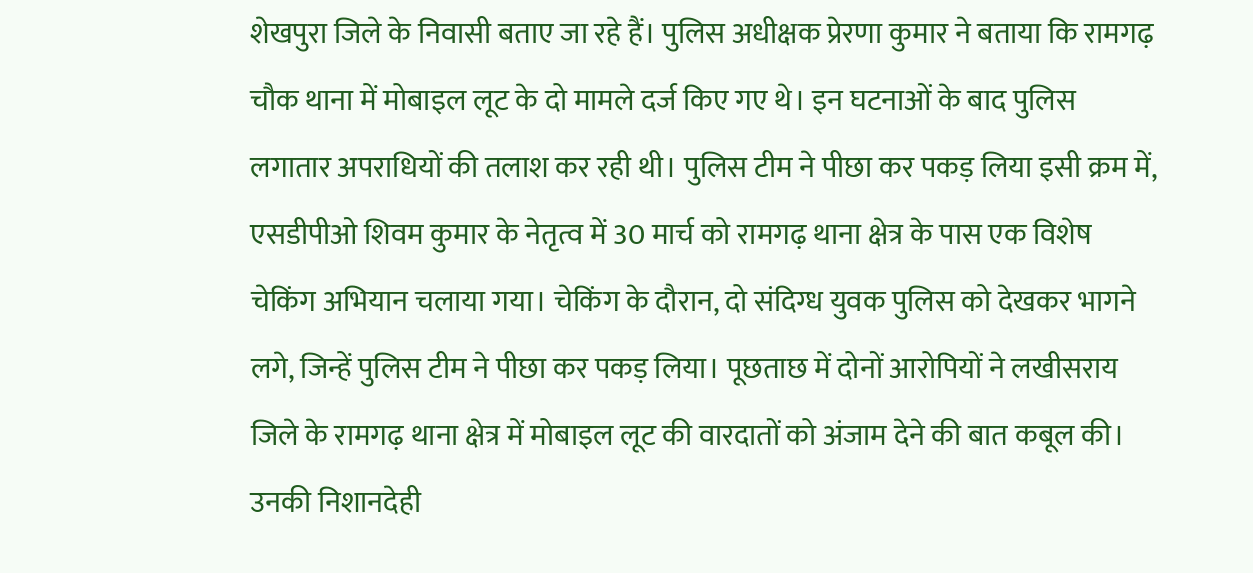शेखपुरा जिले के निवासी बताए जा रहे हैं। पुलिस अधीक्षक प्रेरणा कुमार ने बताया कि रामगढ़ चौक थाना में मोबाइल लूट के दो मामले दर्ज किए गए थे। इन घटनाओं के बाद पुलिस लगातार अपराधियों की तलाश कर रही थी। पुलिस टीम ने पीछा कर पकड़ लिया इसी क्रम में, एसडीपीओ शिवम कुमार के नेतृत्व में 30 मार्च को रामगढ़ थाना क्षेत्र के पास एक विशेष चेकिंग अभियान चलाया गया। चेकिंग के दौरान, दो संदिग्ध युवक पुलिस को देखकर भागने लगे, जिन्हें पुलिस टीम ने पीछा कर पकड़ लिया। पूछताछ में दोनों आरोपियों ने लखीसराय जिले के रामगढ़ थाना क्षेत्र में मोबाइल लूट की वारदातों को अंजाम देने की बात कबूल की। उनकी निशानदेही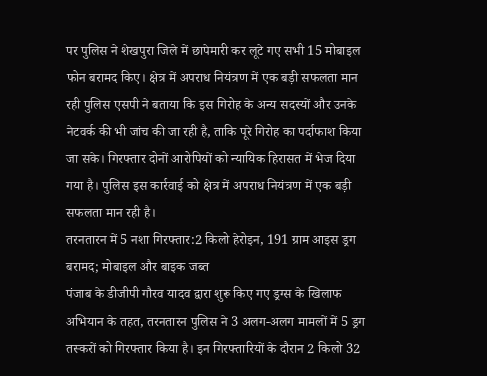पर पुलिस ने शेखपुरा जिले में छापेमारी कर लूटे गए सभी 15 मोबाइल फोन बरामद किए। क्षेत्र में अपराध नियंत्रण में एक बड़ी सफलता मान रही पुलिस एसपी ने बताया कि इस गिरोह के अन्य सदस्यों और उनके नेटवर्क की भी जांच की जा रही है, ताकि पूरे गिरोह का पर्दाफाश किया जा सके। गिरफ्तार दोनों आरोपियों को न्यायिक हिरासत में भेज दिया गया है। पुलिस इस कार्रवाई को क्षेत्र में अपराध नियंत्रण में एक बड़ी सफलता मान रही है।
तरनतारन में 5 नशा गिरफ्तार:2 किलो हेरोइन, 191 ग्राम आइस ड्रग बरामद; मोबाइल और बाइक जब्त
पंजाब के डीजीपी गौरव यादव द्वारा शुरू किए गए ड्रग्स के खिलाफ अभियान के तहत, तरनतारन पुलिस ने 3 अलग-अलग मामलों में 5 ड्रग तस्करों को गिरफ्तार किया है। इन गिरफ्तारियों के दौरान 2 किलो 32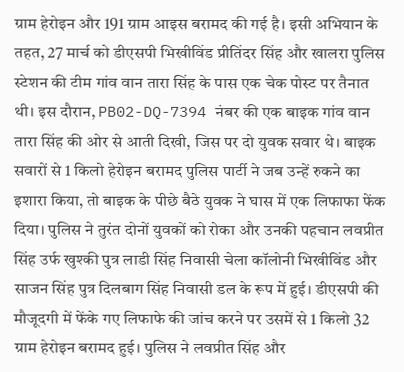ग्राम हेरोइन और 191 ग्राम आइस बरामद की गई है। इसी अभियान के तहत, 27 मार्च को डीएसपी भिखीविंड प्रीतिंदर सिंह और खालरा पुलिस स्टेशन की टीम गांव वान तारा सिंह के पास एक चेक पोस्ट पर तैनात थी। इस दौरान, PB02-DQ-7394 नंबर की एक बाइक गांव वान तारा सिंह की ओर से आती दिखी, जिस पर दो युवक सवार थे। बाइक सवारों से 1 किलो हेरोइन बरामद पुलिस पार्टी ने जब उन्हें रुकने का इशारा किया, तो बाइक के पीछे बैठे युवक ने घास में एक लिफाफा फेंक दिया। पुलिस ने तुरंत दोनों युवकों को रोका और उनकी पहचान लवप्रीत सिंह उर्फ खुश्की पुत्र लाडी सिंह निवासी चेला कॉलोनी भिखीविंड और साजन सिंह पुत्र दिलबाग सिंह निवासी डल के रूप में हुई। डीएसपी की मौजूदगी में फेंके गए लिफाफे की जांच करने पर उसमें से 1 किलो 32 ग्राम हेरोइन बरामद हुई। पुलिस ने लवप्रीत सिंह और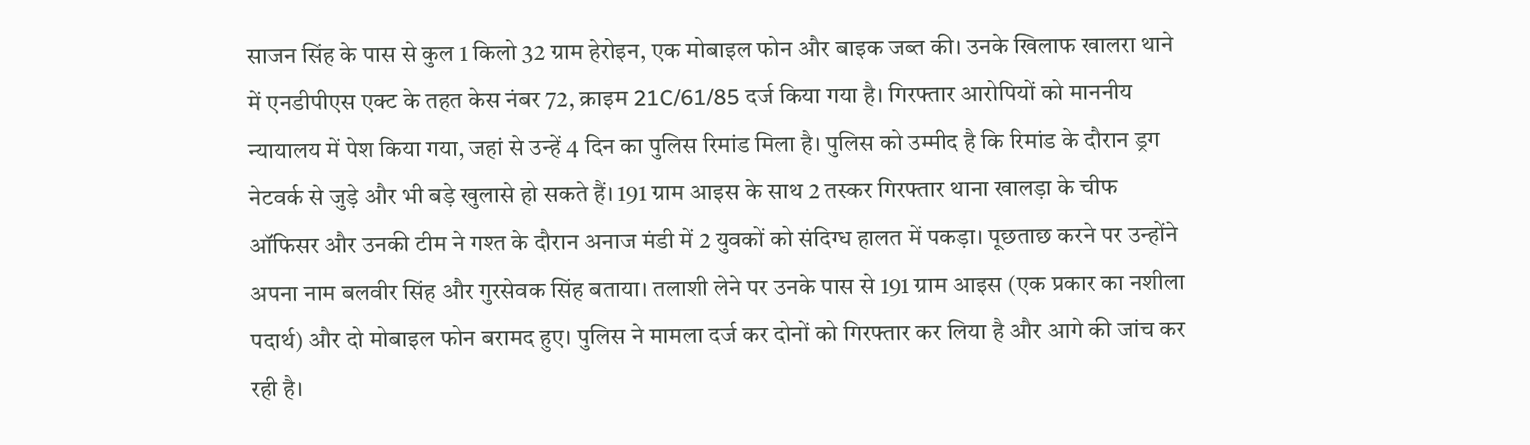साजन सिंह के पास से कुल 1 किलो 32 ग्राम हेरोइन, एक मोबाइल फोन और बाइक जब्त की। उनके खिलाफ खालरा थाने में एनडीपीएस एक्ट के तहत केस नंबर 72, क्राइम 21C/61/85 दर्ज किया गया है। गिरफ्तार आरोपियों को माननीय न्यायालय में पेश किया गया, जहां से उन्हें 4 दिन का पुलिस रिमांड मिला है। पुलिस को उम्मीद है कि रिमांड के दौरान ड्रग नेटवर्क से जुड़े और भी बड़े खुलासे हो सकते हैं। 191 ग्राम आइस के साथ 2 तस्कर गिरफ्तार थाना खालड़ा के चीफ ऑफिसर और उनकी टीम ने गश्त के दौरान अनाज मंडी में 2 युवकों को संदिग्ध हालत में पकड़ा। पूछताछ करने पर उन्होंने अपना नाम बलवीर सिंह और गुरसेवक सिंह बताया। तलाशी लेने पर उनके पास से 191 ग्राम आइस (एक प्रकार का नशीला पदार्थ) और दो मोबाइल फोन बरामद हुए। पुलिस ने मामला दर्ज कर दोनों को गिरफ्तार कर लिया है और आगे की जांच कर रही है।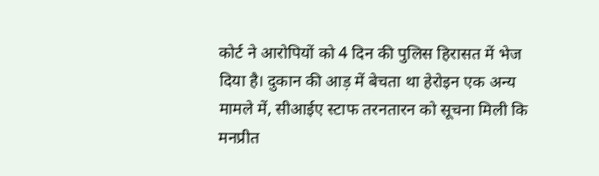कोर्ट ने आरोपियों को 4 दिन की पुलिस हिरासत में भेज दिया है। दुकान की आड़ में बेचता था हेरोइन एक अन्य मामले में, सीआईए स्टाफ तरनतारन को सूचना मिली कि मनप्रीत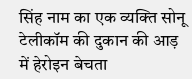सिंह नाम का एक व्यक्ति सोनू टेलीकॉम की दुकान की आड़ में हेरोइन बेचता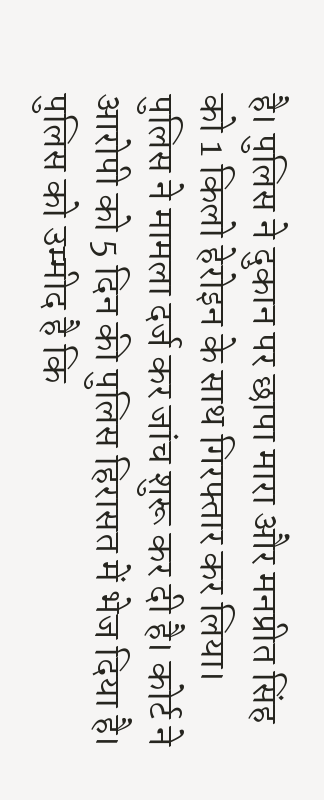है। पुलिस ने दुकान पर छापा मारा और मनप्रीत सिंह को 1 किलो हेरोइन के साथ गिरफ्तार कर लिया। पुलिस ने मामला दर्ज कर जांच शुरू कर दी है। कोर्ट ने आरोपी को 5 दिन की पुलिस हिरासत में भेज दिया है। पुलिस को उम्मीद है कि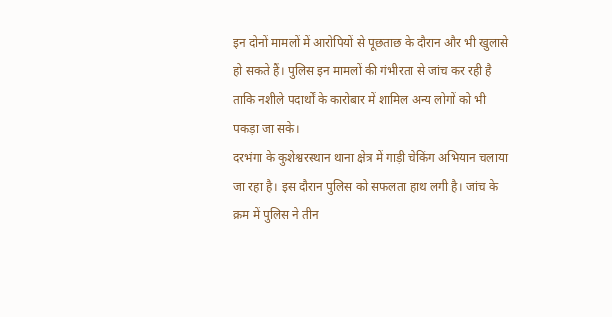इन दोनों मामलों में आरोपियों से पूछताछ के दौरान और भी खुलासे हो सकते हैं। पुलिस इन मामलों की गंभीरता से जांच कर रही है ताकि नशीले पदार्थों के कारोबार में शामिल अन्य लोगों को भी पकड़ा जा सके।
दरभंगा के कुशेश्वरस्थान थाना क्षेत्र में गाड़ी चेकिंग अभियान चलाया जा रहा है। इस दौरान पुलिस को सफलता हाथ लगी है। जांच के क्रम में पुलिस ने तीन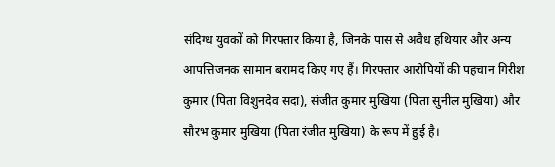संदिग्ध युवकों को गिरफ्तार किया है, जिनके पास से अवैध हथियार और अन्य आपत्तिजनक सामान बरामद किए गए हैं। गिरफ्तार आरोपियों की पहचान गिरीश कुमार (पिता विशुनदेव सदा), संजीत कुमार मुखिया (पिता सुनील मुखिया) और सौरभ कुमार मुखिया (पिता रंजीत मुखिया) के रूप में हुई है।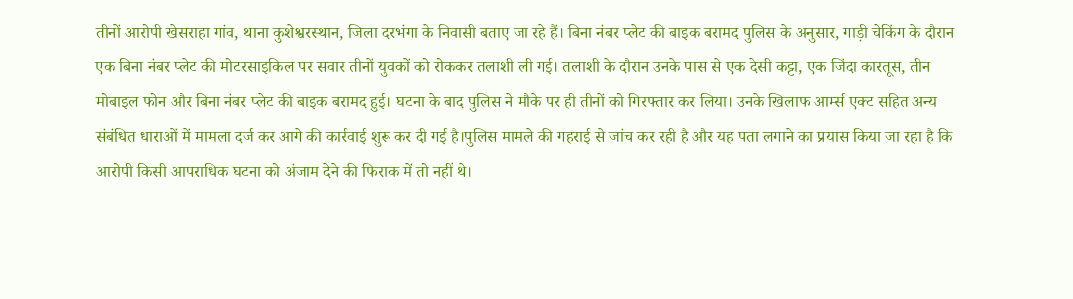तीनों आरोपी खेसराहा गांव, थाना कुशेश्वरस्थान, जिला दरभंगा के निवासी बताए जा रहे हैं। बिना नंबर प्लेट की बाइक बरामद पुलिस के अनुसार, गाड़ी चेकिंग के दौरान एक बिना नंबर प्लेट की मोटरसाइकिल पर सवार तीनों युवकों को रोककर तलाशी ली गई। तलाशी के दौरान उनके पास से एक देसी कट्टा, एक जिंदा कारतूस, तीन मोबाइल फोन और बिना नंबर प्लेट की बाइक बरामद हुई। घटना के बाद पुलिस ने मौके पर ही तीनों को गिरफ्तार कर लिया। उनके खिलाफ आर्म्स एक्ट सहित अन्य संबंधित धाराओं में मामला दर्ज कर आगे की कार्रवाई शुरू कर दी गई है।पुलिस मामले की गहराई से जांच कर रही है और यह पता लगाने का प्रयास किया जा रहा है कि आरोपी किसी आपराधिक घटना को अंजाम देने की फिराक में तो नहीं थे।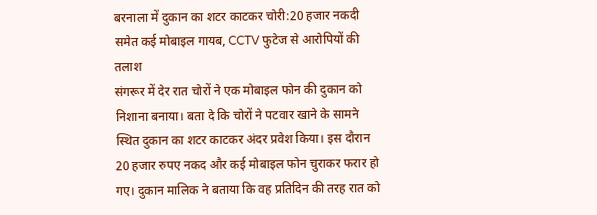बरनाला में दुकान का शटर काटकर चोरी:20 हजार नकदी समेत कई मोबाइल गायब, CCTV फुटेज से आरोपियों की तलाश
संगरूर में देर रात चोरों ने एक मोबाइल फोन की दुकान को निशाना बनाया। बता दे कि चोरों ने पटवार खाने के सामने स्थित दुकान का शटर काटकर अंदर प्रवेश किया। इस दौरान 20 हजार रुपए नकद और कई मोबाइल फोन चुराकर फरार हो गए। दुकान मालिक ने बताया कि वह प्रतिदिन की तरह रात को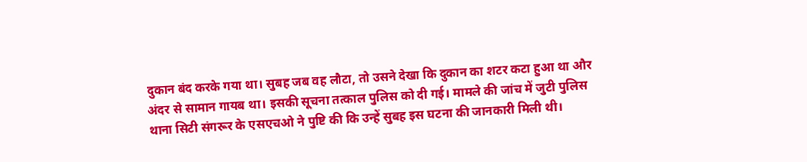दुकान बंद करके गया था। सुबह जब वह लौटा, तो उसने देखा कि दुकान का शटर कटा हुआ था और अंदर से सामान गायब था। इसकी सूचना तत्काल पुलिस को दी गई। मामले की जांच में जुटी पुलिस थाना सिटी संगरूर के एसएचओ ने पुष्टि की कि उन्हें सुबह इस घटना की जानकारी मिली थी।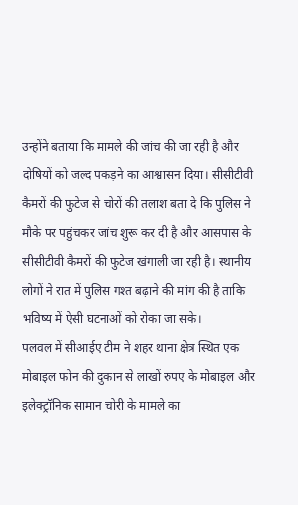उन्होंने बताया कि मामले की जांच की जा रही है और दोषियों को जल्द पकड़ने का आश्वासन दिया। सीसीटीवी कैमरों की फुटेज से चोरों की तलाश बता दे कि पुलिस ने मौके पर पहुंचकर जांच शुरू कर दी है और आसपास के सीसीटीवी कैमरों की फुटेज खंगाली जा रही है। स्थानीय लोगों ने रात में पुलिस गश्त बढ़ाने की मांग की है ताकि भविष्य में ऐसी घटनाओं को रोका जा सके।
पलवल में सीआईए टीम ने शहर थाना क्षेत्र स्थित एक मोबाइल फोन की दुकान से लाखों रुपए के मोबाइल और इलेक्ट्रॉनिक सामान चोरी के मामले का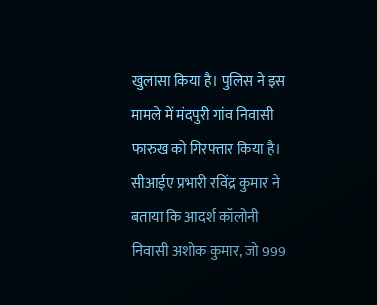खुलासा किया है। पुलिस ने इस मामले में मंदपुरी गांव निवासी फारुख को गिरफ्तार किया है। सीआईए प्रभारी रविंद्र कुमार ने बताया कि आदर्श कॉलोनी निवासी अशोक कुमार, जो 999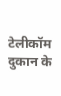टेलीकॉम दुकान के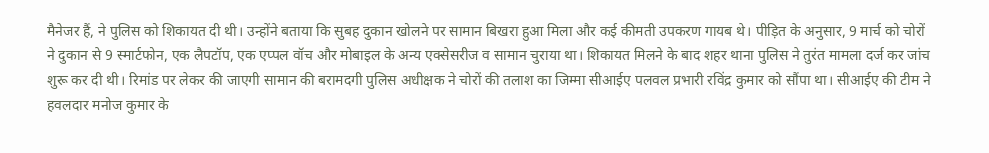मैनेजर हैं, ने पुलिस को शिकायत दी थी। उन्होंने बताया कि सुबह दुकान खोलने पर सामान बिखरा हुआ मिला और कई कीमती उपकरण गायब थे। पीड़ित के अनुसार, 9 मार्च को चोरों ने दुकान से 9 स्मार्टफोन, एक लैपटॉप, एक एप्पल वॉच और मोबाइल के अन्य एक्सेसरीज व सामान चुराया था। शिकायत मिलने के बाद शहर थाना पुलिस ने तुरंत मामला दर्ज कर जांच शुरू कर दी थी। रिमांड पर लेकर की जाएगी सामान की बरामदगी पुलिस अधीक्षक ने चोरों की तलाश का जिम्मा सीआईए पलवल प्रभारी रविंद्र कुमार को सौंपा था। सीआईए की टीम ने हवलदार मनोज कुमार के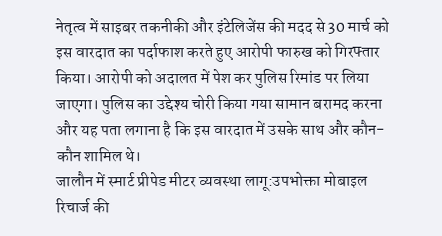नेतृत्व में साइबर तकनीकी और इंटेलिजेंस की मदद से 30 मार्च को इस वारदात का पर्दाफाश करते हुए आरोपी फारुख को गिरफ्तार किया। आरोपी को अदालत में पेश कर पुलिस रिमांड पर लिया जाएगा। पुलिस का उद्देश्य चोरी किया गया सामान बरामद करना और यह पता लगाना है कि इस वारदात में उसके साथ और कौन-कौन शामिल थे।
जालौन में स्मार्ट प्रीपेड मीटर व्यवस्था लागू:उपभोक्ता मोबाइल रिचार्ज की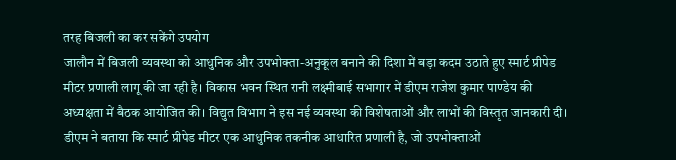तरह बिजली का कर सकेंगे उपयोग
जालौन में बिजली व्यवस्था को आधुनिक और उपभोक्ता-अनुकूल बनाने की दिशा में बड़ा कदम उठाते हुए स्मार्ट प्रीपेड मीटर प्रणाली लागू की जा रही है। विकास भवन स्थित रानी लक्ष्मीबाई सभागार में डीएम राजेश कुमार पाण्डेय की अध्यक्षता में बैठक आयोजित की। विद्युत विभाग ने इस नई व्यवस्था की विशेषताओं और लाभों की विस्तृत जानकारी दी। डीएम ने बताया कि स्मार्ट प्रीपेड मीटर एक आधुनिक तकनीक आधारित प्रणाली है, जो उपभोक्ताओं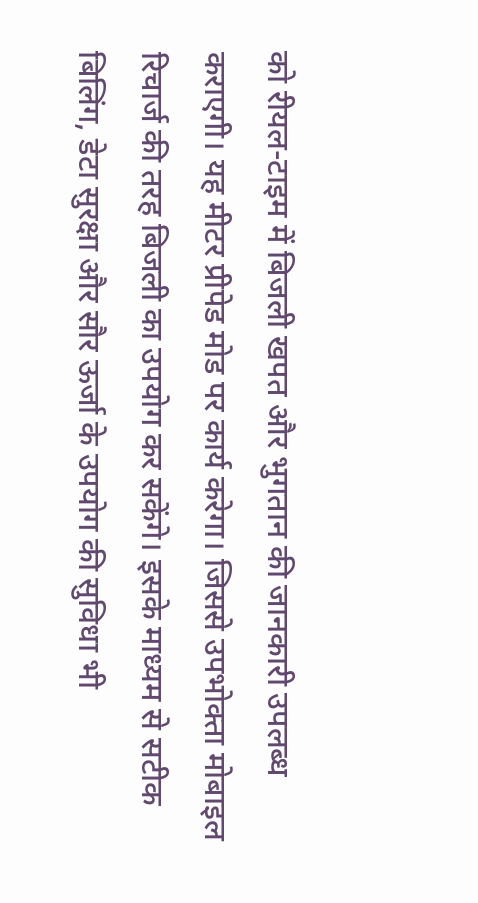को रीयल-टाइम में बिजली खपत और भुगतान की जानकारी उपलब्ध कराएगी। यह मीटर प्रीपेड मोड पर कार्य करेगा। जिससे उपभोक्ता मोबाइल रिचार्ज की तरह बिजली का उपयोग कर सकेंगे। इसके माध्यम से सटीक बिलिंग, डेटा सुरक्षा और सौर ऊर्जा के उपयोग की सुविधा भी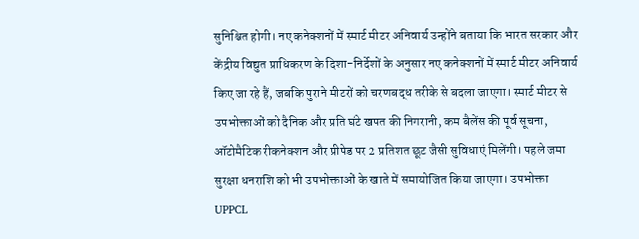सुनिश्चित होगी। नए कनेक्शनों में स्मार्ट मीटर अनिवार्य उन्होंने बताया कि भारत सरकार और केंद्रीय विद्युत प्राधिकरण के दिशा-निर्देशों के अनुसार नए कनेक्शनों में स्मार्ट मीटर अनिवार्य किए जा रहे हैं, जबकि पुराने मीटरों को चरणबद्ध तरीके से बदला जाएगा। स्मार्ट मीटर से उपभोक्ताओं को दैनिक और प्रति घंटे खपत की निगरानी, कम बैलेंस की पूर्व सूचना, ऑटोमैटिक रीकनेक्शन और प्रीपेड पर 2 प्रतिशत छूट जैसी सुविधाएं मिलेंगी। पहले जमा सुरक्षा धनराशि को भी उपभोक्ताओं के खाते में समायोजित किया जाएगा। उपभोक्ता UPPCL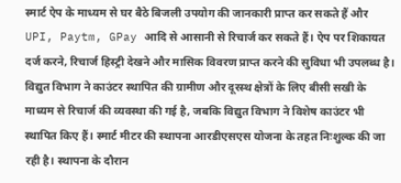स्मार्ट ऐप के माध्यम से घर बैठे बिजली उपयोग की जानकारी प्राप्त कर सकते हैं और UPI, Paytm, GPay आदि से आसानी से रिचार्ज कर सकते हैं। ऐप पर शिकायत दर्ज करने, रिचार्ज हिस्ट्री देखने और मासिक विवरण प्राप्त करने की सुविधा भी उपलब्ध है। विद्युत विभाग ने काउंटर स्थापित की ग्रामीण और दूरस्थ क्षेत्रों के लिए बीसी सखी के माध्यम से रिचार्ज की व्यवस्था की गई है, जबकि विद्युत विभाग ने विशेष काउंटर भी स्थापित किए हैं। स्मार्ट मीटर की स्थापना आरडीएसएस योजना के तहत निःशुल्क की जा रही है। स्थापना के दौरान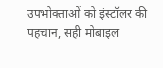उपभोक्ताओं को इंस्टॉलर की पहचान, सही मोबाइल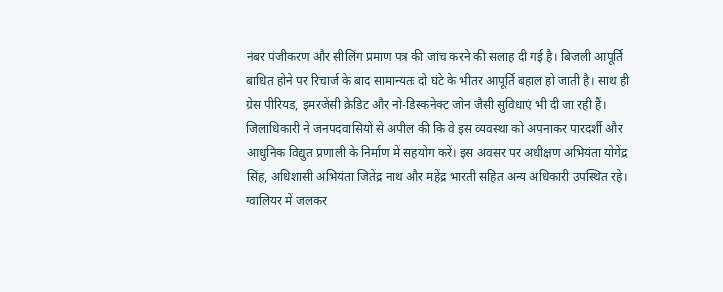नंबर पंजीकरण और सीलिंग प्रमाण पत्र की जांच करने की सलाह दी गई है। बिजली आपूर्ति बाधित होने पर रिचार्ज के बाद सामान्यतः दो घंटे के भीतर आपूर्ति बहाल हो जाती है। साथ ही ग्रेस पीरियड, इमरजेंसी क्रेडिट और नो-डिस्कनेक्ट जोन जैसी सुविधाएं भी दी जा रही हैं। जिलाधिकारी ने जनपदवासियों से अपील की कि वे इस व्यवस्था को अपनाकर पारदर्शी और आधुनिक विद्युत प्रणाली के निर्माण में सहयोग करें। इस अवसर पर अधीक्षण अभियंता योगेंद्र सिंह, अधिशासी अभियंता जितेंद्र नाथ और महेंद्र भारती सहित अन्य अधिकारी उपस्थित रहे।
ग्वालियर में जलकर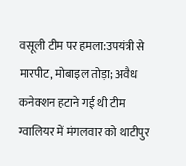वसूली टीम पर हमला:उपयंत्री से मारपीट, मोबाइल तोड़ा; अवैध कनेक्शन हटाने गई थी टीम
ग्वालियर में मंगलवार को थाटीपुर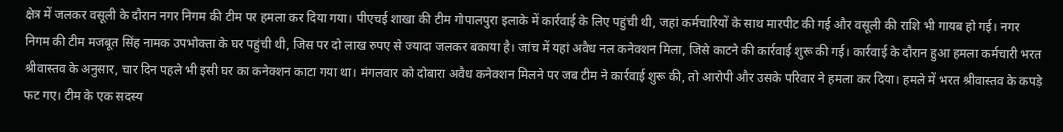क्षेत्र में जलकर वसूली के दौरान नगर निगम की टीम पर हमला कर दिया गया। पीएचई शाखा की टीम गोपालपुरा इलाके में कार्रवाई के लिए पहुंची थी, जहां कर्मचारियों के साथ मारपीट की गई और वसूली की राशि भी गायब हो गई। नगर निगम की टीम मजबूत सिंह नामक उपभोक्ता के घर पहुंची थी, जिस पर दो लाख रुपए से ज्यादा जलकर बकाया है। जांच में यहां अवैध नल कनेक्शन मिला, जिसे काटने की कार्रवाई शुरू की गई। कार्रवाई के दौरान हुआ हमला कर्मचारी भरत श्रीवास्तव के अनुसार, चार दिन पहले भी इसी घर का कनेक्शन काटा गया था। मंगलवार को दोबारा अवैध कनेक्शन मिलने पर जब टीम ने कार्रवाई शुरू की, तो आरोपी और उसके परिवार ने हमला कर दिया। हमले में भरत श्रीवास्तव के कपड़े फट गए। टीम के एक सदस्य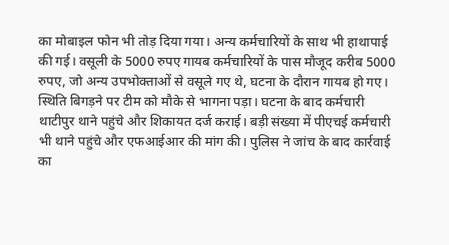का मोबाइल फोन भी तोड़ दिया गया। अन्य कर्मचारियों के साथ भी हाथापाई की गई। वसूली के 5000 रुपए गायब कर्मचारियों के पास मौजूद करीब 5000 रुपए, जो अन्य उपभोक्ताओं से वसूले गए थे, घटना के दौरान गायब हो गए। स्थिति बिगड़ने पर टीम को मौके से भागना पड़ा। घटना के बाद कर्मचारी थाटीपुर थाने पहुंचे और शिकायत दर्ज कराई। बड़ी संख्या में पीएचई कर्मचारी भी थाने पहुंचे और एफआईआर की मांग की। पुलिस ने जांच के बाद कार्रवाई का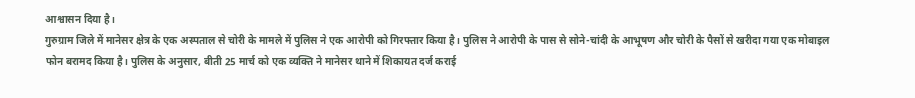आश्वासन दिया है।
गुरुग्राम जिले में मानेसर क्षेत्र के एक अस्पताल से चोरी के मामले में पुलिस ने एक आरोपी को गिरफ्तार किया है। पुलिस ने आरोपी के पास से सोने-चांदी के आभूषण और चोरी के पैसों से खरीदा गया एक मोबाइल फोन बरामद किया है। पुलिस के अनुसार, बीती 25 मार्च को एक व्यक्ति ने मानेसर थाने में शिकायत दर्ज कराई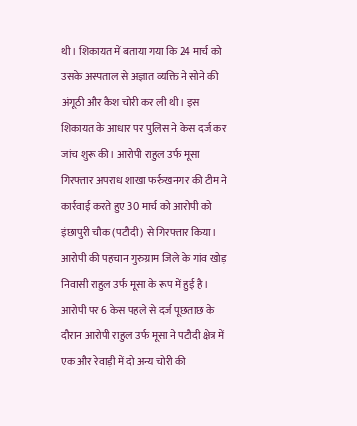थी। शिकायत में बताया गया कि 24 मार्च को उसके अस्पताल से अज्ञात व्यक्ति ने सोने की अंगूठी और कैश चोरी कर ली थी। इस शिकायत के आधार पर पुलिस ने केस दर्ज कर जांच शुरू की। आरोपी राहुल उर्फ मूसा गिरफ्तार अपराध शाखा फर्रुखनगर की टीम ने कार्रवाई करते हुए 30 मार्च को आरोपी को इंछापुरी चौक (पटौदी) से गिरफ्तार किया। आरोपी की पहचान गुरुग्राम जिले के गांव खोड़ निवासी राहुल उर्फ मूसा के रूप में हुई है। आरोपी पर 6 केस पहले से दर्ज पूछताछ के दौरान आरोपी राहुल उर्फ मूसा ने पटौदी क्षेत्र में एक और रेवाड़ी में दो अन्य चोरी की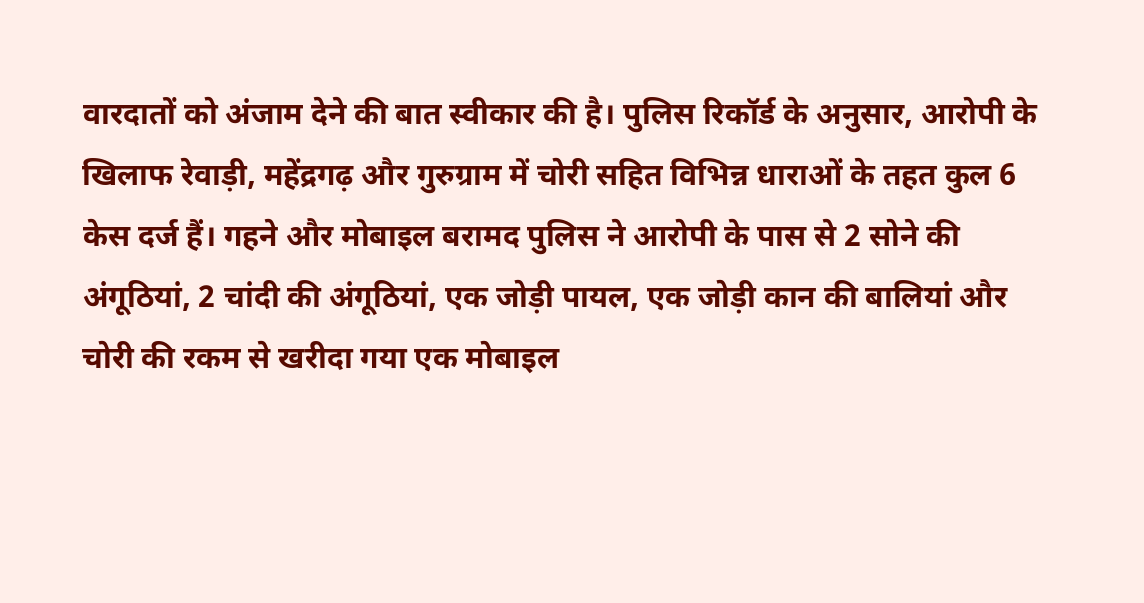वारदातों को अंजाम देने की बात स्वीकार की है। पुलिस रिकॉर्ड के अनुसार, आरोपी के खिलाफ रेवाड़ी, महेंद्रगढ़ और गुरुग्राम में चोरी सहित विभिन्न धाराओं के तहत कुल 6 केस दर्ज हैं। गहने और मोबाइल बरामद पुलिस ने आरोपी के पास से 2 सोने की अंगूठियां, 2 चांदी की अंगूठियां, एक जोड़ी पायल, एक जोड़ी कान की बालियां और चोरी की रकम से खरीदा गया एक मोबाइल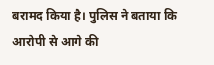बरामद किया है। पुलिस ने बताया कि आरोपी से आगे की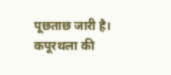पूछताछ जारी है।
कपूरथला की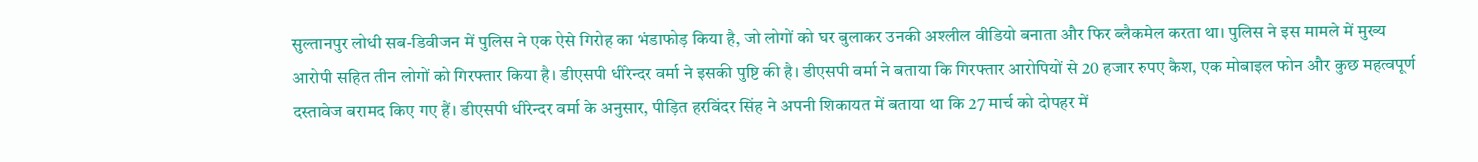सुल्तानपुर लोधी सब-डिवीजन में पुलिस ने एक ऐसे गिरोह का भंडाफोड़ किया है, जो लोगों को घर बुलाकर उनकी अश्लील वीडियो बनाता और फिर ब्लैकमेल करता था। पुलिस ने इस मामले में मुख्य आरोपी सहित तीन लोगों को गिरफ्तार किया है। डीएसपी धीरेन्दर वर्मा ने इसकी पुष्टि की है। डीएसपी वर्मा ने बताया कि गिरफ्तार आरोपियों से 20 हजार रुपए कैश, एक मोबाइल फोन और कुछ महत्वपूर्ण दस्तावेज बरामद किए गए हैं। डीएसपी धीरेन्दर वर्मा के अनुसार, पीड़ित हरविंदर सिंह ने अपनी शिकायत में बताया था कि 27 मार्च को दोपहर में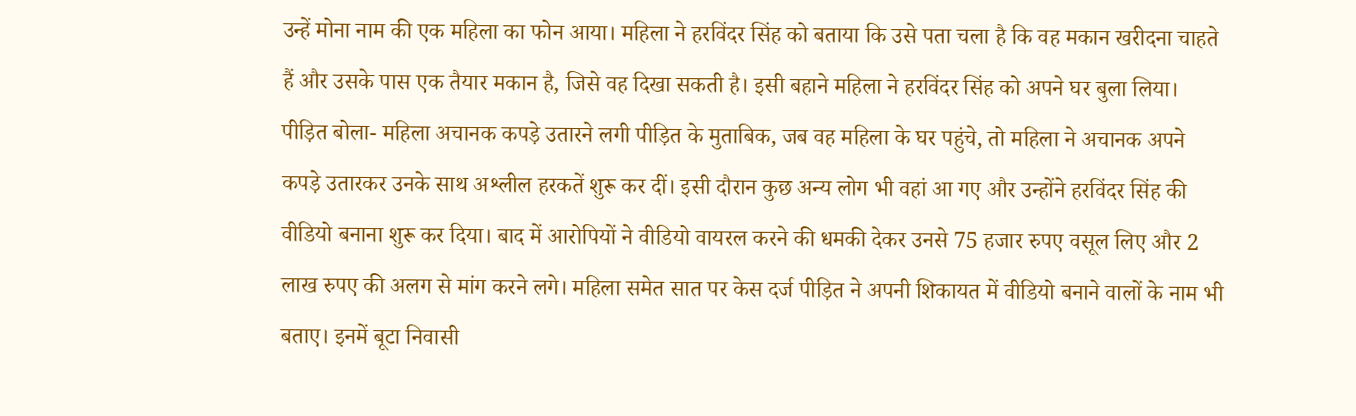उन्हें मोना नाम की एक महिला का फोन आया। महिला ने हरविंदर सिंह को बताया कि उसे पता चला है कि वह मकान खरीदना चाहते हैं और उसके पास एक तैयार मकान है, जिसे वह दिखा सकती है। इसी बहाने महिला ने हरविंदर सिंह को अपने घर बुला लिया। पीड़ित बोला- महिला अचानक कपड़े उतारने लगी पीड़ित के मुताबिक, जब वह महिला के घर पहुंचे, तो महिला ने अचानक अपने कपड़े उतारकर उनके साथ अश्लील हरकतें शुरू कर दीं। इसी दौरान कुछ अन्य लोग भी वहां आ गए और उन्होंने हरविंदर सिंह की वीडियो बनाना शुरू कर दिया। बाद में आरोपियों ने वीडियो वायरल करने की धमकी देकर उनसे 75 हजार रुपए वसूल लिए और 2 लाख रुपए की अलग से मांग करने लगे। महिला समेत सात पर केस दर्ज पीड़ित ने अपनी शिकायत में वीडियो बनाने वालों के नाम भी बताए। इनमें बूटा निवासी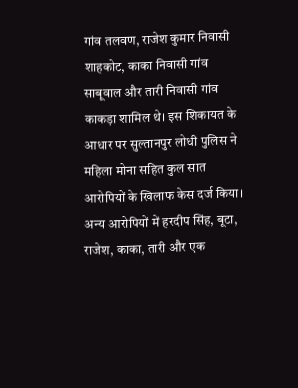गांव तलवण, राजेश कुमार निवासी शाहकोट, काका निवासी गांव साबूवाल और तारी निवासी गांव काकड़ा शामिल थे। इस शिकायत के आधार पर सुल्तानपुर लोधी पुलिस ने महिला मोना सहित कुल सात आरोपियों के खिलाफ केस दर्ज किया। अन्य आरोपियों में हरदीप सिंह, बूटा, राजेश, काका, तारी और एक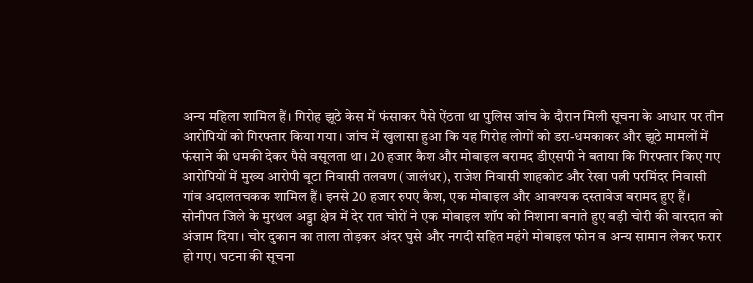अन्य महिला शामिल हैं। गिरोह झूठे केस में फंसाकर पैसे ऐंठता था पुलिस जांच के दौरान मिली सूचना के आधार पर तीन आरोपियों को गिरफ्तार किया गया। जांच में खुलासा हुआ कि यह गिरोह लोगों को डरा-धमकाकर और झूठे मामलों में फंसाने की धमकी देकर पैसे वसूलता था। 20 हजार कैश और मोबाइल बरामद डीएसपी ने बताया कि गिरफ्तार किए गए आरोपियों में मुख्य आरोपी बूटा निवासी तलवण (जालंधर), राजेश निवासी शाहकोट और रेखा पत्नी परमिंदर निवासी गांव अदालतचकक शामिल हैं। इनसे 20 हजार रुपए कैश, एक मोबाइल और आवश्यक दस्तावेज बरामद हुए हैं।
सोनीपत जिले के मुरथल अड्डा क्षेत्र में देर रात चोरों ने एक मोबाइल शॉप को निशाना बनाते हुए बड़ी चोरी की वारदात को अंजाम दिया। चोर दुकान का ताला तोड़कर अंदर घुसे और नगदी सहित महंगे मोबाइल फोन व अन्य सामान लेकर फरार हो गए। घटना की सूचना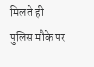मिलते ही पुलिस मौके पर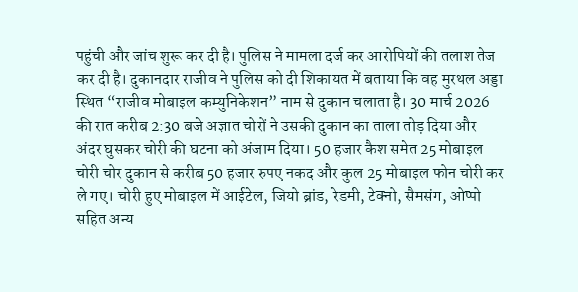पहुंची और जांच शुरू कर दी है। पुलिस ने मामला दर्ज कर आरोपियों की तलाश तेज कर दी है। दुकानदार राजीव ने पुलिस को दी शिकायत में बताया कि वह मुरथल अड्डा स्थित “राजीव मोबाइल कम्युनिकेशन” नाम से दुकान चलाता है। 30 मार्च 2026 की रात करीब 2:30 बजे अज्ञात चोरों ने उसकी दुकान का ताला तोड़ दिया और अंदर घुसकर चोरी की घटना को अंजाम दिया। 50 हजार कैश समेत 25 मोबाइल चोरी चोर दुकान से करीब 50 हजार रुपए नकद और कुल 25 मोबाइल फोन चोरी कर ले गए। चोरी हुए मोबाइल में आईटेल, जियो ब्रांड, रेडमी, टेक्नो, सैमसंग, ओप्पो सहित अन्य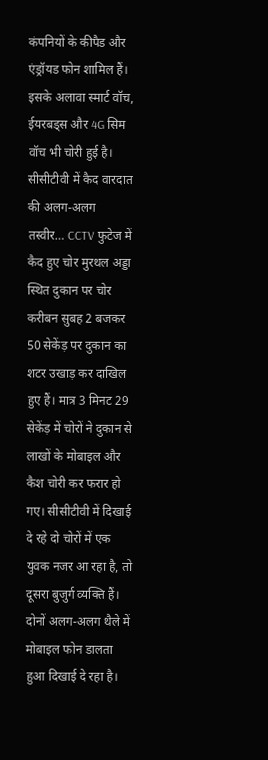कंपनियों के कीपैड और एंड्रॉयड फोन शामिल हैं। इसके अलावा स्मार्ट वॉच, ईयरबड्स और 4G सिम वॉच भी चोरी हुई है। सीसीटीवी में कैद वारदात की अलग-अलग तस्वीर… CCTV फुटेज में कैद हुए चोर मुरथल अड्डा स्थित दुकान पर चोर करीबन सुबह 2 बजकर 50 सेकेंड़ पर दुकान का शटर उखाड़ कर दाखिल हुए हैं। मात्र 3 मिनट 29 सेकेंड़ में चोरों ने दुकान से लाखों के मोबाइल और कैश चोरी कर फरार हो गए। सीसीटीवी में दिखाई दे रहे दो चोरों में एक युवक नजर आ रहा है, तो दूसरा बुजुर्ग व्यक्ति हैं। दोनों अलग-अलग थैले में मोबाइल फोन डालता हुआ दिखाई दे रहा है।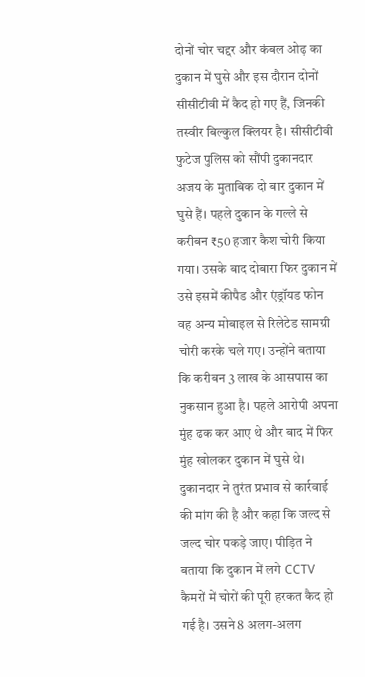दोनों चोर चद्दर और कंबल ओढ़ का दुकान में घुसे और इस दौरान दोनों सीसीटीवी में कैद हो गए हैं, जिनकी तस्वीर बिल्कुल क्लियर है। सीसीटीवी फुटेज पुलिस को सौंपी दुकानदार अजय के मुताबिक दो बार दुकान में घुसे हैं। पहले दुकान के गल्ले से करीबन ₹50 हजार कैश चोरी किया गया। उसके बाद दोबारा फिर दुकान में उसे इसमें कीपैड और एंड्रॉयड फोन वह अन्य मोबाइल से रिलेटेड सामग्री चोरी करके चले गए। उन्होंने बताया कि करीबन 3 लाख के आसपास का नुकसान हुआ है। पहले आरोपी अपना मुंह ढक कर आए थे और बाद में फिर मुंह खोलकर दुकान में घुसे थे। दुकानदार ने तुरंत प्रभाव से कार्रवाई की मांग की है और कहा कि जल्द से जल्द चोर पकड़े जाए। पीड़ित ने बताया कि दुकान में लगे CCTV कैमरों में चोरों की पूरी हरकत कैद हो गई है। उसने 8 अलग-अलग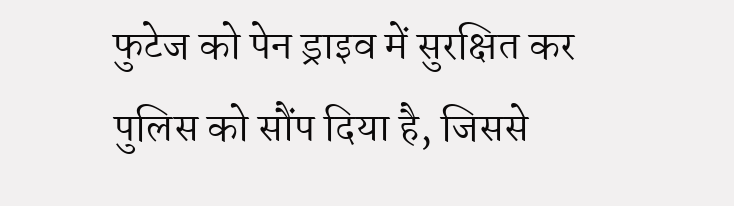फुटेज को पेन ड्राइव में सुरक्षित कर पुलिस को सौंप दिया है, जिससे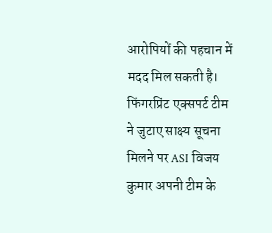आरोपियों की पहचान में मदद मिल सकती है। फिंगरप्रिंट एक्सपर्ट टीम ने जुटाए साक्ष्य सूचना मिलने पर ASI विजय कुमार अपनी टीम के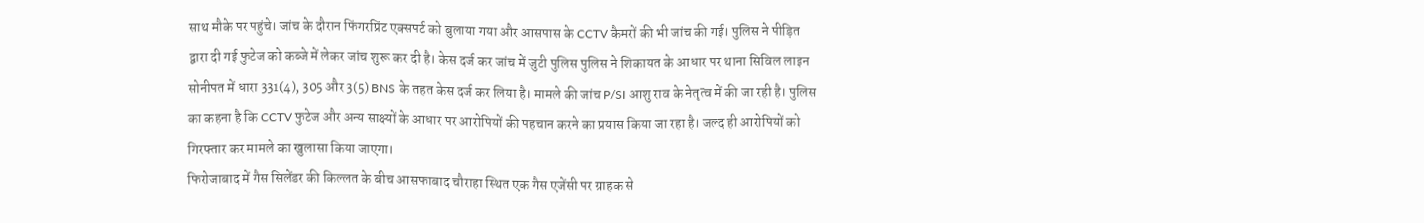साथ मौके पर पहुंचे। जांच के दौरान फिंगरप्रिंट एक्सपर्ट को बुलाया गया और आसपास के CCTV कैमरों की भी जांच की गई। पुलिस ने पीड़ित द्वारा दी गई फुटेज को कब्जे में लेकर जांच शुरू कर दी है। केस दर्ज कर जांच में जुटी पुलिस पुलिस ने शिकायत के आधार पर थाना सिविल लाइन सोनीपत में धारा 331(4), 305 और 3(5) BNS के तहत केस दर्ज कर लिया है। मामले की जांच P/SI आशु राव के नेतृत्व में की जा रही है। पुलिस का कहना है कि CCTV फुटेज और अन्य साक्ष्यों के आधार पर आरोपियों की पहचान करने का प्रयास किया जा रहा है। जल्द ही आरोपियों को गिरफ्तार कर मामले का खुलासा किया जाएगा।
फिरोजाबाद में गैस सिलेंडर की किल्लत के बीच आसफाबाद चौराहा स्थित एक गैस एजेंसी पर ग्राहक से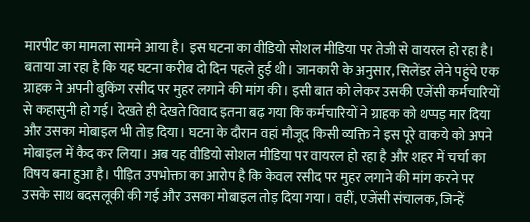मारपीट का मामला सामने आया है। इस घटना का वीडियो सोशल मीडिया पर तेजी से वायरल हो रहा है। बताया जा रहा है कि यह घटना करीब दो दिन पहले हुई थी। जानकारी के अनुसार, सिलेंडर लेने पहुंचे एक ग्राहक ने अपनी बुकिंग रसीद पर मुहर लगाने की मांग की। इसी बात को लेकर उसकी एजेंसी कर्मचारियों से कहासुनी हो गई। देखते ही देखते विवाद इतना बढ़ गया कि कर्मचारियों ने ग्राहक को थप्पड़ मार दिया और उसका मोबाइल भी तोड़ दिया। घटना के दौरान वहां मौजूद किसी व्यक्ति ने इस पूरे वाकये को अपने मोबाइल में कैद कर लिया। अब यह वीडियो सोशल मीडिया पर वायरल हो रहा है और शहर में चर्चा का विषय बना हुआ है। पीड़ित उपभोक्ता का आरोप है कि केवल रसीद पर मुहर लगाने की मांग करने पर उसके साथ बदसलूकी की गई और उसका मोबाइल तोड़ दिया गया। वहीं, एजेंसी संचालक, जिन्हें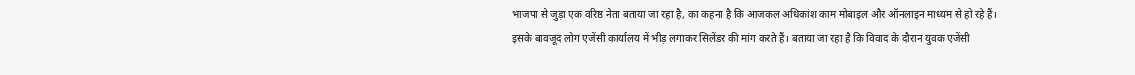भाजपा से जुड़ा एक वरिष्ठ नेता बताया जा रहा है, का कहना है कि आजकल अधिकांश काम मोबाइल और ऑनलाइन माध्यम से हो रहे हैं। इसके बावजूद लोग एजेंसी कार्यालय में भीड़ लगाकर सिलेंडर की मांग करते हैं। बताया जा रहा है कि विवाद के दौरान युवक एजेंसी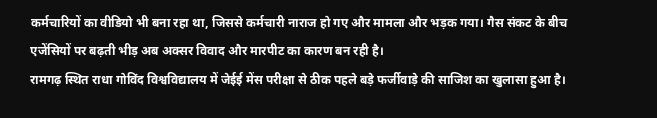कर्मचारियों का वीडियो भी बना रहा था, जिससे कर्मचारी नाराज हो गए और मामला और भड़क गया। गैस संकट के बीच एजेंसियों पर बढ़ती भीड़ अब अक्सर विवाद और मारपीट का कारण बन रही है।
रामगढ़ स्थित राधा गोविंद विश्वविद्यालय में जेईई मेंस परीक्षा से ठीक पहले बड़े फर्जीवाड़े की साजिश का खुलासा हुआ है।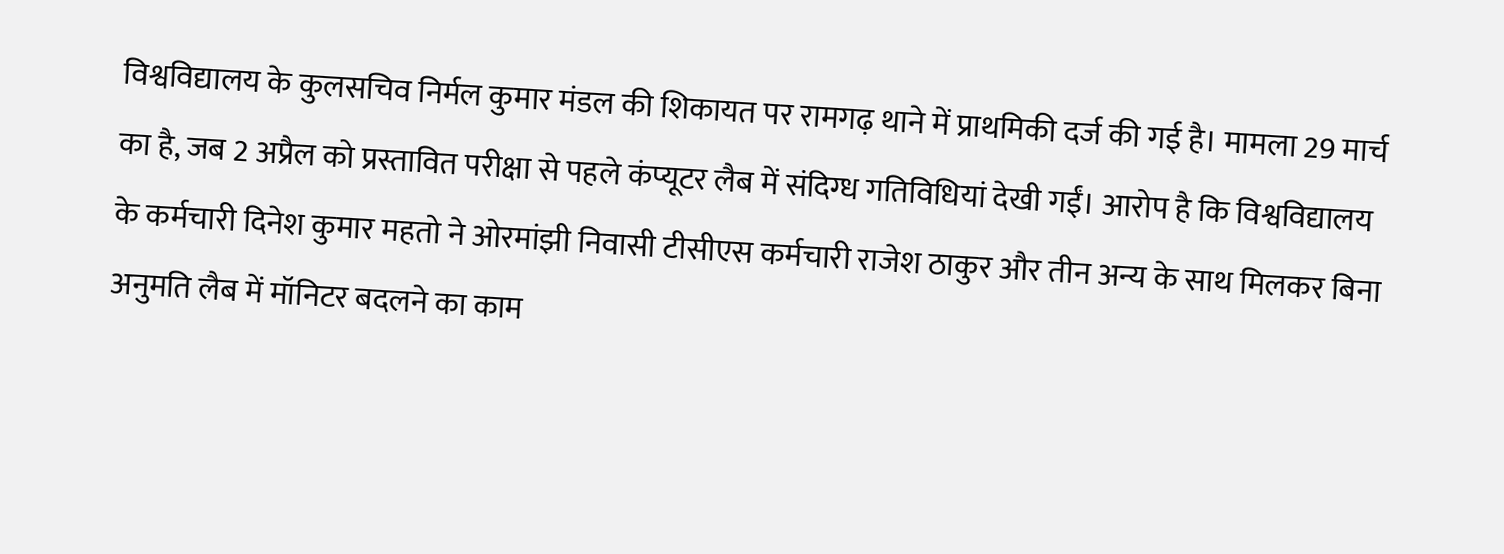विश्वविद्यालय के कुलसचिव निर्मल कुमार मंडल की शिकायत पर रामगढ़ थाने में प्राथमिकी दर्ज की गई है। मामला 29 मार्च का है, जब 2 अप्रैल को प्रस्तावित परीक्षा से पहले कंप्यूटर लैब में संदिग्ध गतिविधियां देखी गईं। आरोप है कि विश्वविद्यालय के कर्मचारी दिनेश कुमार महतो ने ओरमांझी निवासी टीसीएस कर्मचारी राजेश ठाकुर और तीन अन्य के साथ मिलकर बिना अनुमति लैब में मॉनिटर बदलने का काम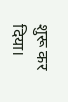शुरू कर दिया।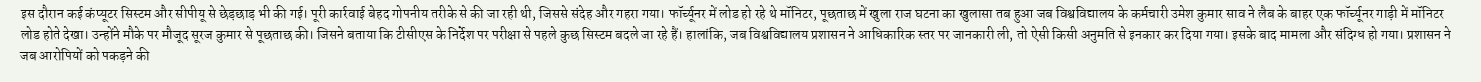इस दौरान कई कंप्यूटर सिस्टम और सीपीयू से छेड़छाड़ भी की गई। पूरी कार्रवाई बेहद गोपनीय तरीके से की जा रही थी, जिससे संदेह और गहरा गया। फॉर्च्यूनर में लोड हो रहे थे मॉनिटर, पूछताछ में खुला राज घटना का खुलासा तब हुआ जब विश्वविद्यालय के कर्मचारी उमेश कुमार साव ने लैब के बाहर एक फॉर्च्यूनर गाड़ी में मॉनिटर लोड होते देखा। उन्होंने मौके पर मौजूद सूरज कुमार से पूछताछ की। जिसने बताया कि टीसीएस के निर्देश पर परीक्षा से पहले कुछ सिस्टम बदले जा रहे हैं। हालांकि, जब विश्वविद्यालय प्रशासन ने आधिकारिक स्तर पर जानकारी ली, तो ऐसी किसी अनुमति से इनकार कर दिया गया। इसके बाद मामला और संदिग्ध हो गया। प्रशासन ने जब आरोपियों को पकड़ने की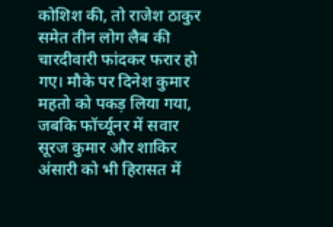कोशिश की, तो राजेश ठाकुर समेत तीन लोग लैब की चारदीवारी फांदकर फरार हो गए। मौके पर दिनेश कुमार महतो को पकड़ लिया गया, जबकि फॉर्च्यूनर में सवार सूरज कुमार और शाकिर अंसारी को भी हिरासत में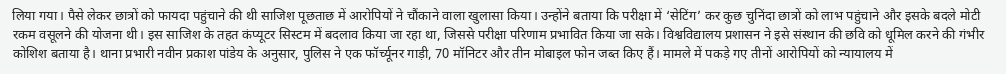लिया गया। पैसे लेकर छात्रों को फायदा पहुंचाने की थी साजिश पूछताछ में आरोपियों ने चौंकाने वाला खुलासा किया। उन्होंने बताया कि परीक्षा में ‘सेटिंग’ कर कुछ चुनिंदा छात्रों को लाभ पहुंचाने और इसके बदले मोटी रकम वसूलने की योजना थी। इस साजिश के तहत कंप्यूटर सिस्टम में बदलाव किया जा रहा था, जिससे परीक्षा परिणाम प्रभावित किया जा सके। विश्वविद्यालय प्रशासन ने इसे संस्थान की छवि को धूमिल करने की गंभीर कोशिश बताया है। थाना प्रभारी नवीन प्रकाश पांडेय के अनुसार, पुलिस ने एक फॉर्च्यूनर गाड़ी, 70 मॉनिटर और तीन मोबाइल फोन जब्त किए हैं। मामले में पकड़े गए तीनों आरोपियों को न्यायालय में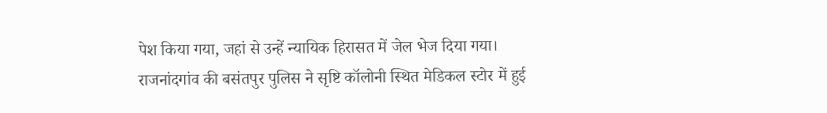पेश किया गया, जहां से उन्हें न्यायिक हिरासत में जेल भेज दिया गया।
राजनांदगांव की बसंतपुर पुलिस ने सृष्टि कॉलोनी स्थित मेडिकल स्टोर में हुई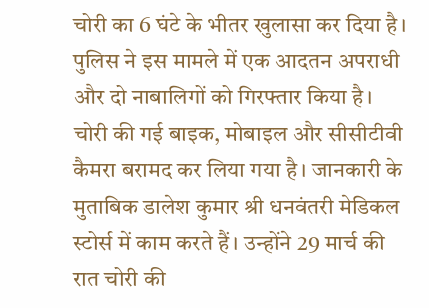चोरी का 6 घंटे के भीतर खुलासा कर दिया है। पुलिस ने इस मामले में एक आदतन अपराधी और दो नाबालिगों को गिरफ्तार किया है। चोरी की गई बाइक, मोबाइल और सीसीटीवी कैमरा बरामद कर लिया गया है। जानकारी के मुताबिक डालेश कुमार श्री धनवंतरी मेडिकल स्टोर्स में काम करते हैं। उन्होंने 29 मार्च की रात चोरी की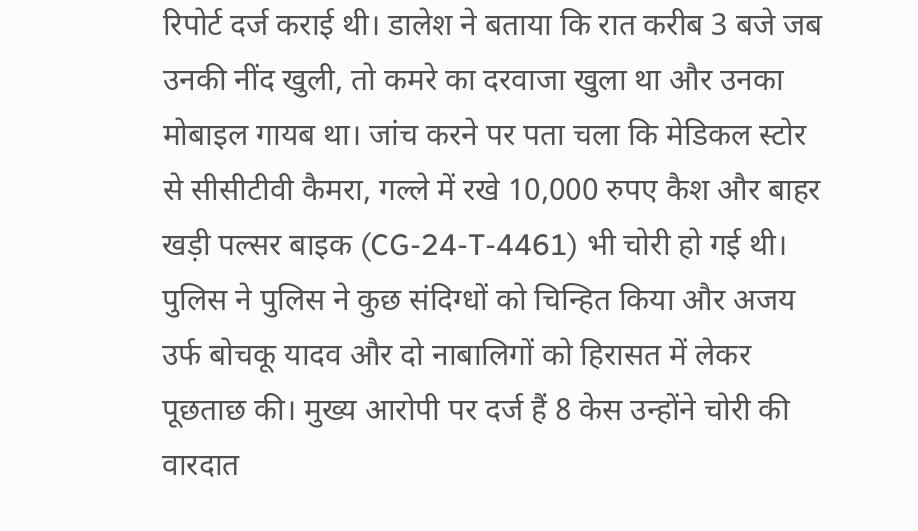रिपोर्ट दर्ज कराई थी। डालेश ने बताया कि रात करीब 3 बजे जब उनकी नींद खुली, तो कमरे का दरवाजा खुला था और उनका मोबाइल गायब था। जांच करने पर पता चला कि मेडिकल स्टोर से सीसीटीवी कैमरा, गल्ले में रखे 10,000 रुपए कैश और बाहर खड़ी पल्सर बाइक (CG-24-T-4461) भी चोरी हो गई थी। पुलिस ने पुलिस ने कुछ संदिग्धों को चिन्हित किया और अजय उर्फ बोचकू यादव और दो नाबालिगों को हिरासत में लेकर पूछताछ की। मुख्य आरोपी पर दर्ज हैं 8 केस उन्होंने चोरी की वारदात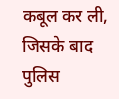कबूल कर ली, जिसके बाद पुलिस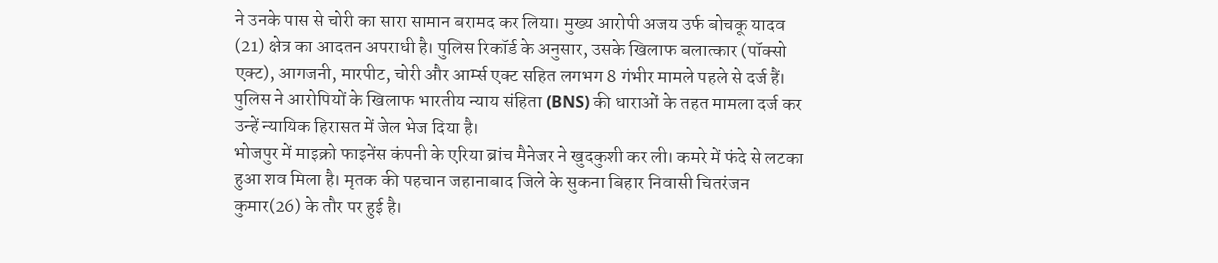ने उनके पास से चोरी का सारा सामान बरामद कर लिया। मुख्य आरोपी अजय उर्फ बोचकू यादव (21) क्षेत्र का आदतन अपराधी है। पुलिस रिकॉर्ड के अनुसार, उसके खिलाफ बलात्कार (पॉक्सो एक्ट), आगजनी, मारपीट, चोरी और आर्म्स एक्ट सहित लगभग 8 गंभीर मामले पहले से दर्ज हैं। पुलिस ने आरोपियों के खिलाफ भारतीय न्याय संहिता (BNS) की धाराओं के तहत मामला दर्ज कर उन्हें न्यायिक हिरासत में जेल भेज दिया है।
भोजपुर में माइक्रो फाइनेंस कंपनी के एरिया ब्रांच मैनेजर ने खुदकुशी कर ली। कमरे में फंदे से लटका हुआ शव मिला है। मृतक की पहचान जहानाबाद जिले के सुकना बिहार निवासी चितरंजन कुमार(26) के तौर पर हुई है।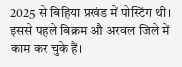2025 से बिहिया प्रखंड में पोस्टिंग थी। इससे पहले बिक्रम औ अरवल जिले में काम कर चुके हैं।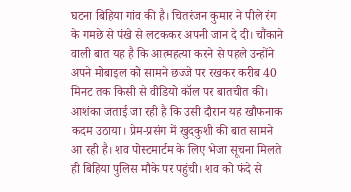घटना बिहिया गांव की है। चितरंजन कुमार ने पीले रंग के गमछे से पंखे से लटककर अपनी जान दे दी। चौंकाने वाली बात यह है कि आत्महत्या करने से पहले उन्होंने अपने मोबाइल को सामने छज्जे पर रखकर करीब 40 मिनट तक किसी से वीडियो कॉल पर बातचीत की। आशंका जताई जा रही है कि उसी दौरान यह खौफनाक कदम उठाया। प्रेम-प्रसंग में खुदकुशी की बात सामने आ रही है। शव पोस्टमार्टम के लिए भेजा सूचना मिलते ही बिहिया पुलिस मौके पर पहुंची। शव को फंदे से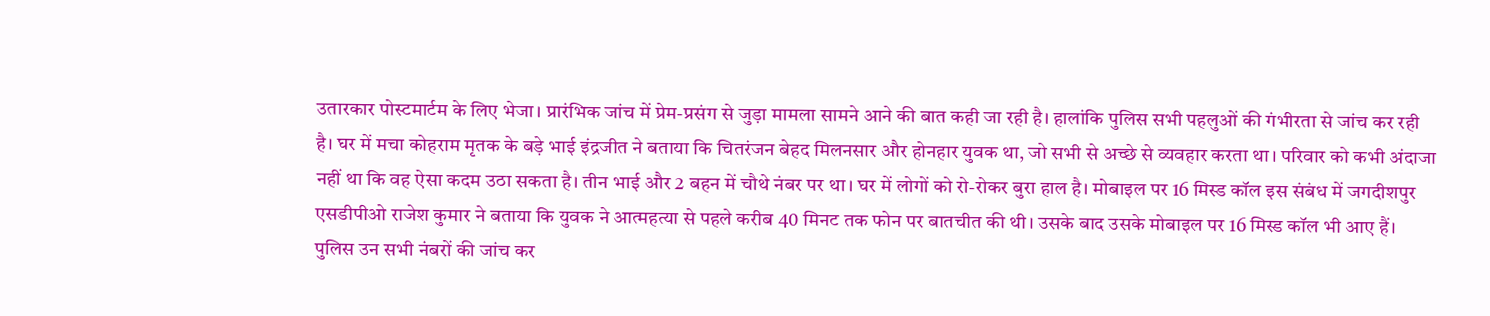उतारकार पोस्टमार्टम के लिए भेजा। प्रारंभिक जांच में प्रेम-प्रसंग से जुड़ा मामला सामने आने की बात कही जा रही है। हालांकि पुलिस सभी पहलुओं की गंभीरता से जांच कर रही है। घर में मचा कोहराम मृतक के बड़े भाई इंद्रजीत ने बताया कि चितरंजन बेहद मिलनसार और होनहार युवक था, जो सभी से अच्छे से व्यवहार करता था। परिवार को कभी अंदाजा नहीं था कि वह ऐसा कदम उठा सकता है। तीन भाई और 2 बहन में चौथे नंबर पर था। घर में लोगों को रो-रोकर बुरा हाल है। मोबाइल पर 16 मिस्ड कॉल इस संबंध में जगदीशपुर एसडीपीओ राजेश कुमार ने बताया कि युवक ने आत्महत्या से पहले करीब 40 मिनट तक फोन पर बातचीत की थी। उसके बाद उसके मोबाइल पर 16 मिस्ड कॉल भी आए हैं। पुलिस उन सभी नंबरों की जांच कर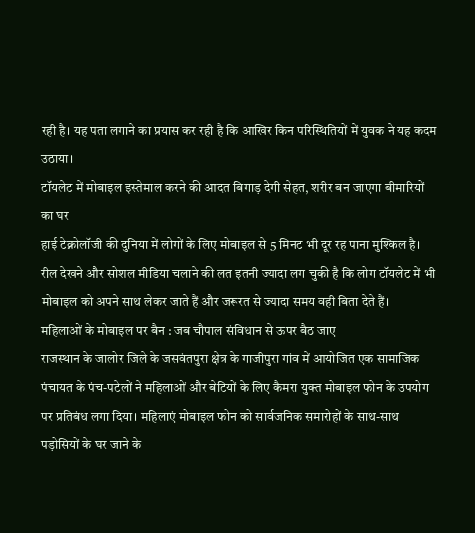रही है। यह पता लगाने का प्रयास कर रही है कि आखिर किन परिस्थितियों में युवक ने यह कदम उठाया।
टॉयलेट में मोबाइल इस्तेमाल करने की आदत बिगाड़ देगी सेहत, शरीर बन जाएगा बीमारियों का घर
हाई टेक्नोलॉजी की दुनिया में लोगों के लिए मोबाइल से 5 मिनट भी दूर रह पाना मुश्किल है। रील देखने और सोशल मीडिया चलाने की लत इतनी ज्यादा लग चुकी है कि लोग टॉयलेट में भी मोबाइल को अपने साथ लेकर जाते हैं और जरूरत से ज्यादा समय वही बिता देते हैं।
महिलाओं के मोबाइल पर बैन : जब चौपाल संविधान से ऊपर बैठ जाए
राजस्थान के जालोर जिले के जसवंतपुरा क्षेत्र के गाजीपुरा गांव में आयोजित एक सामाजिक पंचायत के पंच-पटेलों ने महिलाओं और बेटियों के लिए कैमरा युक्त मोबाइल फोन के उपयोग पर प्रतिबंध लगा दिया। महिलाएं मोबाइल फोन को सार्वजनिक समारोहों के साथ-साथ पड़ोसियों के घर जाने के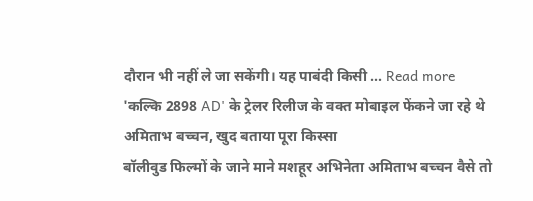दौरान भी नहीं ले जा सकेंगी। यह पाबंदी किसी ... Read more
'कल्कि 2898 AD' के ट्रेलर रिलीज के वक्त मोबाइल फेंकने जा रहे थे अमिताभ बच्चन, खुद बताया पूरा किस्सा
बॉलीवुड फिल्मों के जाने माने मशहूर अभिनेता अमिताभ बच्चन वैसे तो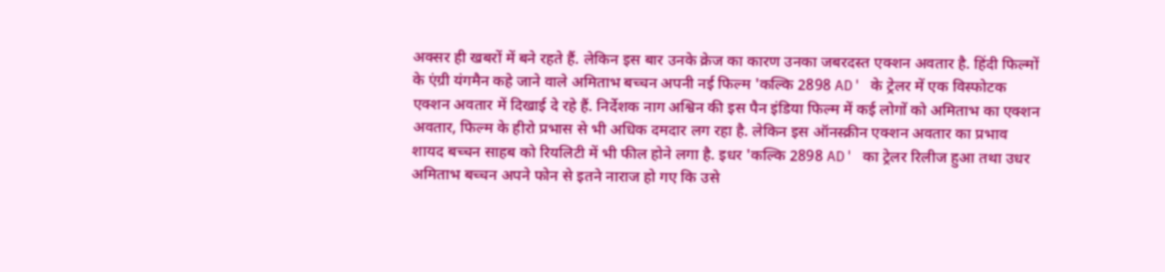अक्सर ही खबरों में बने रहते हैं. लेकिन इस बार उनके क्रेज का कारण उनका जबरदस्त एक्शन अवतार है. हिंदी फिल्मों के एंग्री यंगमैन कहे जाने वाले अमिताभ बच्चन अपनी नई फिल्म 'कल्कि 2898 AD' के ट्रेलर में एक विस्फोटक एक्शन अवतार में दिखाई दे रहे हैं. निर्देशक नाग अश्विन की इस पैन इंडिया फिल्म में कई लोगों को अमिताभ का एक्शन अवतार, फिल्म के हीरो प्रभास से भी अधिक दमदार लग रहा है. लेकिन इस ऑनस्क्रीन एक्शन अवतार का प्रभाव शायद बच्चन साहब को रियलिटी में भी फील होने लगा है. इधर 'कल्कि 2898 AD' का ट्रेलर रिलीज हुआ तथा उधर अमिताभ बच्चन अपने फोन से इतने नाराज हो गए कि उसे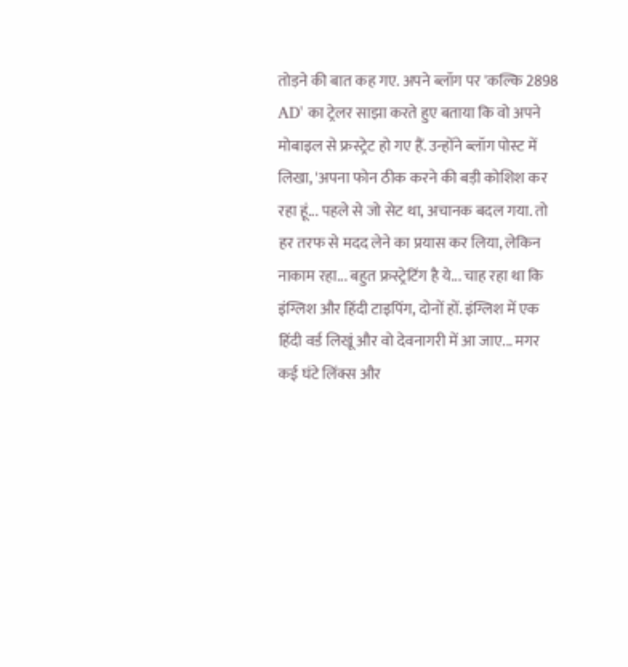तोड़ने की बात कह गए. अपने ब्लॉग पर 'कल्कि 2898 AD' का ट्रेलर साझा करते हुए बताया कि वो अपने मोबाइल से फ्रस्ट्रेट हो गए हैं. उन्होंने ब्लॉग पोस्ट में लिखा, 'अपना फोन ठीक करने की बड़ी कोशिश कर रहा हूं... पहले से जो सेट था, अचानक बदल गया. तो हर तरफ से मदद लेने का प्रयास कर लिया, लेकिन नाकाम रहा... बहुत फ्रस्ट्रेटिंग है ये... चाह रहा था कि इंग्लिश और हिंदी टाइपिंग, दोनों हों. इंग्लिश में एक हिंदी वर्ड लिखूं और वो देवनागरी में आ जाए... मगर कई घंटे लिंक्स और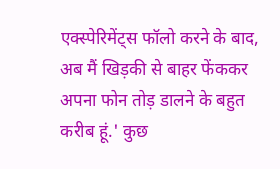एक्स्पेरिमेंट्स फॉलो करने के बाद, अब मैं खिड़की से बाहर फेंककर अपना फोन तोड़ डालने के बहुत करीब हूं.' कुछ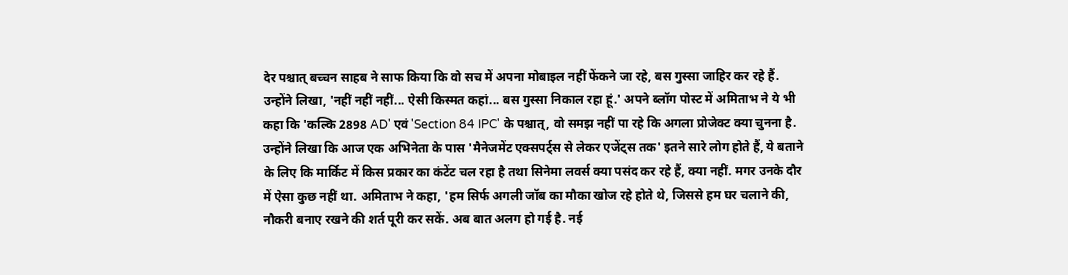देर पश्चात् बच्चन साहब ने साफ किया कि वो सच में अपना मोबाइल नहीं फेंकने जा रहे, बस गुस्सा जाहिर कर रहे हैं. उन्होंने लिखा, 'नहीं नहीं नहीं... ऐसी किस्मत कहां... बस गुस्सा निकाल रहा हूं.' अपने ब्लॉग पोस्ट में अमिताभ ने ये भी कहा कि 'कल्कि 2898 AD' एवं 'Section 84 IPC' के पश्चात्, वो समझ नहीं पा रहे कि अगला प्रोजेक्ट क्या चुनना है. उन्होंने लिखा कि आज एक अभिनेता के पास 'मैनेजमेंट एक्सपर्ट्स से लेकर एजेंट्स तक' इतने सारे लोग होते हैं, ये बताने के लिए कि मार्किट में किस प्रकार का कंटेंट चल रहा है तथा सिनेमा लवर्स क्या पसंद कर रहे हैं, क्या नहीं. मगर उनके दौर में ऐसा कुछ नहीं था. अमिताभ ने कहा, 'हम सिर्फ अगली जॉब का मौका खोज रहे होते थे, जिससे हम घर चलाने की, नौकरी बनाए रखने की शर्त पूरी कर सकें. अब बात अलग हो गई है. नई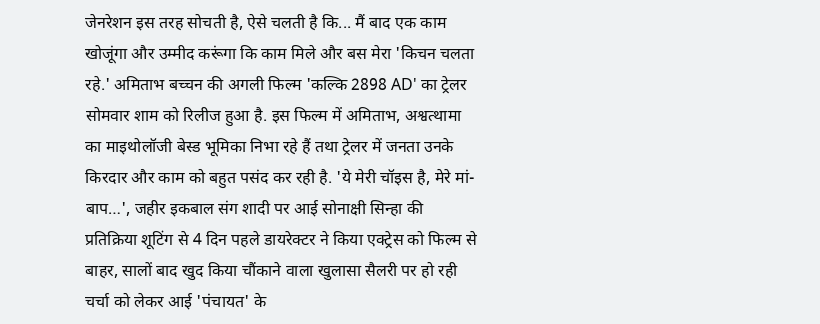जेनरेशन इस तरह सोचती है, ऐसे चलती है कि... मैं बाद एक काम खोजूंगा और उम्मीद करूंगा कि काम मिले और बस मेरा 'किचन चलता रहे.' अमिताभ बच्चन की अगली फिल्म 'कल्कि 2898 AD' का ट्रेलर सोमवार शाम को रिलीज हुआ है. इस फिल्म में अमिताभ, अश्वत्थामा का माइथोलॉजी बेस्ड भूमिका निभा रहे हैं तथा ट्रेलर में जनता उनके किरदार और काम को बहुत पसंद कर रही है. 'ये मेरी चॉइस है, मेरे मां-बाप…', जहीर इकबाल संग शादी पर आई सोनाक्षी सिन्हा की प्रतिक्रिया शूटिंग से 4 दिन पहले डायरेक्टर ने किया एक्ट्रेस को फिल्म से बाहर, सालों बाद खुद किया चौंकाने वाला खुलासा सैलरी पर हो रही चर्चा को लेकर आई 'पंचायत' के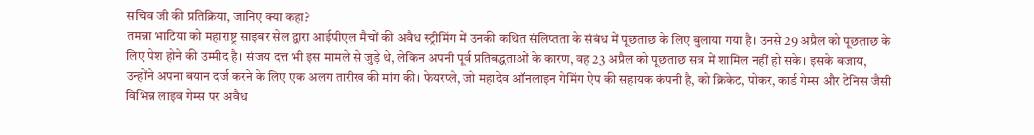सचिव जी की प्रतिक्रिया, जानिए क्या कहा?
तमन्ना भाटिया को महाराष्ट्र साइबर सेल द्वारा आईपीएल मैचों की अवैध स्ट्रीमिंग में उनकी कथित संलिप्तता के संबंध में पूछताछ के लिए बुलाया गया है। उनसे 29 अप्रैल को पूछताछ के लिए पेश होने की उम्मीद है। संजय दत्त भी इस मामले से जुड़े थे, लेकिन अपनी पूर्व प्रतिबद्धताओं के कारण, वह 23 अप्रैल को पूछताछ सत्र में शामिल नहीं हो सके। इसके बजाय, उन्होंने अपना बयान दर्ज करने के लिए एक अलग तारीख की मांग की। फेयरप्ले, जो महादेव ऑनलाइन गेमिंग ऐप की सहायक कंपनी है, को क्रिकेट, पोकर, कार्ड गेम्स और टेनिस जैसी विभिन्न लाइव गेम्स पर अवैध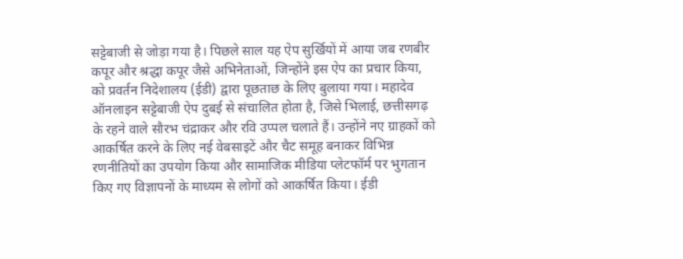सट्टेबाजी से जोड़ा गया है। पिछले साल यह ऐप सुर्खियों में आया जब रणबीर कपूर और श्रद्धा कपूर जैसे अभिनेताओं, जिन्होंने इस ऐप का प्रचार किया, को प्रवर्तन निदेशालय (ईडी) द्वारा पूछताछ के लिए बुलाया गया। महादेव ऑनलाइन सट्टेबाजी ऐप दुबई से संचालित होता है, जिसे भिलाई, छत्तीसगढ़ के रहने वाले सौरभ चंद्राकर और रवि उप्पल चलाते हैं। उन्होंने नए ग्राहकों को आकर्षित करने के लिए नई वेबसाइटें और चैट समूह बनाकर विभिन्न रणनीतियों का उपयोग किया और सामाजिक मीडिया प्लेटफॉर्म पर भुगतान किए गए विज्ञापनों के माध्यम से लोगों को आकर्षित किया। ईडी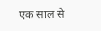एक साल से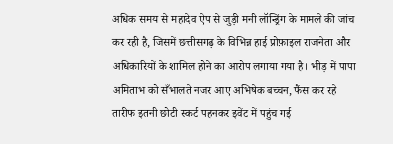अधिक समय से महादेव ऐप से जुड़ी मनी लॉन्ड्रिंग के मामले की जांच कर रही है, जिसमें छत्तीसगढ़ के विभिन्न हाई प्रोफ़ाइल राजनेता और अधिकारियों के शामिल होने का आरोप लगाया गया है। भीड़ में पापा अमिताभ को सँभालते नजर आए अभिषेक बच्चन, फैंस कर रहे तारीफ इतनी छोटी स्कर्ट पहनकर इवेंट में पहुंच गई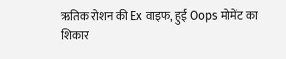ऋतिक रोशन की Ex वाइफ, हुई Oops मोमेंट का शिकार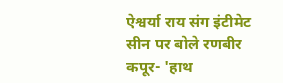ऐश्वर्या राय संग इंटीमेट सीन पर बोले रणबीर कपूर- 'हाथ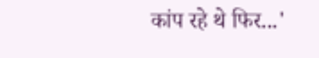कांप रहे थे फिर...'